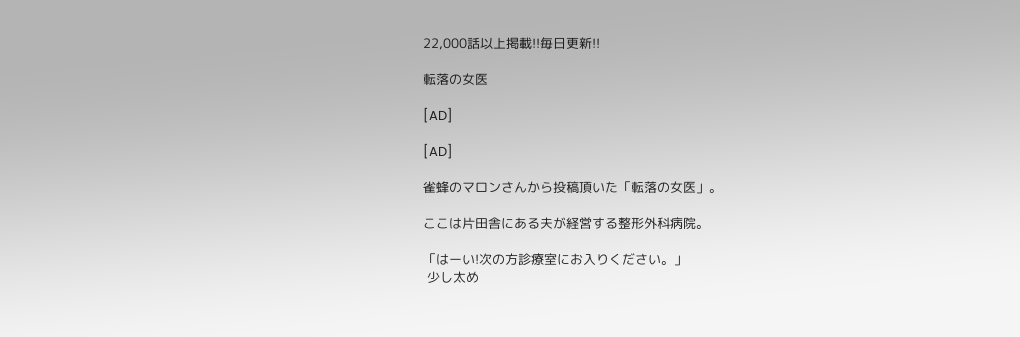22,000話以上掲載!!毎日更新!!

転落の女医

[AD]

[AD]

雀蜂のマロンさんから投稿頂いた「転落の女医」。

ここは片田舎にある夫が経営する整形外科病院。

「はーい!次の方診療室にお入りください。」
 少し太め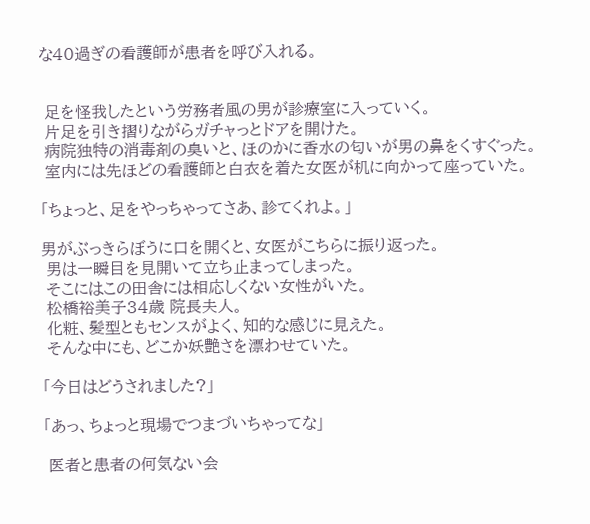な40過ぎの看護師が患者を呼び入れる。


 足を怪我したという労務者風の男が診療室に入っていく。
 片足を引き摺りながらガチャっとドアを開けた。
 病院独特の消毒剤の臭いと、ほのかに香水の匂いが男の鼻をくすぐった。
 室内には先ほどの看護師と白衣を着た女医が机に向かって座っていた。

「ちょっと、足をやっちゃってさあ、診てくれよ。」

男がぶっきらぼうに口を開くと、女医がこちらに振り返った。
 男は一瞬目を見開いて立ち止まってしまった。
 そこにはこの田舎には相応しくない女性がいた。
 松橋裕美子34歳 院長夫人。
 化粧、髪型ともセンスがよく、知的な感じに見えた。
 そんな中にも、どこか妖艶さを漂わせていた。

「今日はどうされました?」

「あっ、ちょっと現場でつまづいちゃってな」

 医者と患者の何気ない会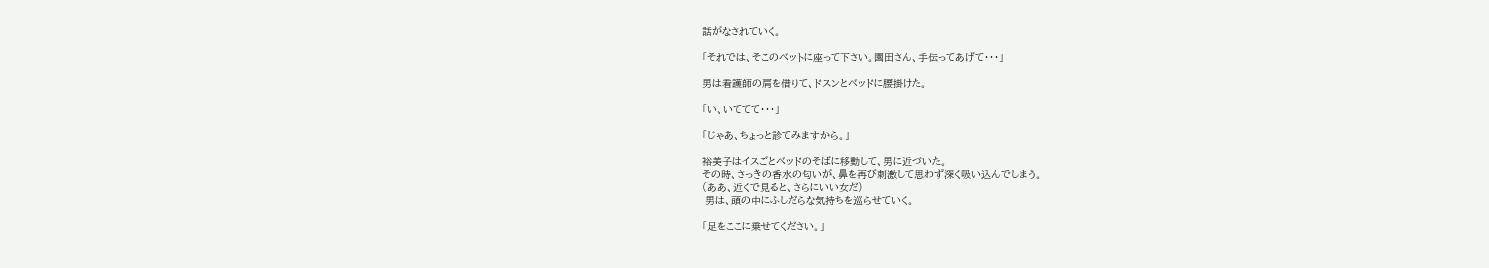話がなされていく。

「それでは、そこのベットに座って下さい。園田さん、手伝ってあげて・・・」

男は看護師の肩を借りて、ドスンとベッドに腰掛けた。

「い、いててて・・・」

「じゃあ、ちょっと診てみますから。」

裕美子はイスごとベッドのそばに移動して、男に近づいた。
その時、さっきの香水の匂いが、鼻を再び刺激して思わず深く吸い込んでしまう。
(ああ、近くで見ると、さらにいい女だ)
 男は、頭の中にふしだらな気持ちを巡らせていく。

「足をここに乗せてください。」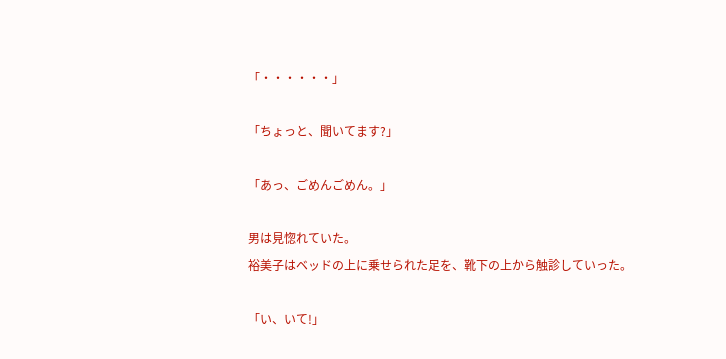「・・・・・・」

「ちょっと、聞いてます?」

「あっ、ごめんごめん。」

男は見惚れていた。
裕美子はベッドの上に乗せられた足を、靴下の上から触診していった。

「い、いて!」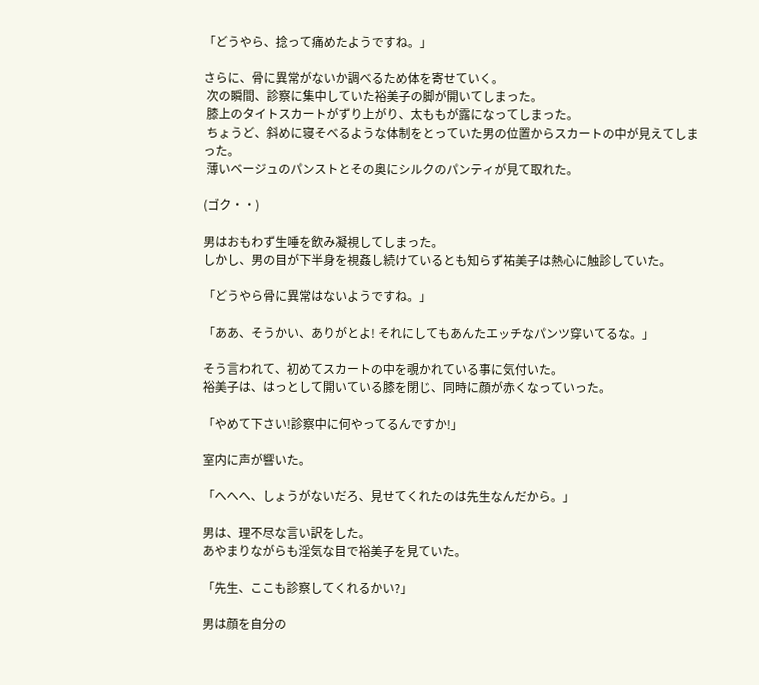「どうやら、捻って痛めたようですね。」

さらに、骨に異常がないか調べるため体を寄せていく。
 次の瞬間、診察に集中していた裕美子の脚が開いてしまった。
 膝上のタイトスカートがずり上がり、太ももが露になってしまった。
 ちょうど、斜めに寝そべるような体制をとっていた男の位置からスカートの中が見えてしまった。
 薄いベージュのパンストとその奥にシルクのパンティが見て取れた。

(ゴク・・)

男はおもわず生唾を飲み凝視してしまった。
しかし、男の目が下半身を視姦し続けているとも知らず祐美子は熱心に触診していた。

「どうやら骨に異常はないようですね。」

「ああ、そうかい、ありがとよ! それにしてもあんたエッチなパンツ穿いてるな。」

そう言われて、初めてスカートの中を覗かれている事に気付いた。
裕美子は、はっとして開いている膝を閉じ、同時に顔が赤くなっていった。

「やめて下さい!診察中に何やってるんですか!」

室内に声が響いた。

「へへへ、しょうがないだろ、見せてくれたのは先生なんだから。」

男は、理不尽な言い訳をした。
あやまりながらも淫気な目で裕美子を見ていた。

「先生、ここも診察してくれるかい?」

男は顔を自分の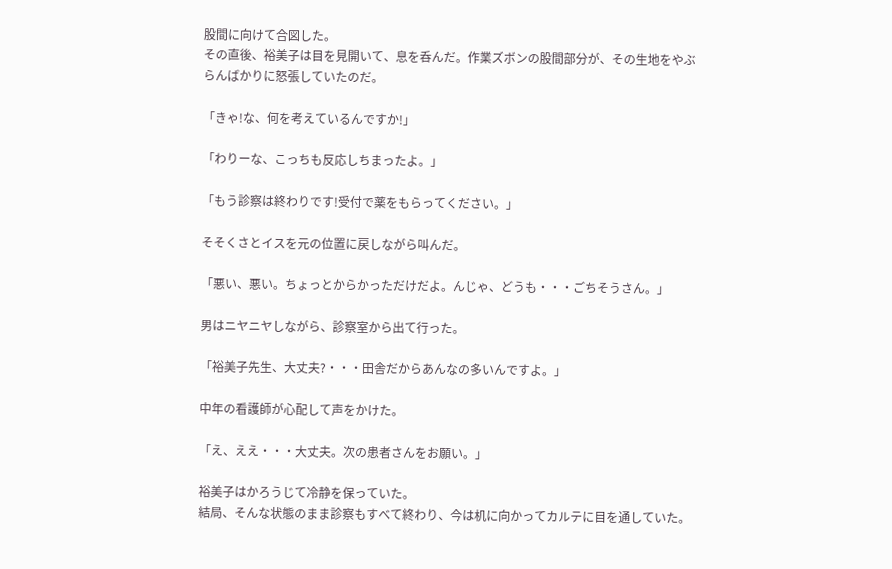股間に向けて合図した。
その直後、裕美子は目を見開いて、息を呑んだ。作業ズボンの股間部分が、その生地をやぶらんばかりに怒張していたのだ。

「きゃ!な、何を考えているんですか!」

「わりーな、こっちも反応しちまったよ。」

「もう診察は終わりです!受付で薬をもらってください。」

そそくさとイスを元の位置に戻しながら叫んだ。

「悪い、悪い。ちょっとからかっただけだよ。んじゃ、どうも・・・ごちそうさん。」

男はニヤニヤしながら、診察室から出て行った。

「裕美子先生、大丈夫?・・・田舎だからあんなの多いんですよ。」

中年の看護師が心配して声をかけた。

「え、ええ・・・大丈夫。次の患者さんをお願い。」

裕美子はかろうじて冷静を保っていた。
結局、そんな状態のまま診察もすべて終わり、今は机に向かってカルテに目を通していた。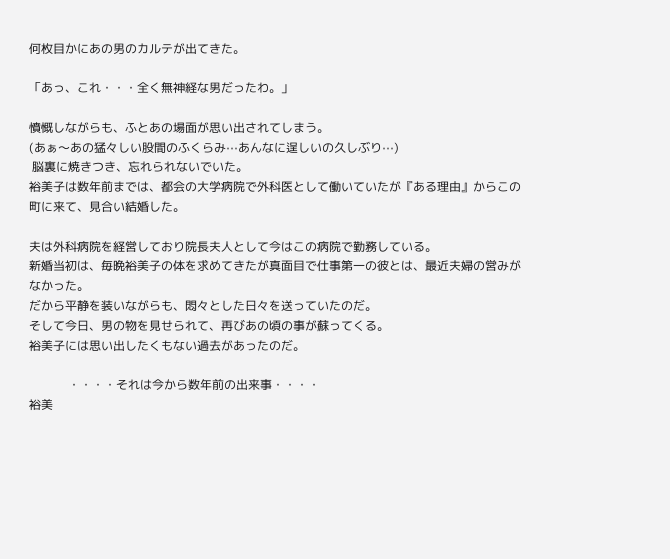何枚目かにあの男のカルテが出てきた。

「あっ、これ・・・全く無神経な男だったわ。」

憤慨しながらも、ふとあの場面が思い出されてしまう。
(あぁ〜あの猛々しい股間のふくらみ⋯あんなに逞しいの久しぶり⋯)
 脳裏に焼きつき、忘れられないでいた。
裕美子は数年前までは、都会の大学病院で外科医として働いていたが『ある理由』からこの町に来て、見合い結婚した。

夫は外科病院を経営しており院長夫人として今はこの病院で勤務している。
新婚当初は、毎晩裕美子の体を求めてきたが真面目で仕事第一の彼とは、最近夫婦の営みがなかった。
だから平静を装いながらも、悶々とした日々を送っていたのだ。
そして今日、男の物を見せられて、再びあの頃の事が蘇ってくる。
裕美子には思い出したくもない過去があったのだ。

             ・・・・それは今から数年前の出来事・・・・
裕美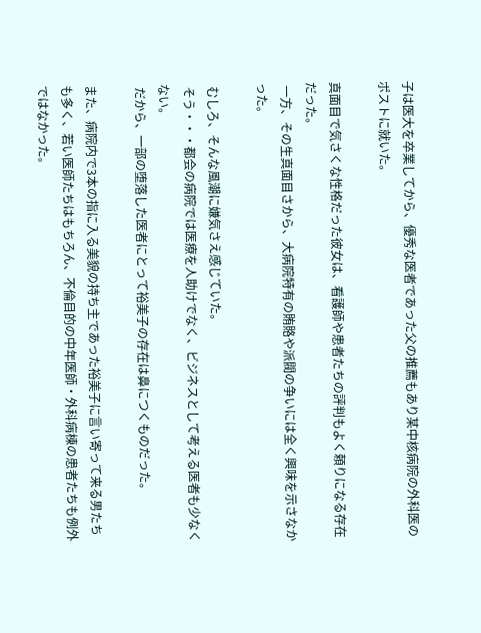子は医大を卒業してから、優秀な医者であった父の推薦もあり某中核病院の外科医のポストに就いた。

真面目で気さくな性格だった彼女は、看護師や患者たちの評判もよく頼りになる存在だった。
 一方、その生真面目さから、大病院特有の賄賂や派閥の争いには全く興味を示さなかった。

 むしろ、そんな風潮に嫌気さえ感じていた。
 そう・・・都会の病院では医療を人助けでなく、ビジネスとして考える医者も少なくない。
 だから、一部の堕落した医者にとって裕美子の存在は鼻につくものだった。

また、病院内で3本の指に入る美貌の持ち主であった裕美子に言い寄って来る男たちも多く、若い医師たちはもちろん、不倫目的の中年医師・外科病棟の患者たちも例外ではなかった。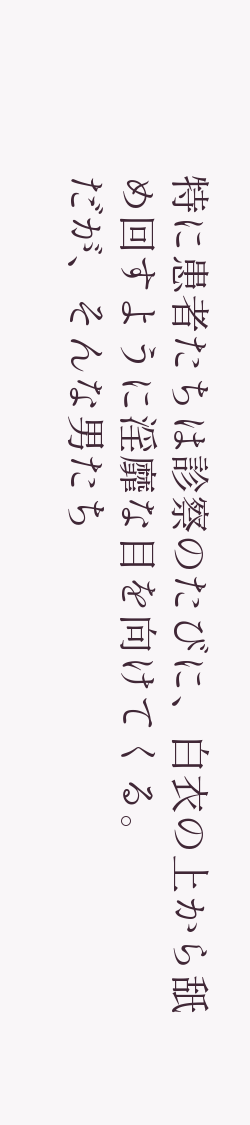特に患者たちは診察のたびに、白衣の上から舐め回すように淫靡な目を向けてくる。
だが、そんな男たち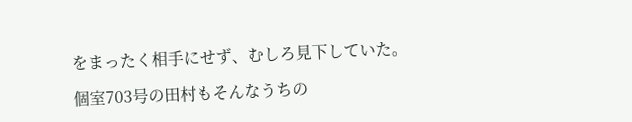をまったく相手にせず、むしろ見下していた。

個室703号の田村もそんなうちの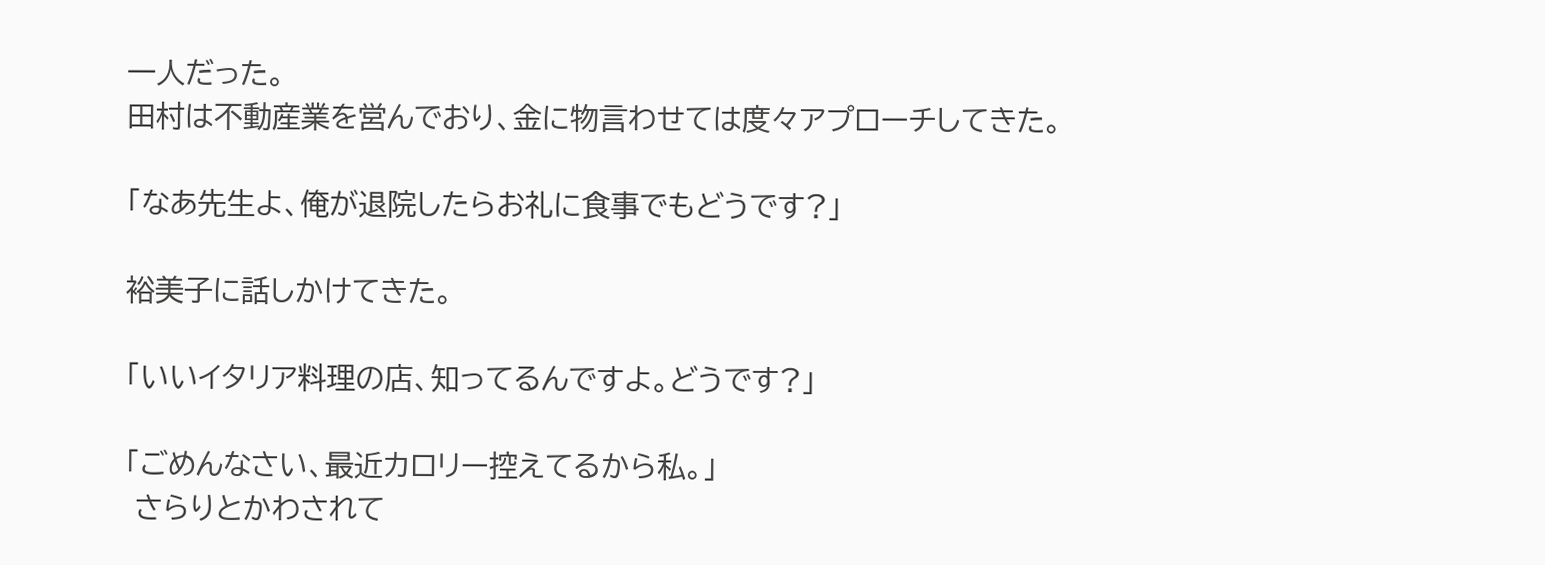一人だった。
田村は不動産業を営んでおり、金に物言わせては度々アプローチしてきた。

「なあ先生よ、俺が退院したらお礼に食事でもどうです?」

裕美子に話しかけてきた。

「いいイタリア料理の店、知ってるんですよ。どうです?」

「ごめんなさい、最近カロリー控えてるから私。」
 さらりとかわされて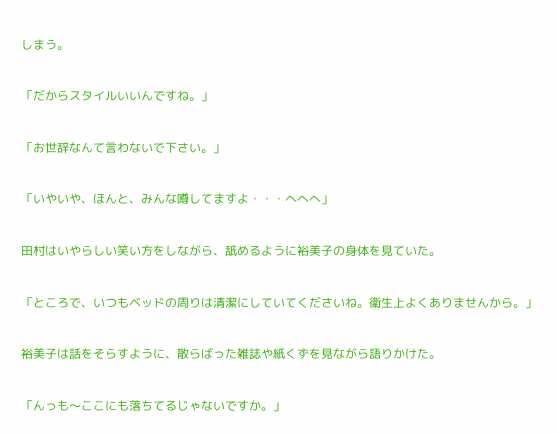しまう。

「だからスタイルいいんですね。」

「お世辞なんて言わないで下さい。」

「いやいや、ほんと、みんな噂してますよ・・・へへへ」

田村はいやらしい笑い方をしながら、舐めるように裕美子の身体を見ていた。

「ところで、いつもベッドの周りは清潔にしていてくださいね。衛生上よくありませんから。」

裕美子は話をそらすように、散らばった雑誌や紙くずを見ながら語りかけた。

「んっも〜ここにも落ちてるじゃないですか。」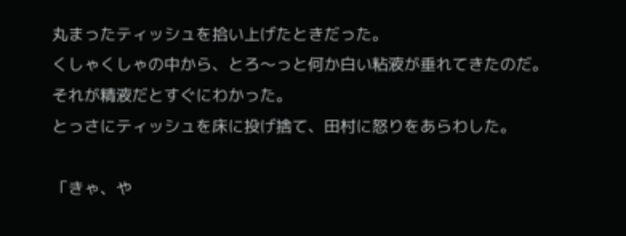丸まったティッシュを拾い上げたときだった。
くしゃくしゃの中から、とろ〜っと何か白い粘液が垂れてきたのだ。
それが精液だとすぐにわかった。
とっさにティッシュを床に投げ捨て、田村に怒りをあらわした。

「きゃ、や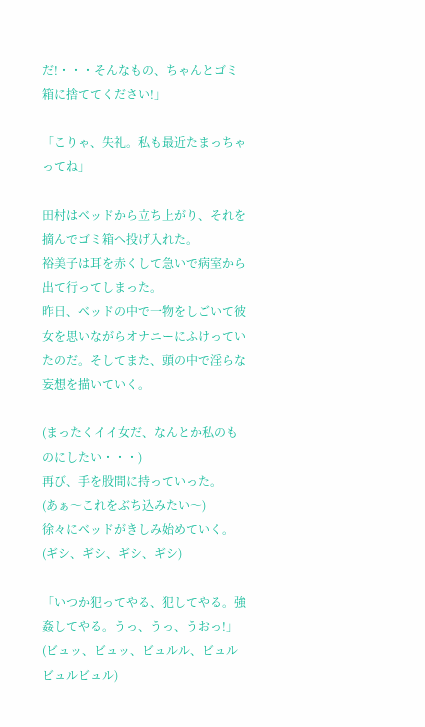だ!・・・そんなもの、ちゃんとゴミ箱に捨ててください!」

「こりゃ、失礼。私も最近たまっちゃってね」

田村はベッドから立ち上がり、それを摘んでゴミ箱へ投げ入れた。
裕美子は耳を赤くして急いで病室から出て行ってしまった。
昨日、ベッドの中で一物をしごいて彼女を思いながらオナニーにふけっていたのだ。そしてまた、頭の中で淫らな妄想を描いていく。

(まったくイイ女だ、なんとか私のものにしたい・・・)
再び、手を股間に持っていった。
(あぁ〜これをぶち込みたい〜)
徐々にベッドがきしみ始めていく。
(ギシ、ギシ、ギシ、ギシ)

「いつか犯ってやる、犯してやる。強姦してやる。うっ、うっ、うおっ!」
(ビュッ、ビュッ、ビュルル、ビュルビュルビュル)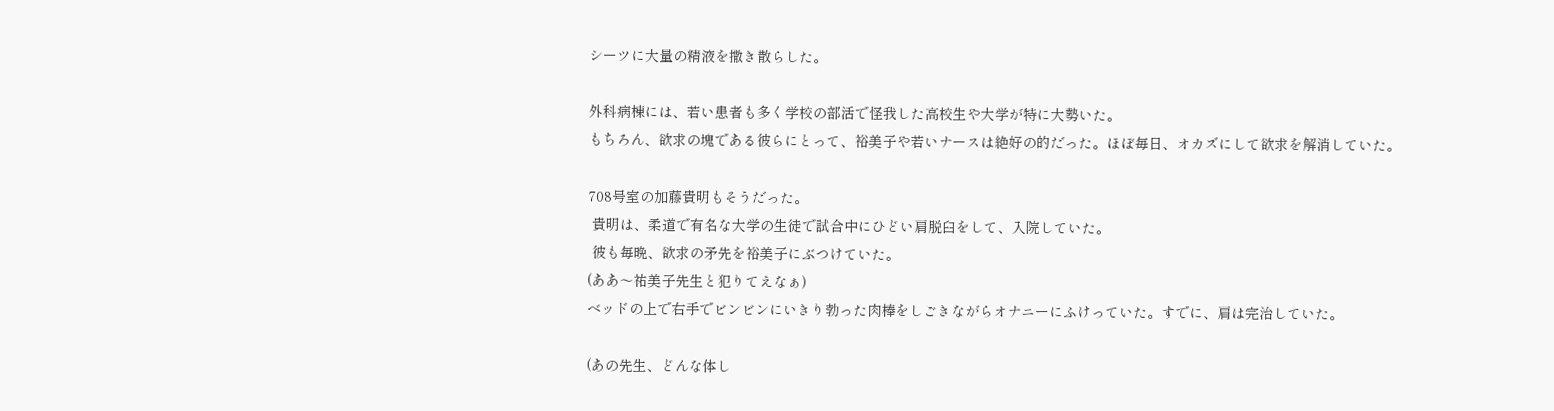シーツに大量の精液を撒き散らした。

外科病棟には、若い患者も多く学校の部活で怪我した高校生や大学が特に大勢いた。
もちろん、欲求の塊である彼らにとって、裕美子や若いナースは絶好の的だった。ほぼ毎日、オカズにして欲求を解消していた。

708号室の加藤貴明もそうだった。
 貴明は、柔道で有名な大学の生徒で試合中にひどい肩脱臼をして、入院していた。
 彼も毎晩、欲求の矛先を裕美子にぶつけていた。
(ああ〜祐美子先生と犯りてえなぁ)
ベッドの上で右手でビンビンにいきり勃った肉棒をしごきながらオナニーにふけっていた。すでに、肩は完治していた。

(あの先生、どんな体し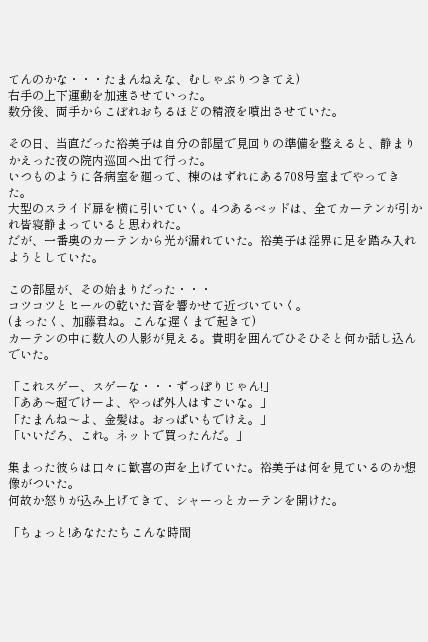てんのかな・・・たまんねえな、むしゃぶりつきてえ)
右手の上下運動を加速させていった。
数分後、両手からこぼれおちるほどの精液を噴出させていた。

その日、当直だった裕美子は自分の部屋で見回りの準備を整えると、静まりかえった夜の院内巡回へ出て行った。
いつものように各病室を廻って、棟のはずれにある708号室までやってきた。
大型のスライド扉を横に引いていく。4つあるベッドは、全てカーテンが引かれ皆寝静まっていると思われた。
だが、一番奥のカーテンから光が漏れていた。裕美子は淫界に足を踏み入れようとしていた。

この部屋が、その始まりだった・・・
コツコツとヒールの乾いた音を響かせて近づいていく。
(まったく、加藤君ね。こんな遅くまで起きて)
カーテンの中に数人の人影が見える。貴明を囲んでひそひそと何か話し込んでいた。

「これスゲー、スゲーな・・・ずっぽりじゃん!」
「ああ〜超でけーよ、やっぱ外人はすごいな。」
「たまんね〜よ、金髪は。おっぱいもでけえ。」
「いいだろ、これ。ネットで買ったんだ。」

集まった彼らは口々に歓喜の声を上げていた。裕美子は何を見ているのか想像がついた。
何故か怒りが込み上げてきて、シャーっとカーテンを開けた。

「ちょっと!あなたたちこんな時間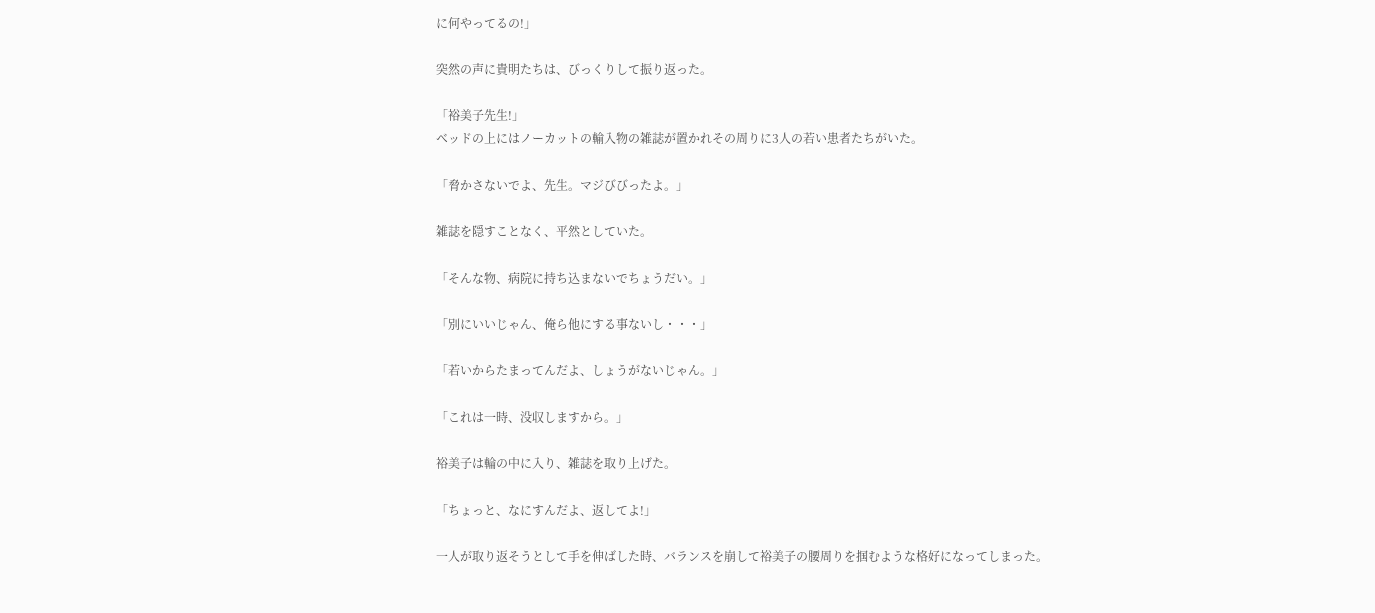に何やってるの!」

突然の声に貴明たちは、びっくりして振り返った。

「裕美子先生!」
ベッドの上にはノーカットの輸入物の雑誌が置かれその周りに3人の若い患者たちがいた。

「脅かさないでよ、先生。マジびびったよ。」

雑誌を隠すことなく、平然としていた。

「そんな物、病院に持ち込まないでちょうだい。」

「別にいいじゃん、俺ら他にする事ないし・・・」

「若いからたまってんだよ、しょうがないじゃん。」

「これは一時、没収しますから。」

裕美子は輪の中に入り、雑誌を取り上げた。

「ちょっと、なにすんだよ、返してよ!」

一人が取り返そうとして手を伸ばした時、バランスを崩して裕美子の腰周りを掴むような格好になってしまった。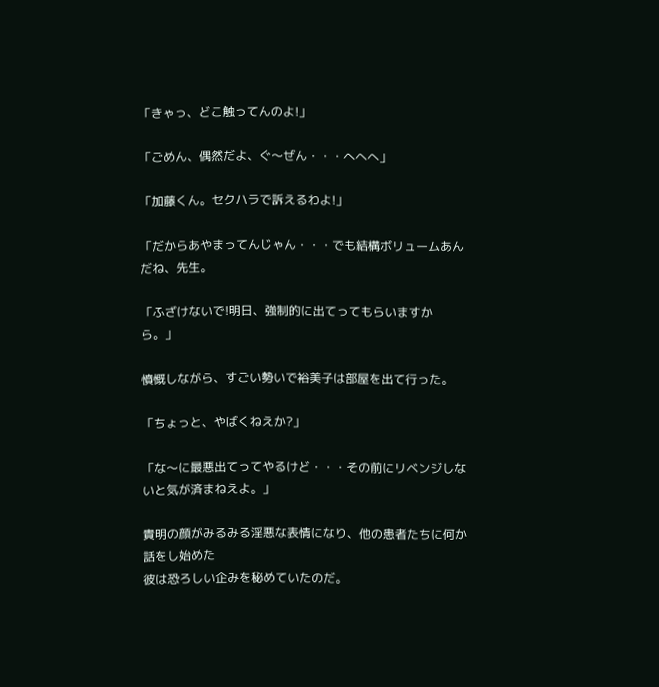「きゃっ、どこ触ってんのよ!」

「ごめん、偶然だよ、ぐ〜ぜん・・・へへへ」

「加藤くん。セクハラで訴えるわよ!」

「だからあやまってんじゃん・・・でも結構ボリュームあんだね、先生。

「ふざけないで!明日、強制的に出てってもらいますから。」

憤慨しながら、すごい勢いで裕美子は部屋を出て行った。

「ちょっと、やばくねえか?」

「な〜に最悪出てってやるけど・・・その前にリベンジしないと気が済まねえよ。」

貴明の顔がみるみる淫悪な表情になり、他の患者たちに何か話をし始めた
彼は恐ろしい企みを秘めていたのだ。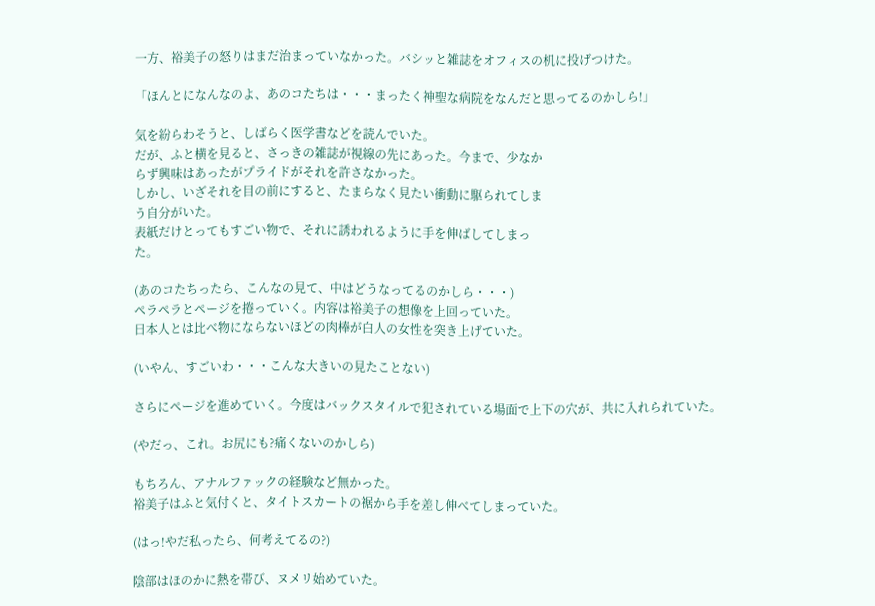一方、裕美子の怒りはまだ治まっていなかった。バシッと雑誌をオフィスの机に投げつけた。

「ほんとになんなのよ、あのコたちは・・・まったく神聖な病院をなんだと思ってるのかしら!」

気を紛らわそうと、しばらく医学書などを読んでいた。
だが、ふと横を見ると、さっきの雑誌が視線の先にあった。今まで、少なか
らず興味はあったがプライドがそれを許さなかった。
しかし、いざそれを目の前にすると、たまらなく見たい衝動に駆られてしま
う自分がいた。
表紙だけとってもすごい物で、それに誘われるように手を伸ばしてしまっ
た。

(あのコたちったら、こんなの見て、中はどうなってるのかしら・・・)
ペラペラとページを捲っていく。内容は裕美子の想像を上回っていた。
日本人とは比べ物にならないほどの肉棒が白人の女性を突き上げていた。

(いやん、すごいわ・・・こんな大きいの見たことない)

さらにページを進めていく。今度はバックスタイルで犯されている場面で上下の穴が、共に入れられていた。

(やだっ、これ。お尻にも?痛くないのかしら)

もちろん、アナルファックの経験など無かった。
裕美子はふと気付くと、タイトスカートの裾から手を差し伸べてしまっていた。

(はっ!やだ私ったら、何考えてるの?)

陰部はほのかに熱を帯び、ヌメリ始めていた。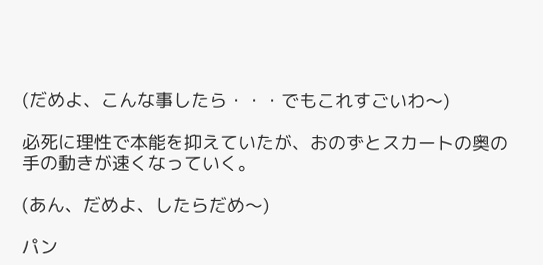(だめよ、こんな事したら・・・でもこれすごいわ〜)

必死に理性で本能を抑えていたが、おのずとスカートの奥の手の動きが速くなっていく。

(あん、だめよ、したらだめ〜)

パン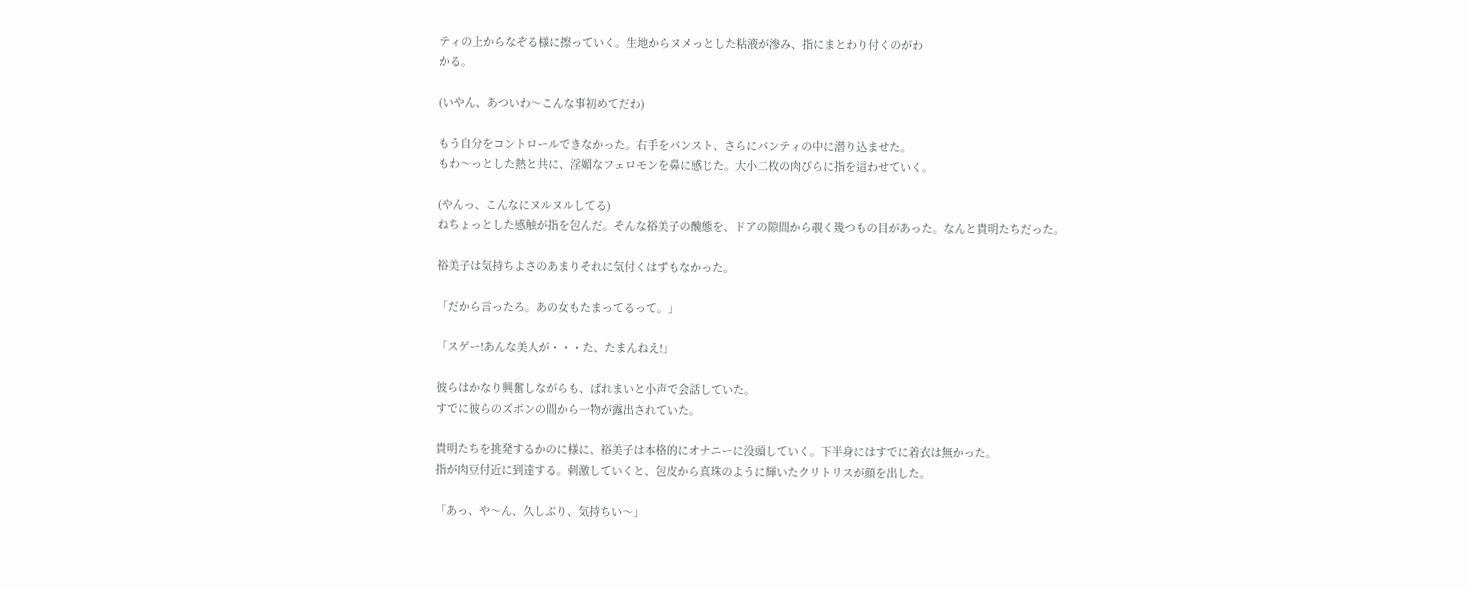ティの上からなぞる様に擦っていく。生地からヌメっとした粘液が滲み、指にまとわり付くのがわ
かる。

(いやん、あついわ〜こんな事初めてだわ)

もう自分をコントロールできなかった。右手をパンスト、さらにパンティの中に潜り込ませた。
もわ〜っとした熱と共に、淫媚なフェロモンを鼻に感じた。大小二枚の肉びらに指を這わせていく。

(やんっ、こんなにヌルヌルしてる)
ねちょっとした感触が指を包んだ。そんな裕美子の醜態を、ドアの隙間から覗く幾つもの目があった。なんと貴明たちだった。

裕美子は気持ちよさのあまりそれに気付くはずもなかった。

「だから言ったろ。あの女もたまってるって。」

「スゲー!あんな美人が・・・た、たまんねえ!」

彼らはかなり興奮しながらも、ばれまいと小声で会話していた。
すでに彼らのズボンの間から一物が露出されていた。

貴明たちを挑発するかのに様に、裕美子は本格的にオナニーに没頭していく。下半身にはすでに着衣は無かった。
指が肉豆付近に到達する。刺激していくと、包皮から真珠のように輝いたクリトリスが顔を出した。

「あっ、や〜ん、久しぶり、気持ちい〜」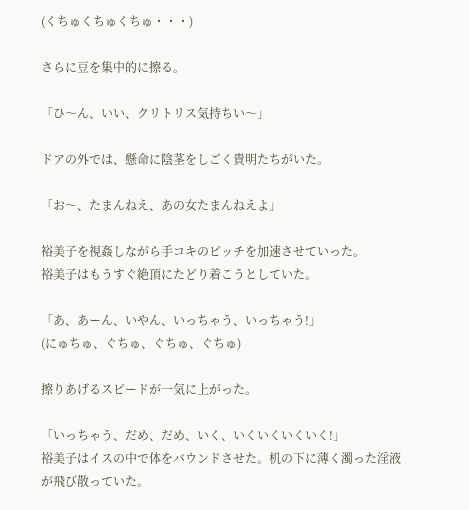(くちゅくちゅくちゅ・・・)

さらに豆を集中的に擦る。

「ひ〜ん、いい、クリトリス気持ちい〜」

ドアの外では、懸命に陰茎をしごく貴明たちがいた。

「お〜、たまんねえ、あの女たまんねえよ」

裕美子を視姦しながら手コキのピッチを加速させていった。
裕美子はもうすぐ絶頂にたどり着こうとしていた。

「あ、あーん、いやん、いっちゃう、いっちゃう!」
(にゅちゅ、ぐちゅ、ぐちゅ、ぐちゅ)

擦りあげるスピードが一気に上がった。

「いっちゃう、だめ、だめ、いく、いくいくいくいく!」
裕美子はイスの中で体をバウンドさせた。机の下に薄く濁った淫液が飛び散っていた。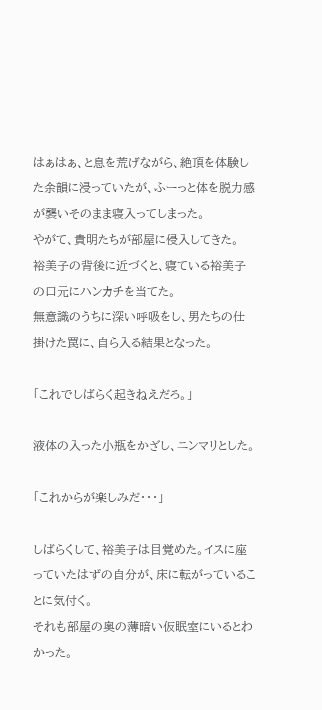はぁはぁ、と息を荒げながら、絶頂を体験した余韻に浸っていたが、ふーっと体を脱力感が襲いそのまま寝入ってしまった。
やがて、貴明たちが部屋に侵入してきた。
裕美子の背後に近づくと、寝ている裕美子の口元にハンカチを当てた。
無意識のうちに深い呼吸をし、男たちの仕掛けた罠に、自ら入る結果となった。

「これでしばらく起きねえだろ。」

液体の入った小瓶をかざし、ニンマリとした。

「これからが楽しみだ・・・」

しばらくして、裕美子は目覚めた。イスに座っていたはずの自分が、床に転がっていることに気付く。
それも部屋の奥の薄暗い仮眠室にいるとわかった。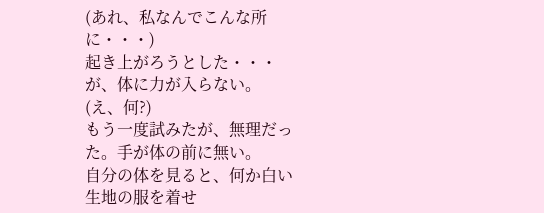(あれ、私なんでこんな所に・・・)
起き上がろうとした・・・が、体に力が入らない。
(え、何?)
もう一度試みたが、無理だった。手が体の前に無い。
自分の体を見ると、何か白い生地の服を着せ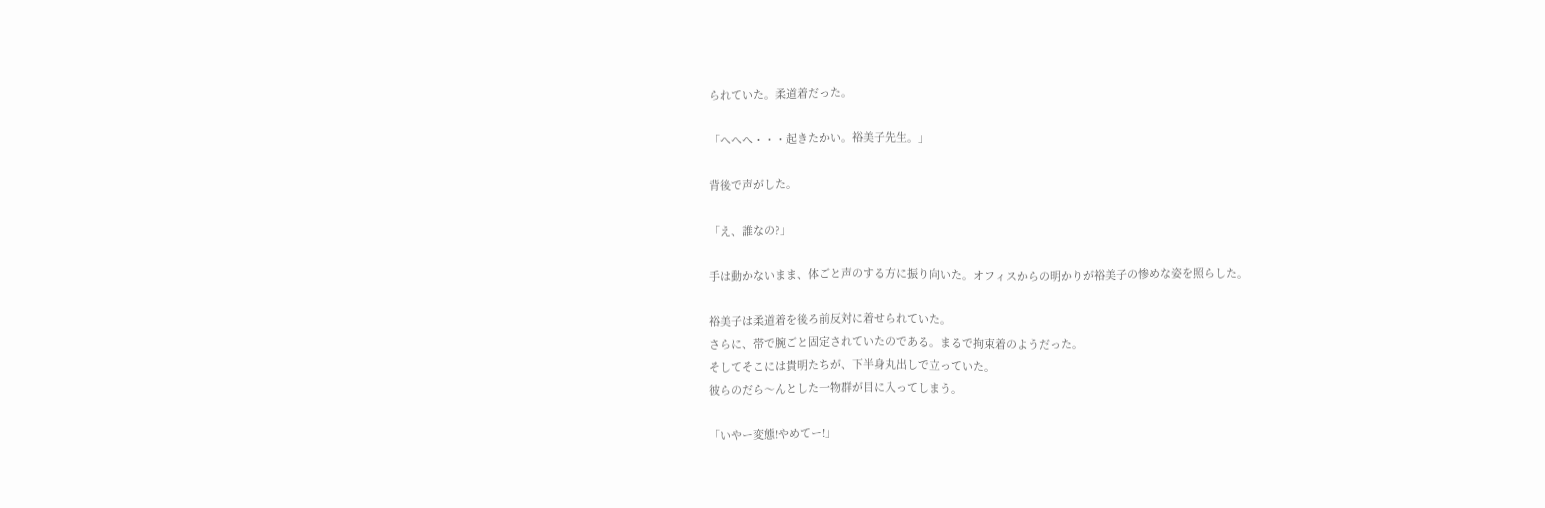られていた。柔道着だった。

「へへへ・・・起きたかい。裕美子先生。」

背後で声がした。

「え、誰なの?」

手は動かないまま、体ごと声のする方に振り向いた。オフィスからの明かりが裕美子の惨めな姿を照らした。

裕美子は柔道着を後ろ前反対に着せられていた。
さらに、帯で腕ごと固定されていたのである。まるで拘束着のようだった。
そしてそこには貴明たちが、下半身丸出しで立っていた。
彼らのだら〜んとした一物群が目に入ってしまう。

「いやー変態!やめてー!」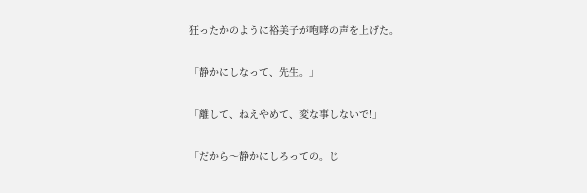狂ったかのように裕美子が咆哮の声を上げた。

「静かにしなって、先生。」

「離して、ねえやめて、変な事しないで!」

「だから〜静かにしろっての。じ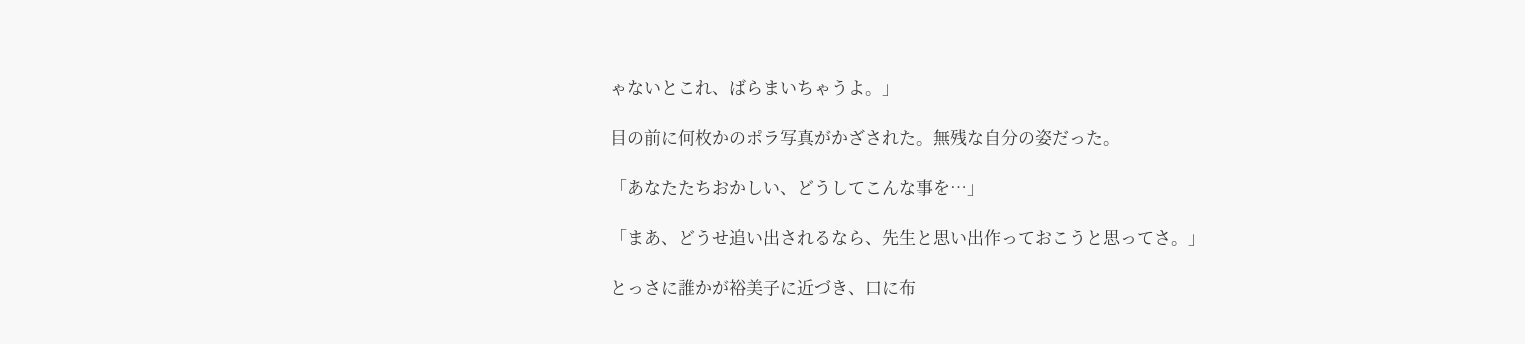ゃないとこれ、ばらまいちゃうよ。」

目の前に何枚かのポラ写真がかざされた。無残な自分の姿だった。

「あなたたちおかしい、どうしてこんな事を⋯」

「まあ、どうせ追い出されるなら、先生と思い出作っておこうと思ってさ。」

とっさに誰かが裕美子に近づき、口に布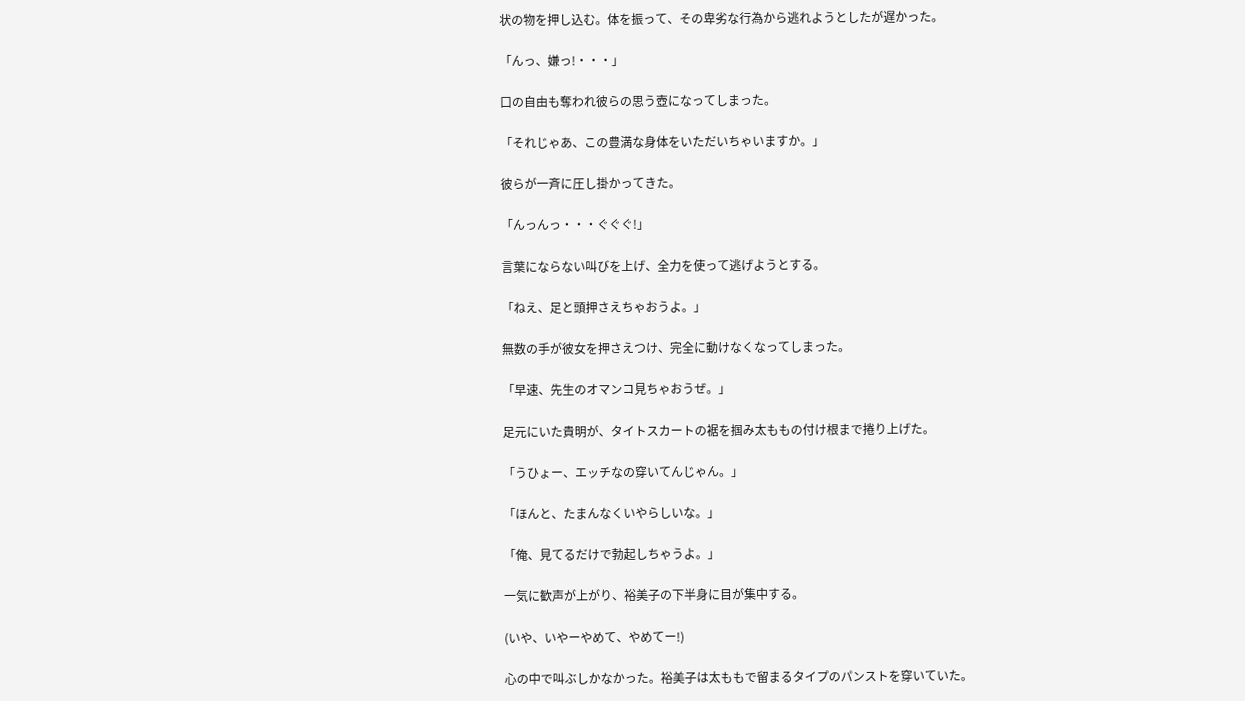状の物を押し込む。体を振って、その卑劣な行為から逃れようとしたが遅かった。

「んっ、嫌っ!・・・」

口の自由も奪われ彼らの思う壺になってしまった。

「それじゃあ、この豊満な身体をいただいちゃいますか。」

彼らが一斉に圧し掛かってきた。

「んっんっ・・・ぐぐぐ!」

言葉にならない叫びを上げ、全力を使って逃げようとする。

「ねえ、足と頭押さえちゃおうよ。」

無数の手が彼女を押さえつけ、完全に動けなくなってしまった。

「早速、先生のオマンコ見ちゃおうぜ。」

足元にいた貴明が、タイトスカートの裾を掴み太ももの付け根まで捲り上げた。

「うひょー、エッチなの穿いてんじゃん。」

「ほんと、たまんなくいやらしいな。」

「俺、見てるだけで勃起しちゃうよ。」

一気に歓声が上がり、裕美子の下半身に目が集中する。

(いや、いやーやめて、やめてー!)

心の中で叫ぶしかなかった。裕美子は太ももで留まるタイプのパンストを穿いていた。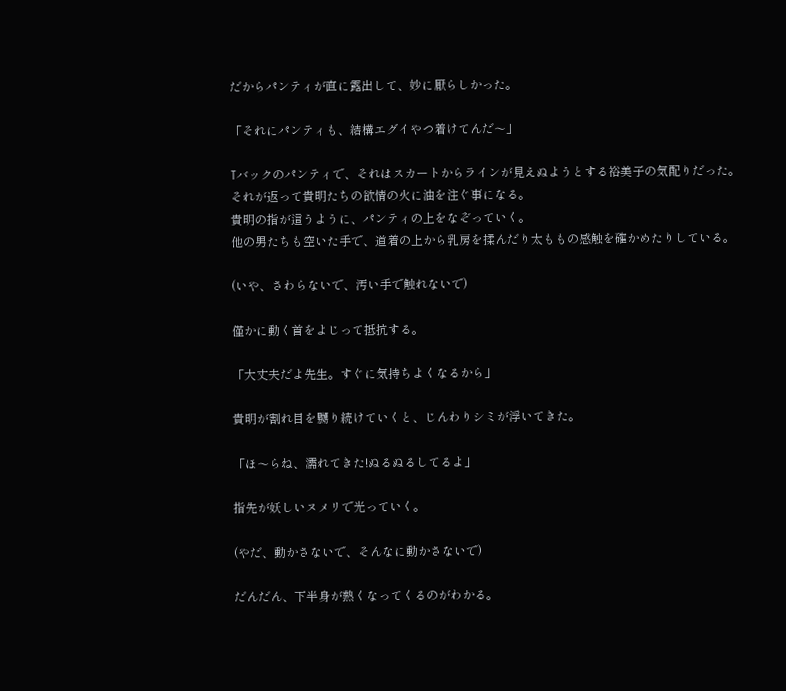だからパンティが直に露出して、妙に厭らしかった。

「それにパンティも、結構エグイやつ着けてんだ〜」

Tバックのパンティで、それはスカートからラインが見えぬようとする裕美子の気配りだった。
それが返って貴明たちの欲情の火に油を注ぐ事になる。
貴明の指が這うように、パンティの上をなぞっていく。
他の男たちも空いた手で、道着の上から乳房を揉んだり太ももの感触を確かめたりしている。

(いや、さわらないで、汚い手で触れないで)

僅かに動く首をよじって抵抗する。

「大丈夫だよ先生。すぐに気持ちよくなるから」

貴明が割れ目を嬲り続けていくと、じんわりシミが浮いてきた。

「ほ〜らね、濡れてきた!ぬるぬるしてるよ」

指先が妖しいヌメリで光っていく。

(やだ、動かさないで、そんなに動かさないで)

だんだん、下半身が熱くなってくるのがわかる。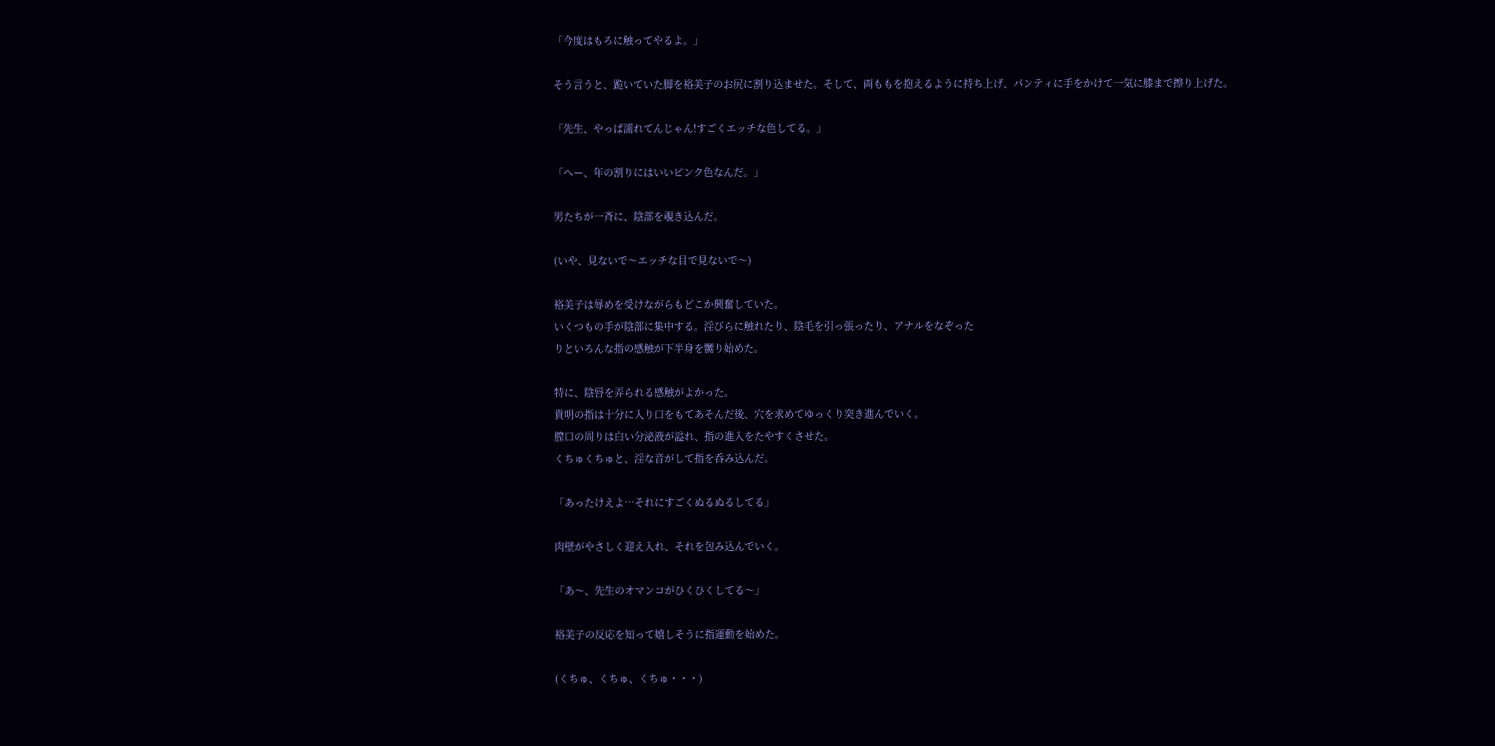「今度はもろに触ってやるよ。」

そう言うと、跪いていた脚を裕美子のお尻に割り込ませた。そして、両ももを抱えるように持ち上げ、パンティに手をかけて一気に膝まで擦り上げた。

「先生、やっぱ濡れてんじゃん!すごくエッチな色してる。」

「へー、年の割りにはいいピンク色なんだ。」

男たちが一斉に、陰部を覗き込んだ。

(いや、見ないで〜エッチな目で見ないで〜)

裕美子は辱めを受けながらもどこか興奮していた。
いくつもの手が陰部に集中する。淫びらに触れたり、陰毛を引っ張ったり、アナルをなぞった
りといろんな指の感触が下半身を嬲り始めた。

特に、陰唇を弄られる感触がよかった。
貴明の指は十分に入り口をもてあそんだ後、穴を求めてゆっくり突き進んでいく。
膣口の周りは白い分泌液が溢れ、指の進入をたやすくさせた。
くちゅくちゅと、淫な音がして指を呑み込んだ。

「あったけえよ⋯それにすごくぬるぬるしてる」

肉壁がやさしく迎え入れ、それを包み込んでいく。

「あ〜、先生のオマンコがひくひくしてる〜」

裕美子の反応を知って嬉しそうに指運動を始めた。

(くちゅ、くちゅ、くちゅ・・・)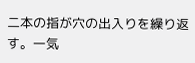二本の指が穴の出入りを繰り返す。一気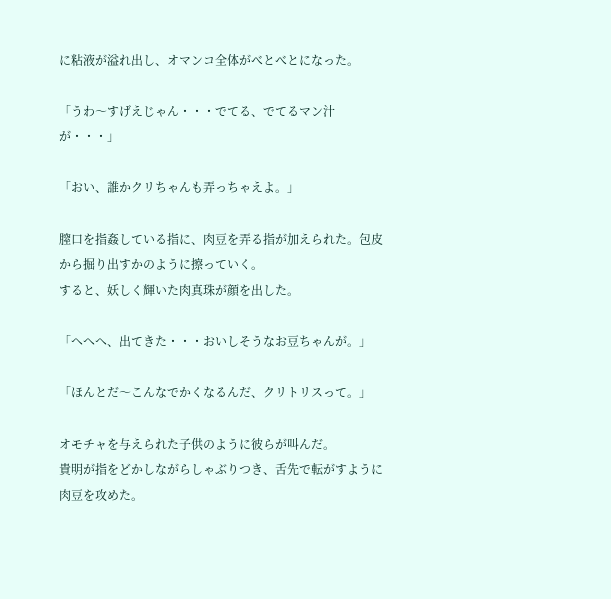に粘液が溢れ出し、オマンコ全体がべとべとになった。

「うわ〜すげえじゃん・・・でてる、でてるマン汁が・・・」

「おい、誰かクリちゃんも弄っちゃえよ。」

膣口を指姦している指に、肉豆を弄る指が加えられた。包皮から掘り出すかのように擦っていく。
すると、妖しく輝いた肉真珠が顔を出した。

「へへへ、出てきた・・・おいしそうなお豆ちゃんが。」

「ほんとだ〜こんなでかくなるんだ、クリトリスって。」

オモチャを与えられた子供のように彼らが叫んだ。
貴明が指をどかしながらしゃぶりつき、舌先で転がすように肉豆を攻めた。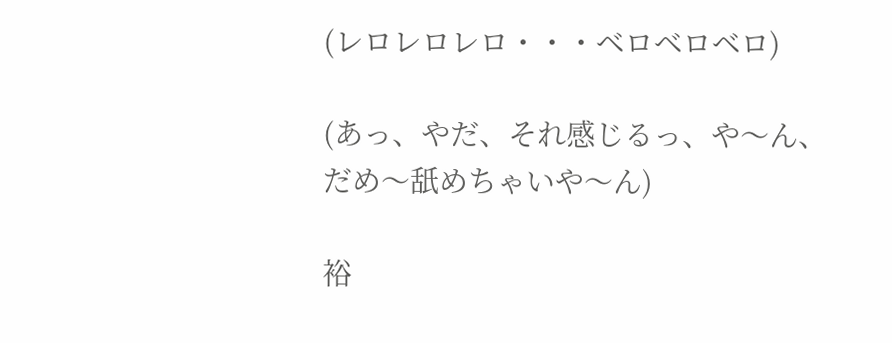(レロレロレロ・・・ベロベロベロ)

(あっ、やだ、それ感じるっ、や〜ん、だめ〜舐めちゃいや〜ん)

裕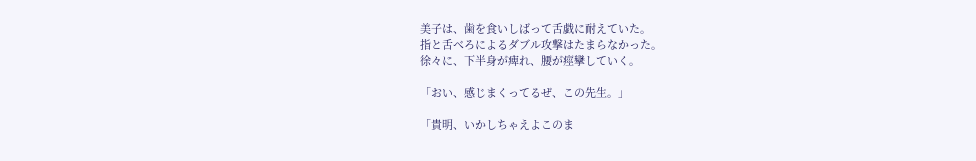美子は、歯を食いしばって舌戯に耐えていた。
指と舌べろによるダブル攻撃はたまらなかった。
徐々に、下半身が痺れ、腰が痙攣していく。

「おい、感じまくってるぜ、この先生。」

「貴明、いかしちゃえよこのま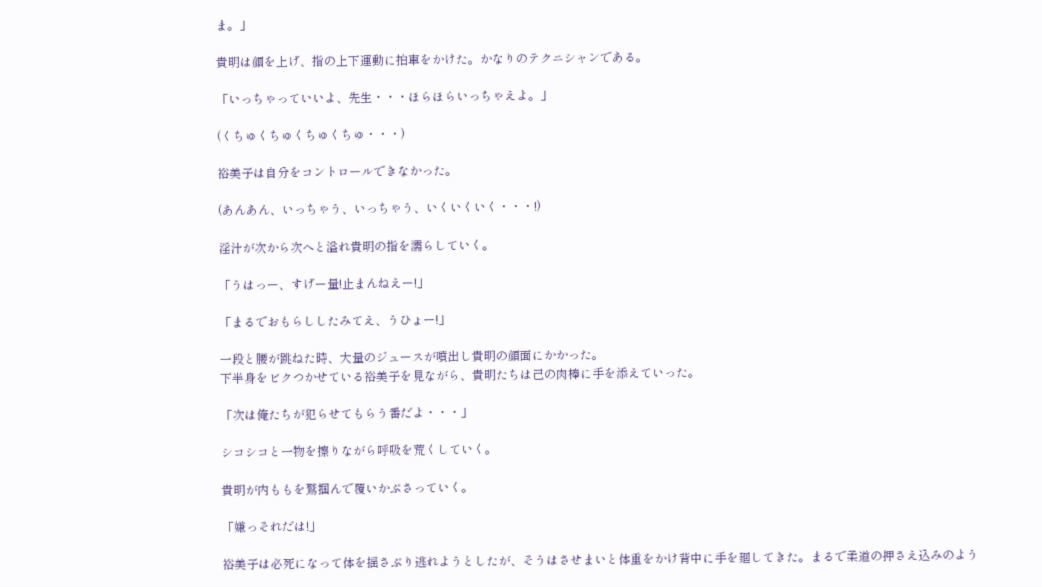ま。」

貴明は顔を上げ、指の上下運動に拍車をかけた。かなりのテクニシャンである。

「いっちゃっていいよ、先生・・・ほらほらいっちゃえよ。」

(くちゅくちゅくちゅくちゅ・・・)

裕美子は自分をコントロールできなかった。

(あんあん、いっちゃう、いっちゃう、いくいくいく・・・!)

淫汁が次から次へと溢れ貴明の指を濡らしていく。

「うはっー、すげー量!止まんねえー!」

「まるでおもらししたみてえ、うひょー!」

一段と腰が跳ねた時、大量のジュースが噴出し貴明の顔面にかかった。
下半身をビクつかせている裕美子を見ながら、貴明たちは己の肉棒に手を添えていった。

「次は俺たちが犯らせてもらう番だよ・・・」

シコシコと一物を擦りながら呼吸を荒くしていく。

貴明が内ももを鷲掴んで覆いかぶさっていく。

「嫌っそれだは!」

裕美子は必死になって体を揺さぶり逃れようとしたが、そうはさせまいと体重をかけ背中に手を廻してきた。まるで柔道の押さえ込みのよう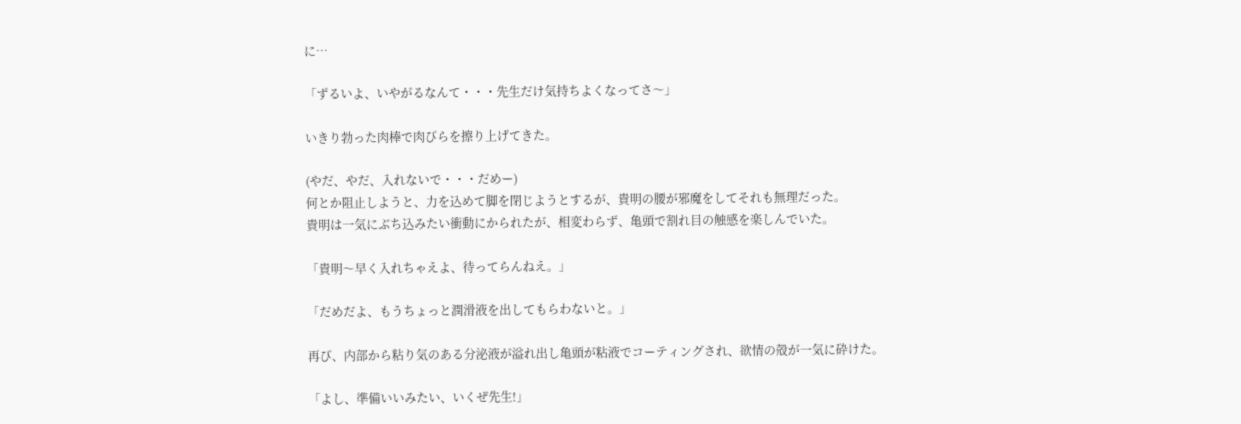に⋯

「ずるいよ、いやがるなんて・・・先生だけ気持ちよくなってさ〜」

いきり勃った肉棒で肉びらを擦り上げてきた。

(やだ、やだ、入れないで・・・だめー)
何とか阻止しようと、力を込めて脚を閉じようとするが、貴明の腰が邪魔をしてそれも無理だった。
貴明は一気にぶち込みたい衝動にかられたが、相変わらず、亀頭で割れ目の触感を楽しんでいた。

「貴明〜早く入れちゃえよ、待ってらんねえ。」

「だめだよ、もうちょっと潤滑液を出してもらわないと。」

再び、内部から粘り気のある分泌液が溢れ出し亀頭が粘液でコーティングされ、欲情の殻が一気に砕けた。

「よし、準備いいみたい、いくぜ先生!」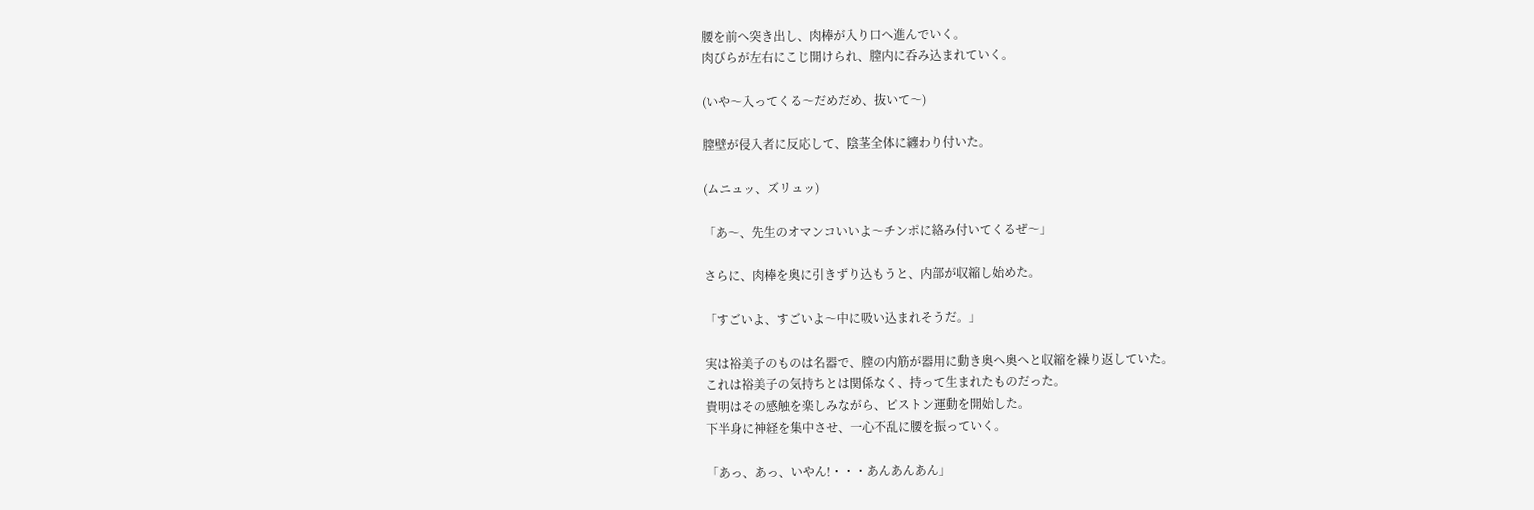腰を前へ突き出し、肉棒が入り口へ進んでいく。
肉びらが左右にこじ開けられ、膣内に呑み込まれていく。

(いや〜入ってくる〜だめだめ、抜いて〜)

膣壁が侵入者に反応して、陰茎全体に纏わり付いた。

(ムニュッ、ズリュッ)

「あ〜、先生のオマンコいいよ〜チンポに絡み付いてくるぜ〜」

さらに、肉棒を奥に引きずり込もうと、内部が収縮し始めた。

「すごいよ、すごいよ〜中に吸い込まれそうだ。」

実は裕美子のものは名器で、膣の内筋が器用に動き奥へ奥へと収縮を繰り返していた。
これは裕美子の気持ちとは関係なく、持って生まれたものだった。
貴明はその感触を楽しみながら、ピストン運動を開始した。
下半身に神経を集中させ、一心不乱に腰を振っていく。

「あっ、あっ、いやん!・・・あんあんあん」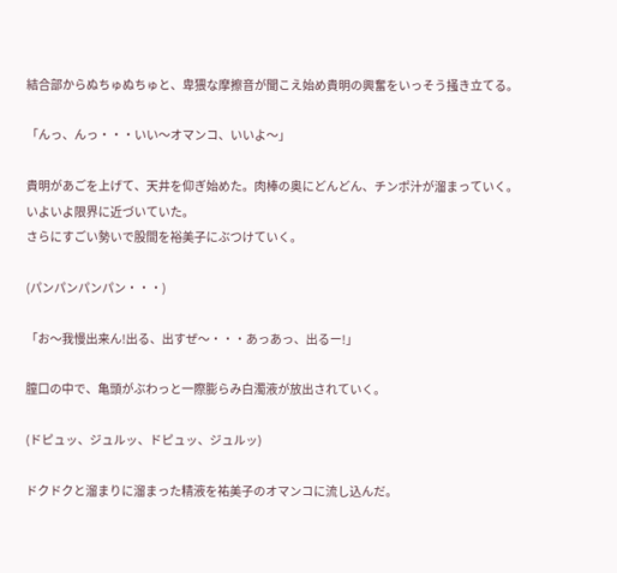結合部からぬちゅぬちゅと、卑猥な摩擦音が聞こえ始め貴明の興奮をいっそう掻き立てる。

「んっ、んっ・・・いい〜オマンコ、いいよ〜」

貴明があごを上げて、天井を仰ぎ始めた。肉棒の奥にどんどん、チンポ汁が溜まっていく。
いよいよ限界に近づいていた。
さらにすごい勢いで股間を裕美子にぶつけていく。

(パンパンパンパン・・・)

「お〜我慢出来ん!出る、出すぜ〜・・・あっあっ、出るー!」

膣口の中で、亀頭がぶわっと一際膨らみ白濁液が放出されていく。

(ドピュッ、ジュルッ、ドピュッ、ジュルッ)

ドクドクと溜まりに溜まった精液を祐美子のオマンコに流し込んだ。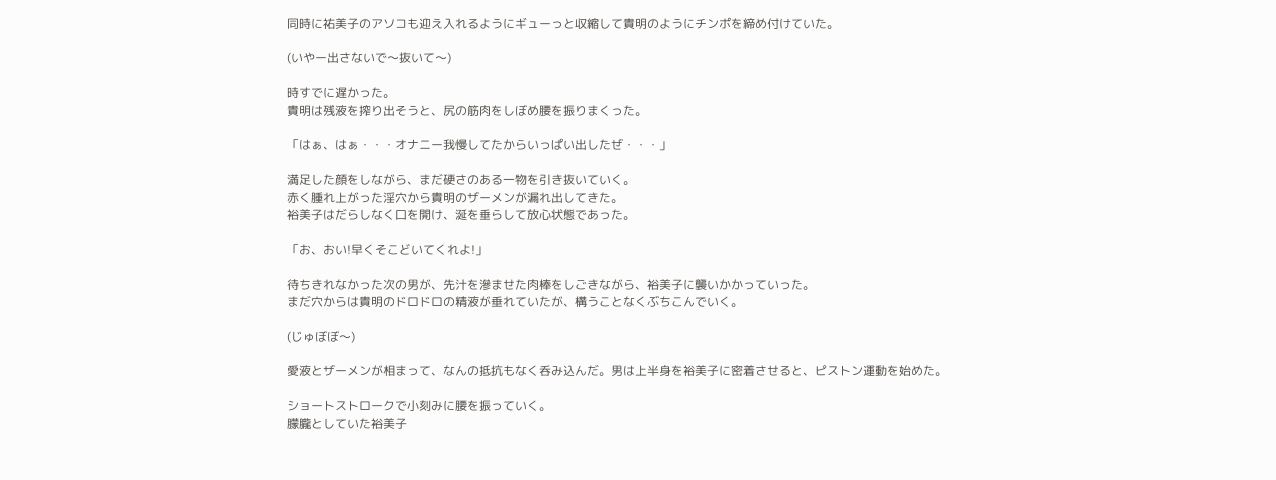同時に祐美子のアソコも迎え入れるようにギューっと収縮して貴明のようにチンポを締め付けていた。

(いやー出さないで〜抜いて〜)

時すでに遅かった。
貴明は残液を搾り出そうと、尻の筋肉をしぼめ腰を振りまくった。

「はぁ、はぁ・・・オナニー我慢してたからいっぱい出したぜ・・・」

満足した顔をしながら、まだ硬さのある一物を引き抜いていく。
赤く腫れ上がった淫穴から貴明のザーメンが漏れ出してきた。
裕美子はだらしなく口を開け、涎を垂らして放心状態であった。

「お、おい!早くそこどいてくれよ!」

待ちきれなかった次の男が、先汁を滲ませた肉棒をしごきながら、裕美子に襲いかかっていった。
まだ穴からは貴明のドロドロの精液が垂れていたが、構うことなくぶちこんでいく。

(じゅぼぼ〜)

愛液とザーメンが相まって、なんの抵抗もなく呑み込んだ。男は上半身を裕美子に密着させると、ピストン運動を始めた。

ショートストロークで小刻みに腰を振っていく。
朦朧としていた裕美子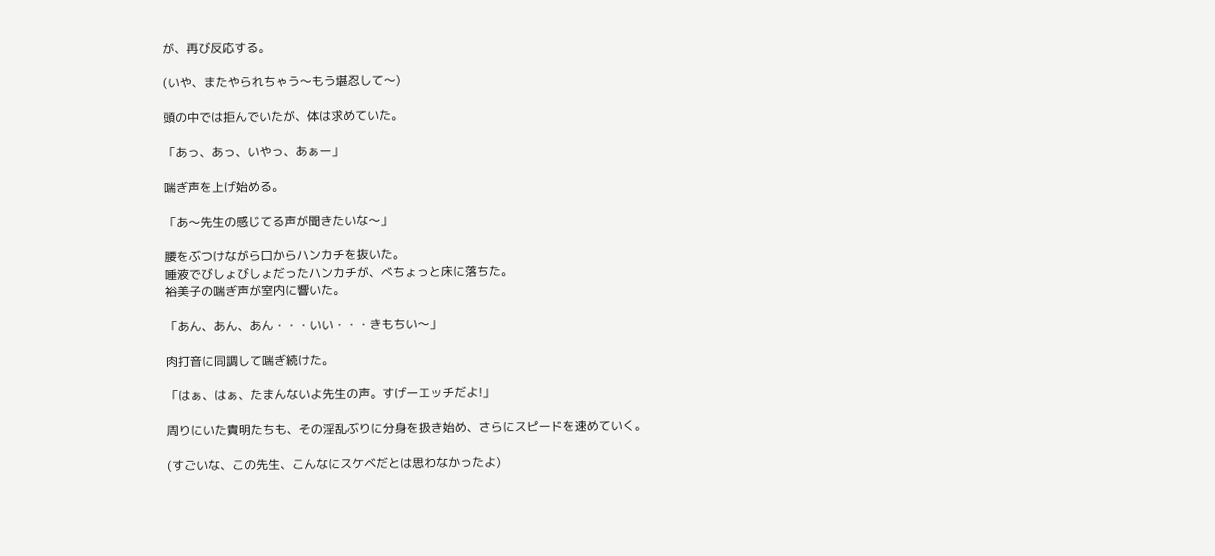が、再び反応する。

(いや、またやられちゃう〜もう堪忍して〜)

頭の中では拒んでいたが、体は求めていた。

「あっ、あっ、いやっ、あぁー」

喘ぎ声を上げ始める。

「あ〜先生の感じてる声が聞きたいな〜」

腰をぶつけながら口からハンカチを抜いた。
唾液でびしょびしょだったハンカチが、べちょっと床に落ちた。
裕美子の喘ぎ声が室内に響いた。

「あん、あん、あん・・・いい・・・きもちい〜」

肉打音に同調して喘ぎ続けた。

「はぁ、はぁ、たまんないよ先生の声。すげーエッチだよ!」

周りにいた貴明たちも、その淫乱ぶりに分身を扱き始め、さらにスピードを速めていく。

(すごいな、この先生、こんなにスケベだとは思わなかったよ)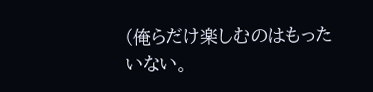(俺らだけ楽しむのはもったいない。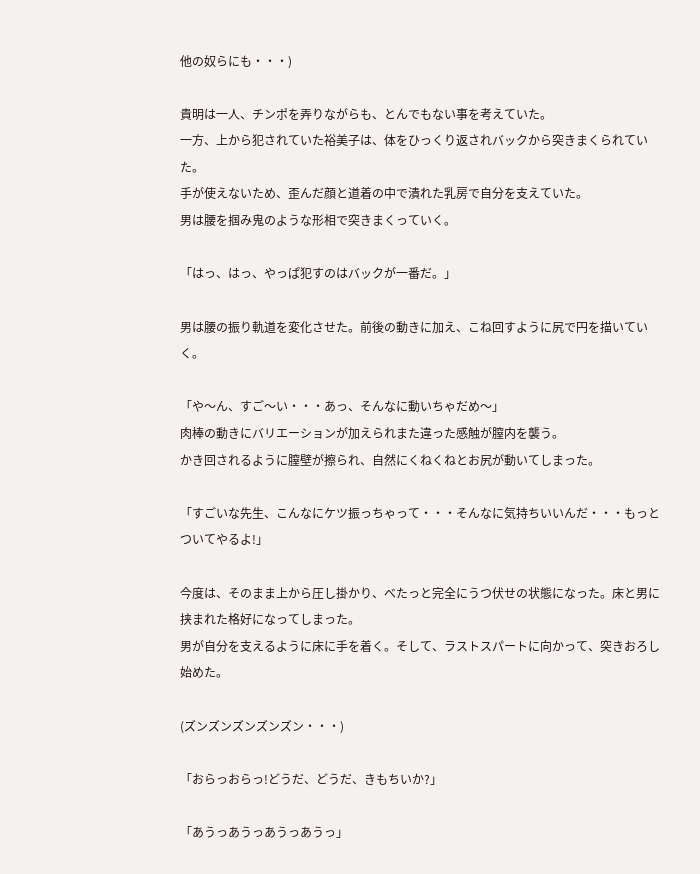他の奴らにも・・・)

貴明は一人、チンポを弄りながらも、とんでもない事を考えていた。
一方、上から犯されていた裕美子は、体をひっくり返されバックから突きまくられていた。
手が使えないため、歪んだ顔と道着の中で潰れた乳房で自分を支えていた。
男は腰を掴み鬼のような形相で突きまくっていく。

「はっ、はっ、やっぱ犯すのはバックが一番だ。」

男は腰の振り軌道を変化させた。前後の動きに加え、こね回すように尻で円を描いていく。

「や〜ん、すご〜い・・・あっ、そんなに動いちゃだめ〜」
肉棒の動きにバリエーションが加えられまた違った感触が膣内を襲う。
かき回されるように膣壁が擦られ、自然にくねくねとお尻が動いてしまった。

「すごいな先生、こんなにケツ振っちゃって・・・そんなに気持ちいいんだ・・・もっとついてやるよ!」

今度は、そのまま上から圧し掛かり、べたっと完全にうつ伏せの状態になった。床と男に挟まれた格好になってしまった。
男が自分を支えるように床に手を着く。そして、ラストスパートに向かって、突きおろし始めた。

(ズンズンズンズンズン・・・)

「おらっおらっ!どうだ、どうだ、きもちいか?」

「あうっあうっあうっあうっ」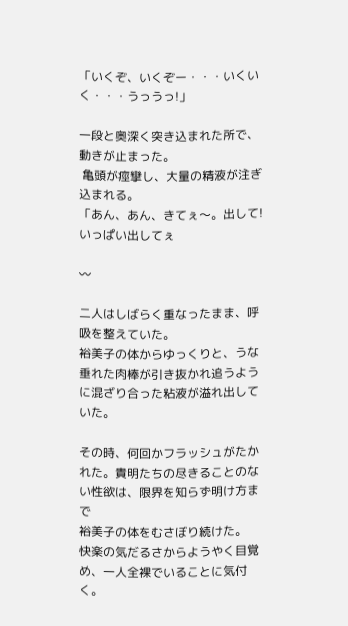「いくぞ、いくぞー・・・いくいく・・・うっうっ!」

一段と奥深く突き込まれた所で、動きが止まった。
 亀頭が痙攣し、大量の精液が注ぎ込まれる。
「あん、あん、きてぇ〜。出して!いっぱい出してぇ

〰

二人はしばらく重なったまま、呼吸を整えていた。
裕美子の体からゆっくりと、うな垂れた肉棒が引き抜かれ追うように混ざり合った粘液が溢れ出していた。

その時、何回かフラッシュがたかれた。貴明たちの尽きることのない性欲は、限界を知らず明け方まで
裕美子の体をむさぼり続けた。
快楽の気だるさからようやく目覚め、一人全裸でいることに気付く。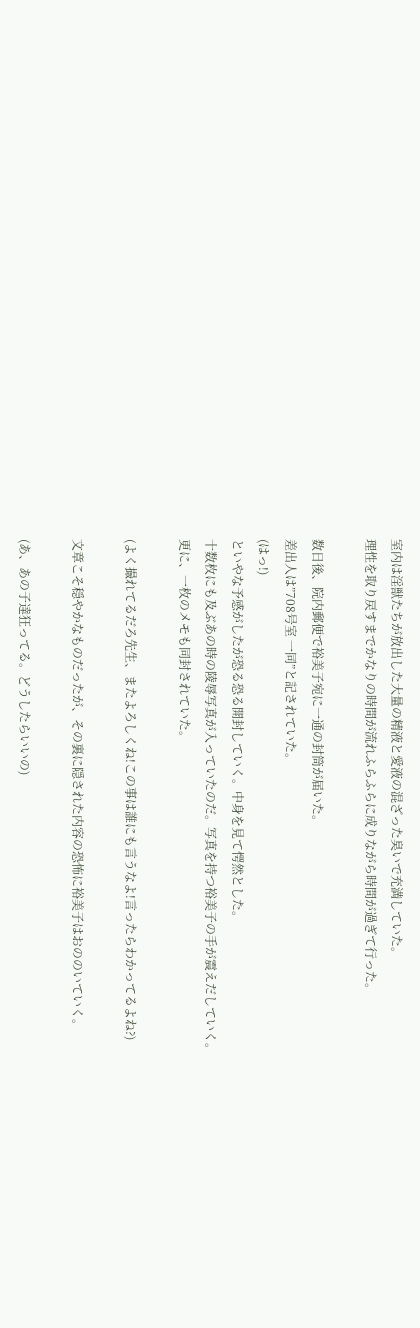室内は淫獣たちが放出した大量の精液と愛液の混ざった臭いで充満していた。
理性を取り戻すまでかなりの時間が流れふらふらに成りながら時間が過ぎて行った。

数日後、院内郵便で裕美子宛に一通の封筒が届いた。
差出人は”708号室 一同”と記されていた。
(はっ!)
といやな予感がしたが恐る恐る開封していく。中身を見て愕然とした。
十数枚にも及ぶあの時の陵辱写真が入っていたのだ。写真を持つ裕美子の手が震えだしていく。
更に、一枚のメモも同封されていた。

(よく撮れてるだろ先生、またよろしくね!この事は誰にも言うなよ!言ったらわかってるよね?)

文章こそ穏やかなものだったが、その裏に隠された内容の恐怖に裕美子はおののいていく。

(あ、あの子達狂ってる。どうしたらいいの)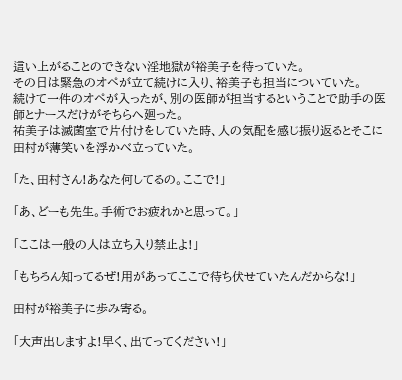這い上がることのできない淫地獄が裕美子を待っていた。
その日は緊急のオペが立て続けに入り、裕美子も担当についていた。
続けて一件のオペが入ったが、別の医師が担当するということで助手の医師とナースだけがそちらへ廻った。
祐美子は滅菌室で片付けをしていた時、人の気配を感じ振り返るとそこに田村が薄笑いを浮かべ立っていた。

「た、田村さん!あなた何してるの。ここで!」

「あ、どーも先生。手術でお疲れかと思って。」

「ここは一般の人は立ち入り禁止よ!」

「もちろん知ってるぜ!用があってここで待ち伏せていたんだからな!」

田村が裕美子に歩み寄る。

「大声出しますよ!早く、出てってください!」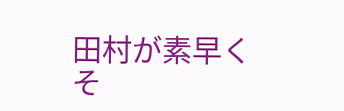田村が素早くそ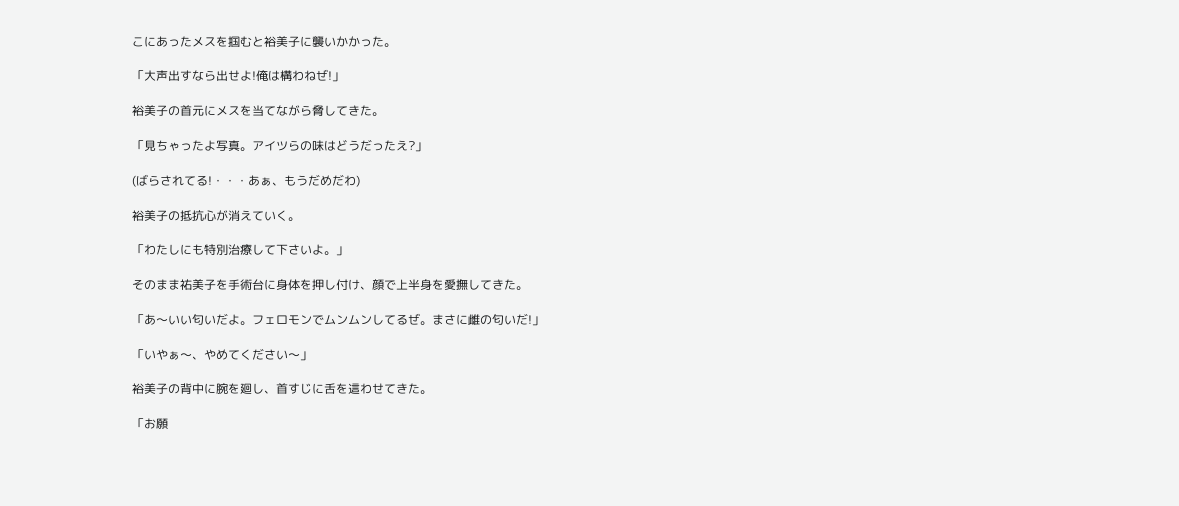こにあったメスを掴むと裕美子に襲いかかった。

「大声出すなら出せよ!俺は構わねぜ!」

裕美子の首元にメスを当てながら脅してきた。

「見ちゃったよ写真。アイツらの味はどうだったえ?」

(ばらされてる!・・・あぁ、もうだめだわ)

裕美子の抵抗心が消えていく。

「わたしにも特別治療して下さいよ。」

そのまま祐美子を手術台に身体を押し付け、顔で上半身を愛撫してきた。

「あ〜いい匂いだよ。フェロモンでムンムンしてるぜ。まさに雌の匂いだ!」

「いやぁ〜、やめてください〜」

裕美子の背中に腕を廻し、首すじに舌を這わせてきた。

「お願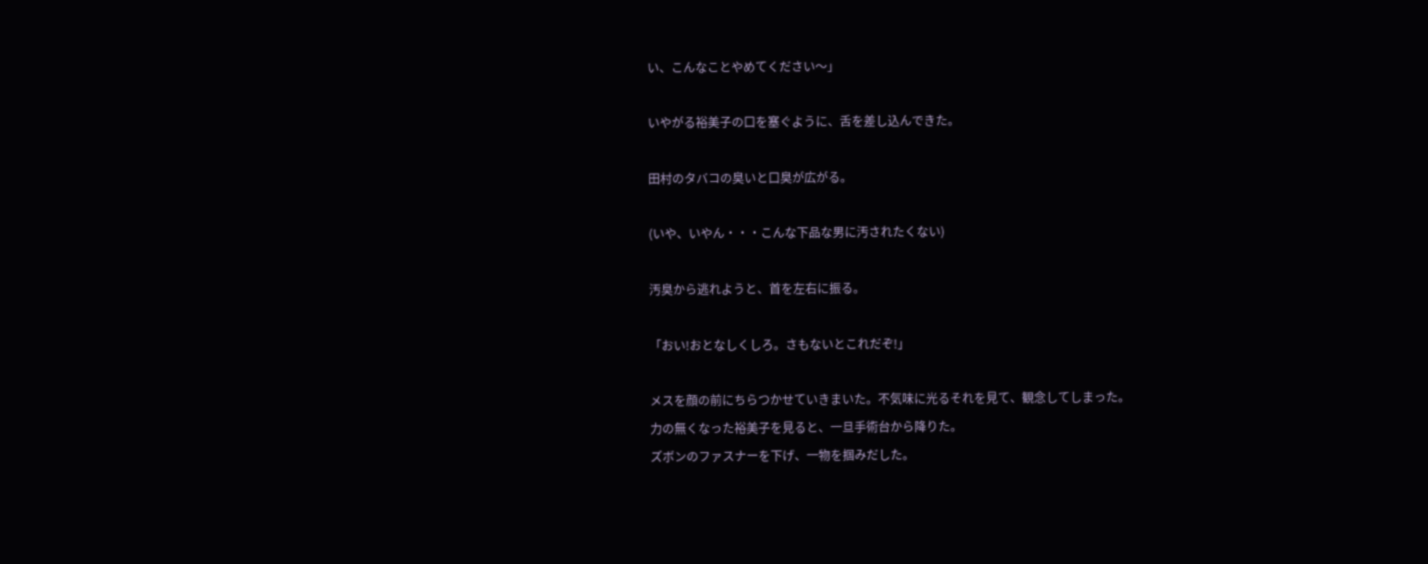い、こんなことやめてください〜」

いやがる裕美子の口を塞ぐように、舌を差し込んできた。

田村のタバコの臭いと口臭が広がる。

(いや、いやん・・・こんな下品な男に汚されたくない)

汚臭から逃れようと、首を左右に振る。

「おい!おとなしくしろ。さもないとこれだぞ!」

メスを顔の前にちらつかせていきまいた。不気味に光るそれを見て、観念してしまった。
力の無くなった裕美子を見ると、一旦手術台から降りた。
ズボンのファスナーを下げ、一物を掴みだした。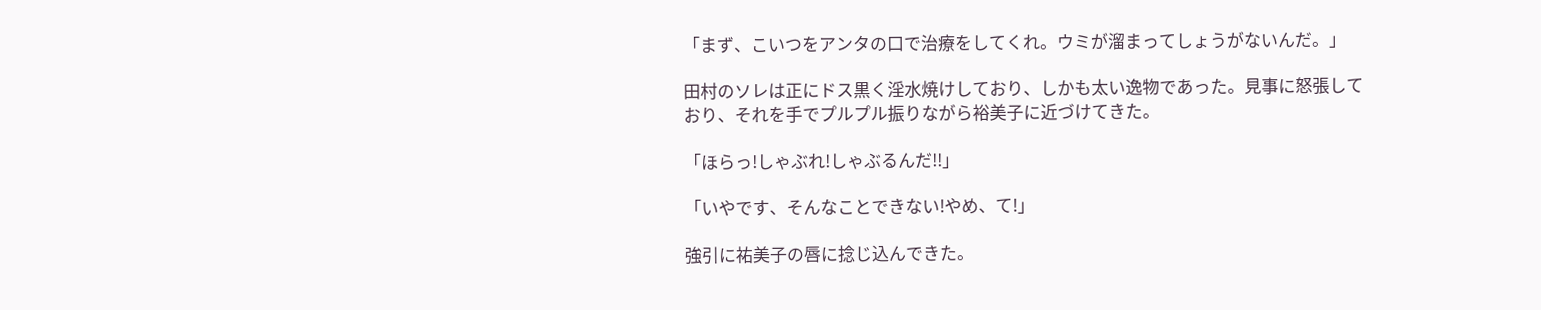「まず、こいつをアンタの口で治療をしてくれ。ウミが溜まってしょうがないんだ。」

田村のソレは正にドス黒く淫水焼けしており、しかも太い逸物であった。見事に怒張しており、それを手でプルプル振りながら裕美子に近づけてきた。

「ほらっ!しゃぶれ!しゃぶるんだ!!」

「いやです、そんなことできない!やめ、て!」

強引に祐美子の唇に捻じ込んできた。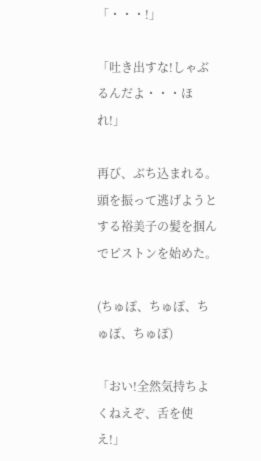「・・・!」

「吐き出すな!しゃぶるんだよ・・・ほれ!」

再び、ぶち込まれる。
頭を振って逃げようとする裕美子の髪を掴んでピストンを始めた。

(ちゅぽ、ちゅぽ、ちゅぽ、ちゅぽ)

「おい!全然気持ちよくねえぞ、舌を使え!」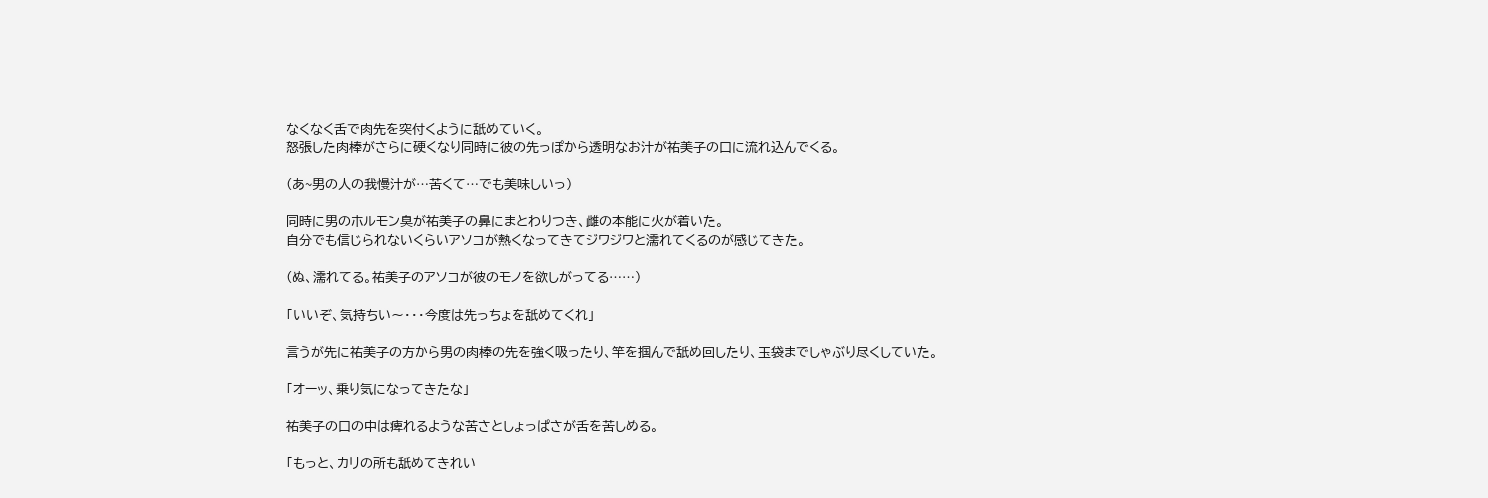なくなく舌で肉先を突付くように舐めていく。
怒張した肉棒がさらに硬くなり同時に彼の先っぽから透明なお汁が祐美子の口に流れ込んでくる。

(あ~男の人の我慢汁が⋯苦くて⋯でも美味しいっ)

同時に男のホルモン臭が祐美子の鼻にまとわりつき、雌の本能に火が着いた。
自分でも信じられないくらいアソコが熱くなってきてジワジワと濡れてくるのが感じてきた。

(ぬ、濡れてる。祐美子のアソコが彼のモノを欲しがってる⋯⋯)

「いいぞ、気持ちい〜・・・今度は先っちょを舐めてくれ」

言うが先に祐美子の方から男の肉棒の先を強く吸ったり、竿を掴んで舐め回したり、玉袋までしゃぶり尽くしていた。

「オーッ、乗り気になってきたな」

祐美子の口の中は痺れるような苦さとしょっぱさが舌を苦しめる。

「もっと、カリの所も舐めてきれい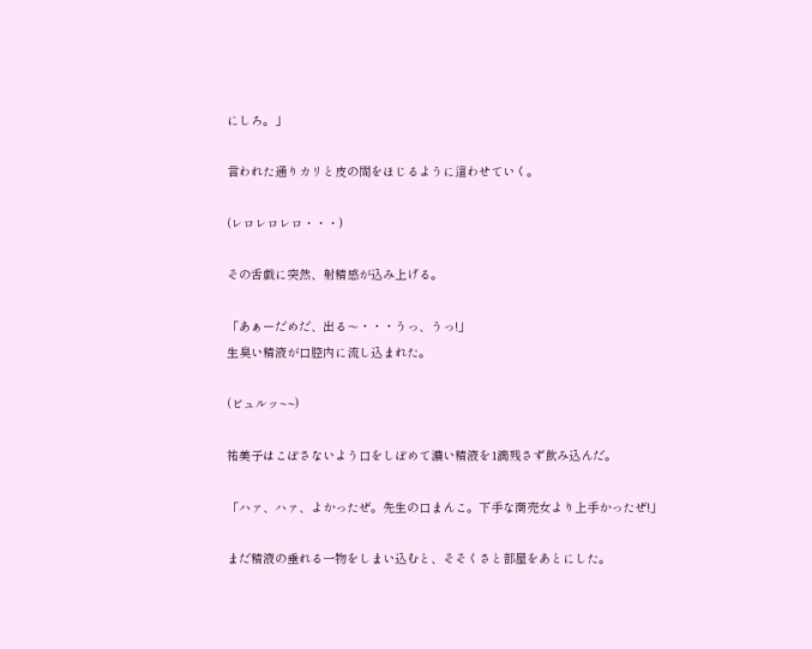にしろ。」

言われた通りカリと皮の間をほじるように這わせていく。

(レロレロレロ・・・)

その舌戯に突然、射精感が込み上げる。

「あぁーだめだ、出る〜・・・うっ、うっ!」
生臭い精液が口腔内に流し込まれた。

(ビュルッ~~)

祐美子はこぼさないよう口をしぼめて濃い精液を1滴残さず飲み込んだ。

「ハァ、ハァ、よかったぜ。先生の口まんこ。下手な商売女より上手かったぜ!」

まだ精液の垂れる一物をしまい込むと、そそくさと部屋をあとにした。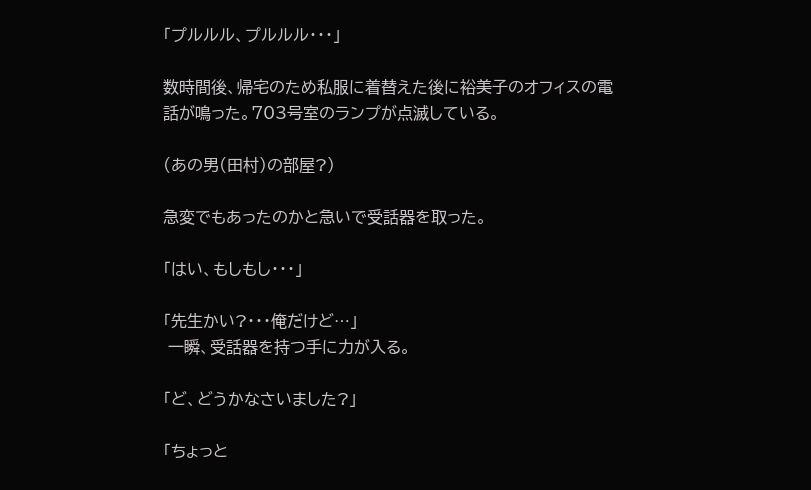「プルルル、プルルル・・・」

数時間後、帰宅のため私服に着替えた後に裕美子のオフィスの電話が鳴った。703号室のランプが点滅している。

(あの男(田村)の部屋?)

急変でもあったのかと急いで受話器を取った。

「はい、もしもし・・・」

「先生かい?・・・俺だけど⋯」
 一瞬、受話器を持つ手に力が入る。

「ど、どうかなさいました?」

「ちょっと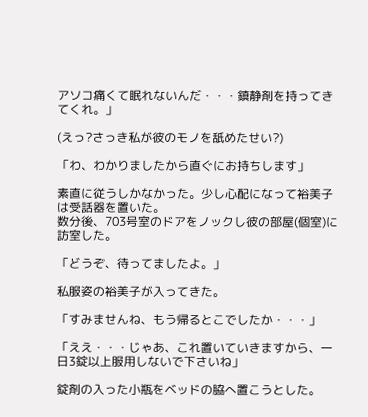アソコ痛くて眠れないんだ・・・鎮静剤を持ってきてくれ。」

(えっ?さっき私が彼のモノを舐めたせい?)

「わ、わかりましたから直ぐにお持ちします」

素直に従うしかなかった。少し心配になって裕美子は受話器を置いた。
数分後、703号室のドアをノックし彼の部屋(個室)に訪室した。

「どうぞ、待ってましたよ。」

私服姿の裕美子が入ってきた。

「すみませんね、もう帰るとこでしたか・・・」

「ええ・・・じゃあ、これ置いていきますから、一日3錠以上服用しないで下さいね」

錠剤の入った小瓶をベッドの脇へ置こうとした。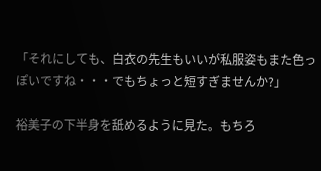「それにしても、白衣の先生もいいが私服姿もまた色っぽいですね・・・でもちょっと短すぎませんか?」

裕美子の下半身を舐めるように見た。もちろ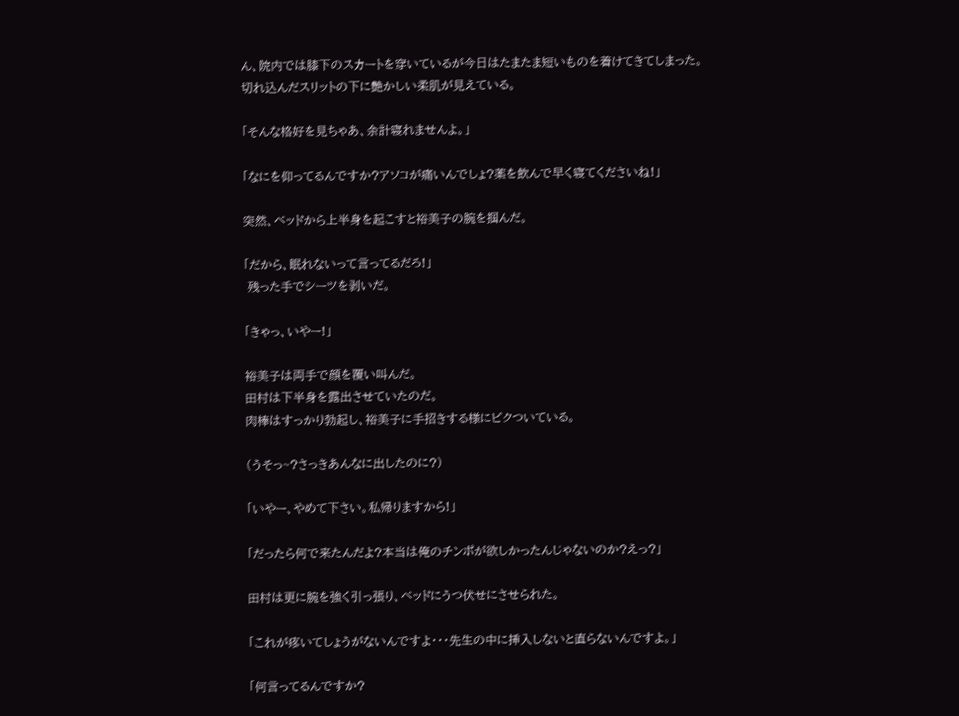ん、院内では膝下のスカートを穿いているが今日はたまたま短いものを着けてきてしまった。
切れ込んだスリットの下に艶かしい柔肌が見えている。

「そんな格好を見ちゃあ、余計寝れませんよ。」

「なにを仰ってるんですか?アソコが痛いんでしょ?薬を飲んで早く寝てくださいね!」

突然、ベッドから上半身を起こすと裕美子の腕を掴んだ。

「だから、眠れないって言ってるだろ!」
 残った手でシーツを剥いだ。

「きゃっ、いやー!」

裕美子は両手で顔を覆い叫んだ。
田村は下半身を露出させていたのだ。
肉棒はすっかり勃起し、裕美子に手招きする様にビクついている。

(うそっ~?さっきあんなに出したのに?)

「いやー、やめて下さい。私帰りますから!」

「だったら何で来たんだよ?本当は俺のチンポが欲しかったんじゃないのか?えっ?」

田村は更に腕を強く引っ張り、ベッドにうつ伏せにさせられた。

「これが疼いてしょうがないんですよ・・・先生の中に挿入しないと直らないんですよ。」

「何言ってるんですか?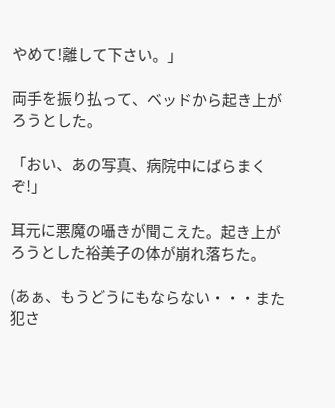やめて!離して下さい。」

両手を振り払って、ベッドから起き上がろうとした。

「おい、あの写真、病院中にばらまくぞ!」

耳元に悪魔の囁きが聞こえた。起き上がろうとした裕美子の体が崩れ落ちた。

(あぁ、もうどうにもならない・・・また犯さ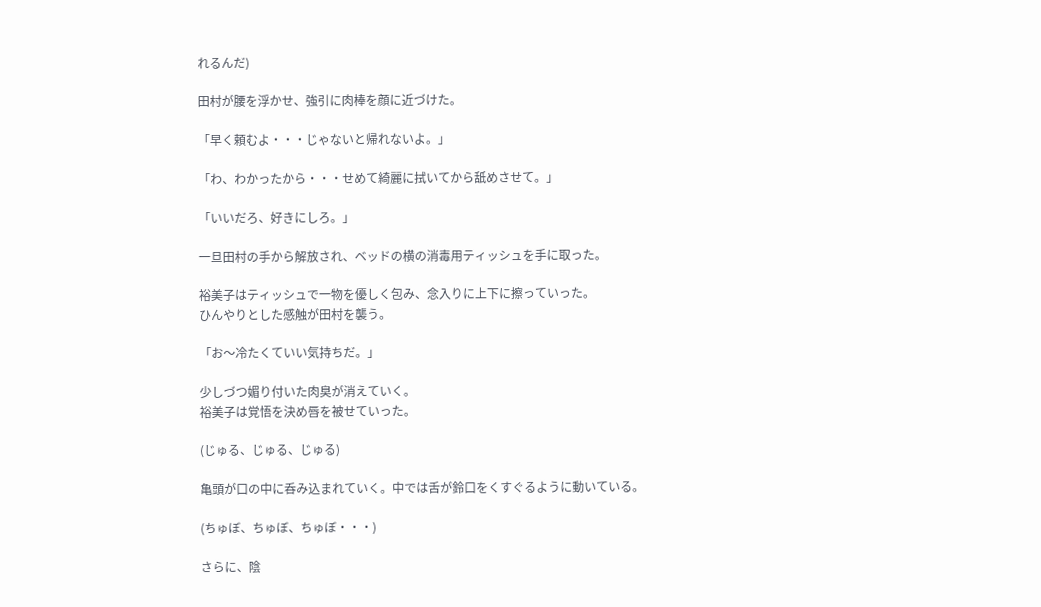れるんだ)

田村が腰を浮かせ、強引に肉棒を顔に近づけた。

「早く頼むよ・・・じゃないと帰れないよ。」

「わ、わかったから・・・せめて綺麗に拭いてから舐めさせて。」

「いいだろ、好きにしろ。」

一旦田村の手から解放され、ベッドの横の消毒用ティッシュを手に取った。

裕美子はティッシュで一物を優しく包み、念入りに上下に擦っていった。
ひんやりとした感触が田村を襲う。

「お〜冷たくていい気持ちだ。」

少しづつ媚り付いた肉臭が消えていく。
裕美子は覚悟を決め唇を被せていった。

(じゅる、じゅる、じゅる)

亀頭が口の中に呑み込まれていく。中では舌が鈴口をくすぐるように動いている。

(ちゅぼ、ちゅぼ、ちゅぼ・・・)

さらに、陰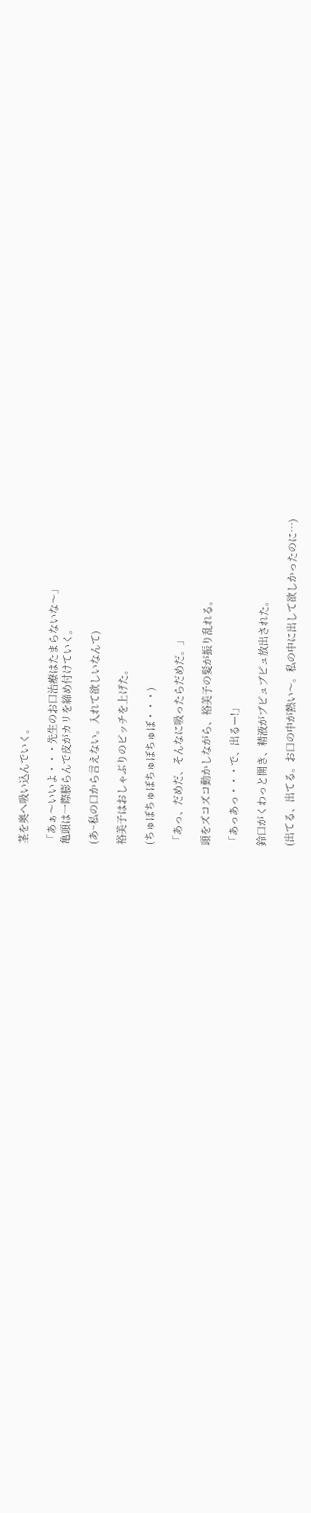茎を奥へ吸い込んでいく。

「あぁ〜いいよ・・・先生のお口治療はたまらないな〜」
亀頭は一際膨らんで皮がカリを締め付けていく。

(あ~私の口から言えない。入れて欲しいなんて)

裕美子はおしゃぶりのピッチを上げた。

(ちゅぼちゅぼちゅぼちゅぼ・・・)

「あっ、だめだ、そんなに吸ったらだめだ。」

頭をズコズコ動かしながら、裕美子の髪が振り乱れる。

「あっあっ・・・で、出るー!」

鈴口がくわっと開き、精液がブピュブピュ放出された。

(出てる、出てる。お口の中が熱い〜。私の中に出して欲しかったのに⋯)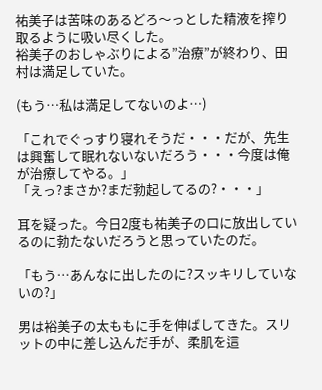祐美子は苦味のあるどろ〜っとした精液を搾り取るように吸い尽くした。
裕美子のおしゃぶりによる”治療”が終わり、田村は満足していた。

(もう⋯私は満足してないのよ⋯)

「これでぐっすり寝れそうだ・・・だが、先生は興奮して眠れないないだろう・・・今度は俺が治療してやる。」
「えっ?まさか?まだ勃起してるの?・・・」

耳を疑った。今日2度も祐美子の口に放出しているのに勃たないだろうと思っていたのだ。

「もう⋯あんなに出したのに?スッキリしていないの?」

男は裕美子の太ももに手を伸ばしてきた。スリットの中に差し込んだ手が、柔肌を這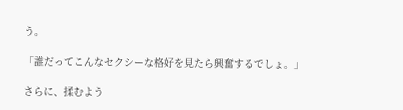う。

「誰だってこんなセクシーな格好を見たら興奮するでしょ。」

さらに、揉むよう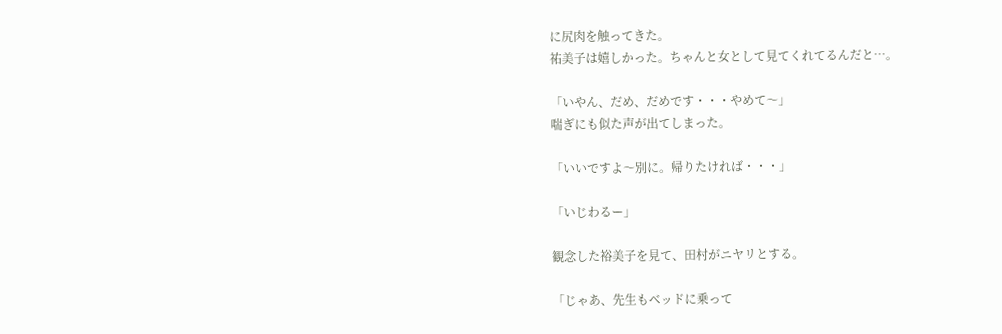に尻肉を触ってきた。
祐美子は嬉しかった。ちゃんと女として見てくれてるんだと⋯。

「いやん、だめ、だめです・・・やめて〜」
喘ぎにも似た声が出てしまった。

「いいですよ〜別に。帰りたければ・・・」

「いじわるー」

観念した裕美子を見て、田村がニヤリとする。

「じゃあ、先生もベッドに乗って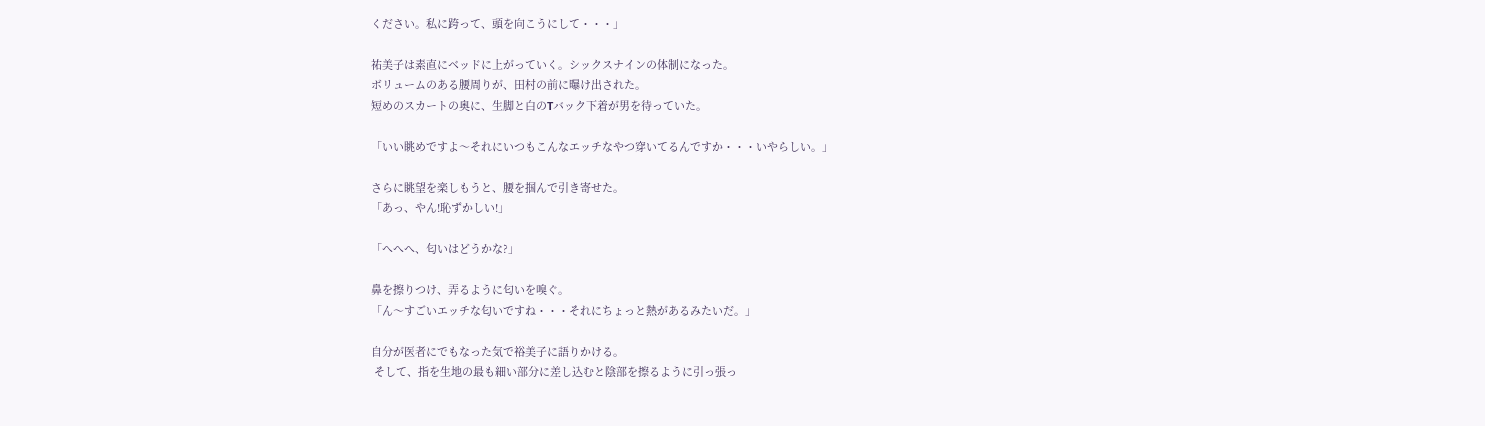ください。私に跨って、頭を向こうにして・・・」

祐美子は素直にベッドに上がっていく。シックスナインの体制になった。
ボリュームのある腰周りが、田村の前に曝け出された。
短めのスカートの奥に、生脚と白のTバック下着が男を待っていた。

「いい眺めですよ〜それにいつもこんなエッチなやつ穿いてるんですか・・・いやらしい。」

さらに眺望を楽しもうと、腰を掴んで引き寄せた。
「あっ、やん!恥ずかしい!」

「へへへ、匂いはどうかな?」

鼻を擦りつけ、弄るように匂いを嗅ぐ。
「ん〜すごいエッチな匂いですね・・・それにちょっと熱があるみたいだ。」

自分が医者にでもなった気で裕美子に語りかける。
 そして、指を生地の最も細い部分に差し込むと陰部を擦るように引っ張っ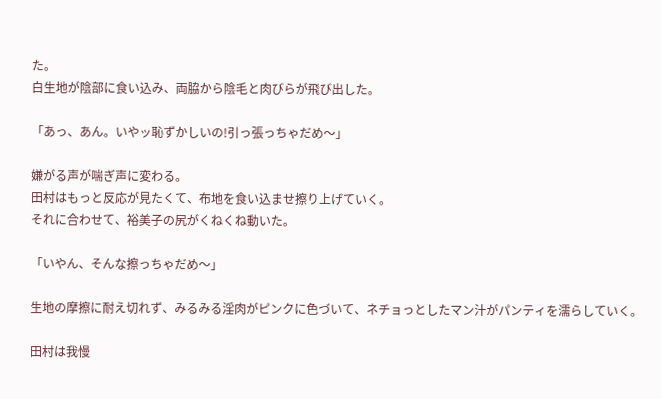た。
白生地が陰部に食い込み、両脇から陰毛と肉びらが飛び出した。

「あっ、あん。いやッ恥ずかしいの!引っ張っちゃだめ〜」

嫌がる声が喘ぎ声に変わる。
田村はもっと反応が見たくて、布地を食い込ませ擦り上げていく。
それに合わせて、裕美子の尻がくねくね動いた。

「いやん、そんな擦っちゃだめ〜」

生地の摩擦に耐え切れず、みるみる淫肉がピンクに色づいて、ネチョっとしたマン汁がパンティを濡らしていく。

田村は我慢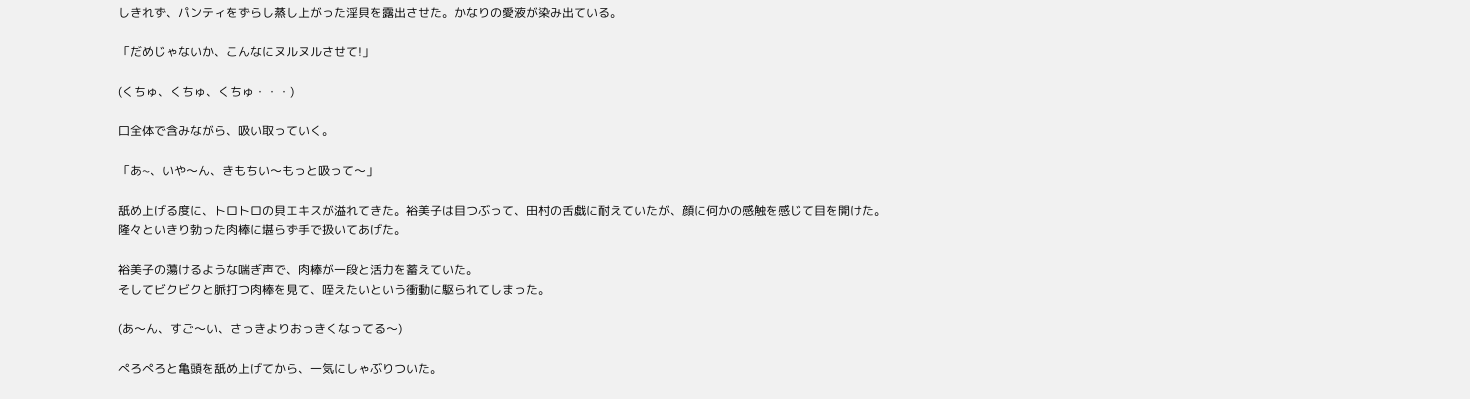しきれず、パンティをずらし蒸し上がった淫貝を露出させた。かなりの愛液が染み出ている。

「だめじゃないか、こんなにヌルヌルさせて!」

(くちゅ、くちゅ、くちゅ・・・)

口全体で含みながら、吸い取っていく。

「あ~、いや〜ん、きもちい〜もっと吸って〜」

舐め上げる度に、トロトロの貝エキスが溢れてきた。裕美子は目つぶって、田村の舌戯に耐えていたが、顔に何かの感触を感じて目を開けた。
隆々といきり勃った肉棒に堪らず手で扱いてあげた。

裕美子の蕩けるような喘ぎ声で、肉棒が一段と活力を蓄えていた。
そしてビクビクと脈打つ肉棒を見て、咥えたいという衝動に駆られてしまった。

(あ〜ん、すご〜い、さっきよりおっきくなってる〜)

ぺろぺろと亀頭を舐め上げてから、一気にしゃぶりついた。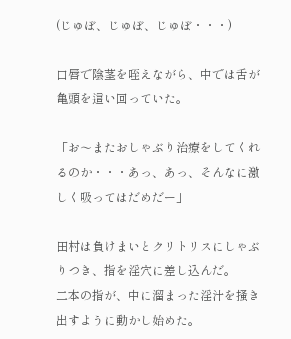(じゅぼ、じゅぼ、じゅぼ・・・)

口唇で陰茎を咥えながら、中では舌が亀頭を這い回っていた。

「お〜またおしゃぶり治療をしてくれるのか・・・あっ、あっ、そんなに激しく吸ってはだめだー」

田村は負けまいとクリトリスにしゃぶりつき、指を淫穴に差し込んだ。
二本の指が、中に溜まった淫汁を掻き出すように動かし始めた。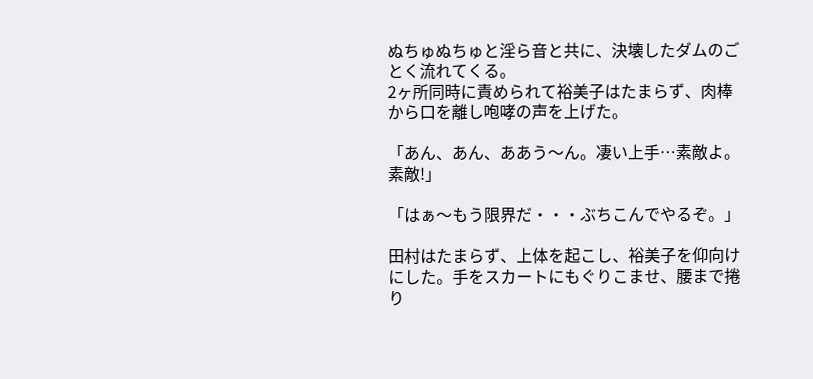ぬちゅぬちゅと淫ら音と共に、決壊したダムのごとく流れてくる。
2ヶ所同時に責められて裕美子はたまらず、肉棒から口を離し咆哮の声を上げた。

「あん、あん、ああう〜ん。凄い上手⋯素敵よ。素敵!」

「はぁ〜もう限界だ・・・ぶちこんでやるぞ。」

田村はたまらず、上体を起こし、裕美子を仰向けにした。手をスカートにもぐりこませ、腰まで捲り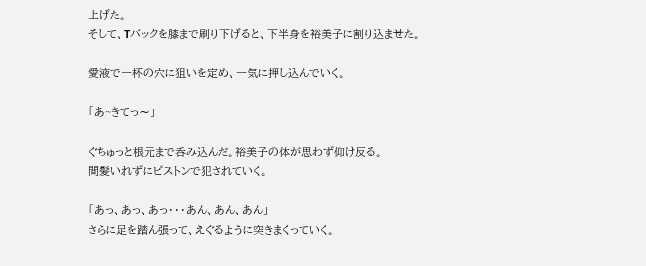上げた。
そして、Tバックを膝まで刷り下げると、下半身を裕美子に割り込ませた。

愛液で一杯の穴に狙いを定め、一気に押し込んでいく。

「あ~きてっ〜」

ぐちゅっと根元まで呑み込んだ。裕美子の体が思わず仰け反る。
間髪いれずにピストンで犯されていく。

「あっ、あっ、あっ・・・あん、あん、あん」
さらに足を踏ん張って、えぐるように突きまくっていく。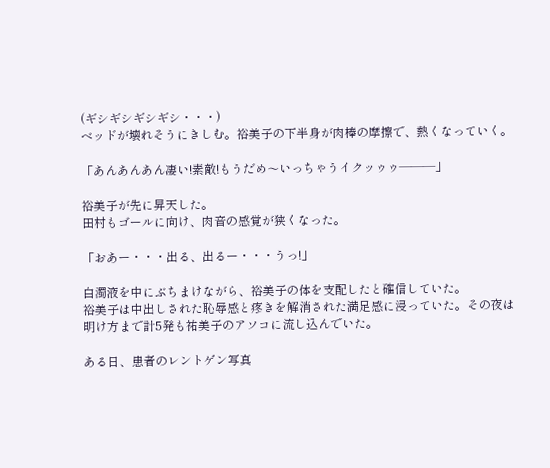(ギシギシギシギシ・・・)
ベッドが壊れそうにきしむ。裕美子の下半身が肉棒の摩擦で、熱くなっていく。

「あんあんあん凄い!素敵!もうだめ〜いっちゃうイクッゥゥ―――」

裕美子が先に昇天した。
田村もゴールに向け、肉音の感覚が狭くなった。

「おあー・・・出る、出るー・・・うっ!」

白濁液を中にぶちまけながら、裕美子の体を支配したと確信していた。
裕美子は中出しされた恥辱感と疼きを解消された満足感に浸っていた。その夜は明け方まで計5発も祐美子のアソコに流し込んでいた。

ある日、患者のレントゲン写真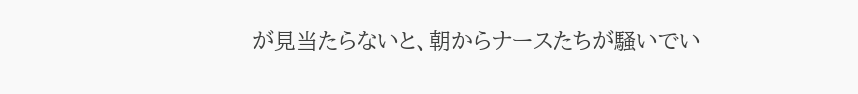が見当たらないと、朝からナースたちが騒いでい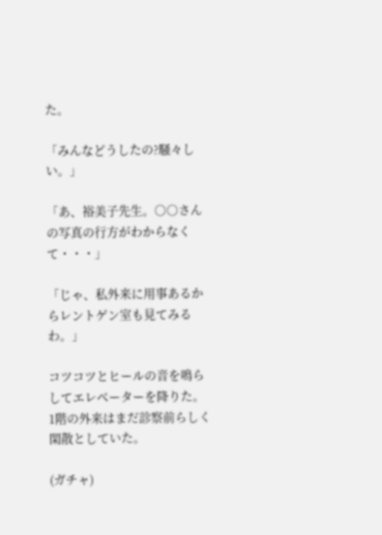た。

「みんなどうしたの?騒々しい。」

「あ、裕美子先生。○○さんの写真の行方がわからなくて・・・」

「じゃ、私外来に用事あるからレントゲン室も見てみるわ。」

コツコツとヒールの音を鳴らしてエレベーターを降りた。
1階の外来はまだ診察前らしく閑散としていた。

(ガチャ)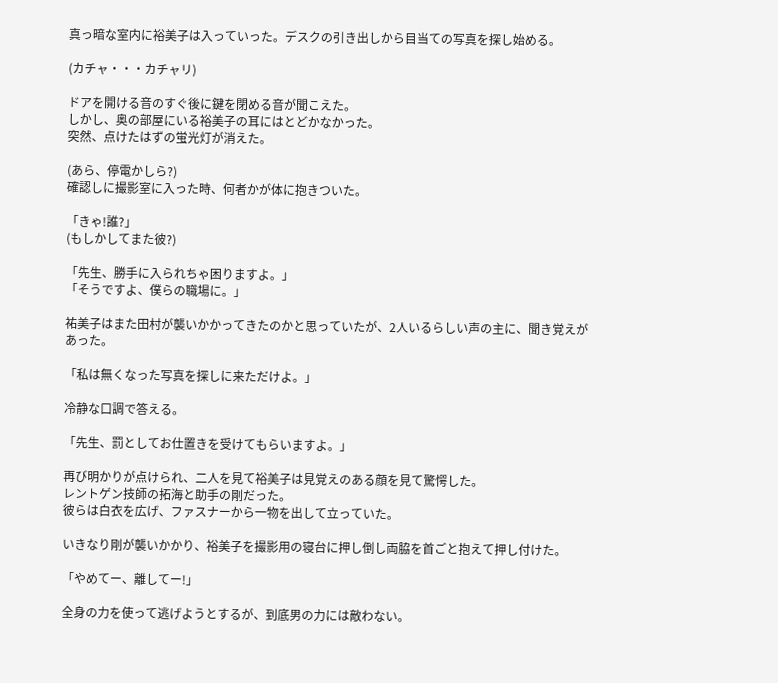真っ暗な室内に裕美子は入っていった。デスクの引き出しから目当ての写真を探し始める。

(カチャ・・・カチャリ)

ドアを開ける音のすぐ後に鍵を閉める音が聞こえた。
しかし、奥の部屋にいる裕美子の耳にはとどかなかった。
突然、点けたはずの蛍光灯が消えた。

(あら、停電かしら?)
確認しに撮影室に入った時、何者かが体に抱きついた。

「きゃ!誰?」
(もしかしてまた彼?)

「先生、勝手に入られちゃ困りますよ。」
「そうですよ、僕らの職場に。」

祐美子はまた田村が襲いかかってきたのかと思っていたが、2人いるらしい声の主に、聞き覚えがあった。

「私は無くなった写真を探しに来ただけよ。」

冷静な口調で答える。

「先生、罰としてお仕置きを受けてもらいますよ。」

再び明かりが点けられ、二人を見て裕美子は見覚えのある顔を見て驚愕した。
レントゲン技師の拓海と助手の剛だった。
彼らは白衣を広げ、ファスナーから一物を出して立っていた。

いきなり剛が襲いかかり、裕美子を撮影用の寝台に押し倒し両脇を首ごと抱えて押し付けた。

「やめてー、離してー!」

全身の力を使って逃げようとするが、到底男の力には敵わない。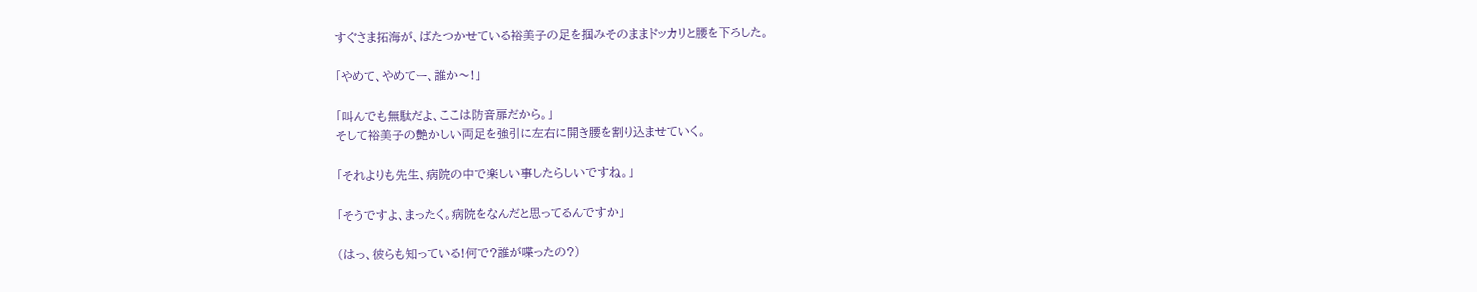すぐさま拓海が、ばたつかせている裕美子の足を掴みそのままドッカリと腰を下ろした。

「やめて、やめてー、誰か〜!」

「叫んでも無駄だよ、ここは防音扉だから。」
そして裕美子の艶かしい両足を強引に左右に開き腰を割り込ませていく。

「それよりも先生、病院の中で楽しい事したらしいですね。」

「そうですよ、まったく。病院をなんだと思ってるんですか」

(はっ、彼らも知っている!何で?誰が喋ったの?)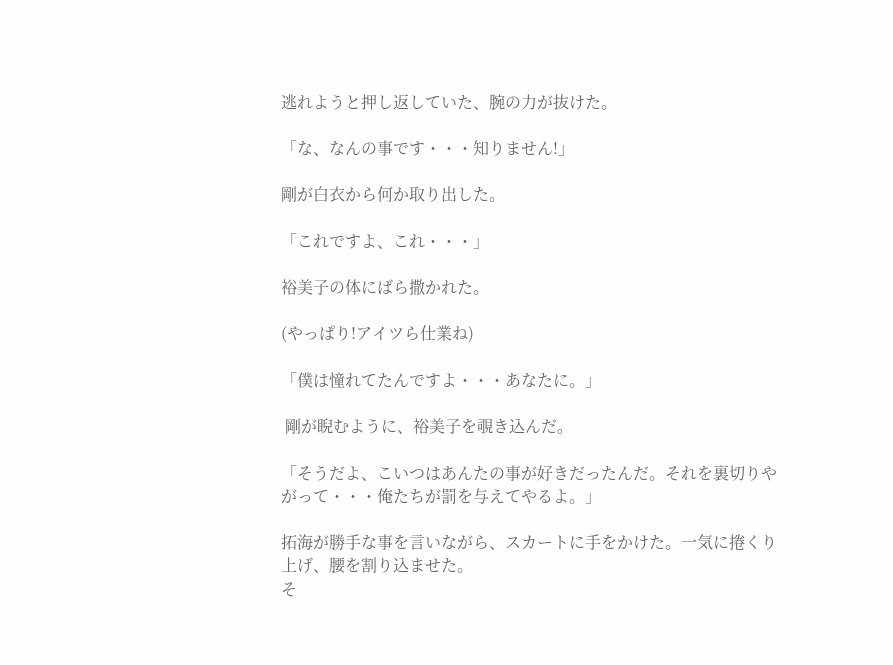逃れようと押し返していた、腕の力が抜けた。

「な、なんの事です・・・知りません!」

剛が白衣から何か取り出した。

「これですよ、これ・・・」

裕美子の体にばら撒かれた。

(やっぱり!アイツら仕業ね)

「僕は憧れてたんですよ・・・あなたに。」

 剛が睨むように、裕美子を覗き込んだ。

「そうだよ、こいつはあんたの事が好きだったんだ。それを裏切りやがって・・・俺たちが罰を与えてやるよ。」

拓海が勝手な事を言いながら、スカートに手をかけた。一気に捲くり上げ、腰を割り込ませた。
そ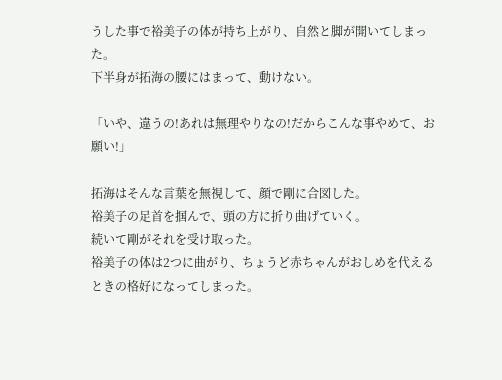うした事で裕美子の体が持ち上がり、自然と脚が開いてしまった。
下半身が拓海の腰にはまって、動けない。

「いや、違うの!あれは無理やりなの!だからこんな事やめて、お願い!」

拓海はそんな言葉を無視して、顔で剛に合図した。
裕美子の足首を掴んで、頭の方に折り曲げていく。
続いて剛がそれを受け取った。
裕美子の体は2つに曲がり、ちょうど赤ちゃんがおしめを代えるときの格好になってしまった。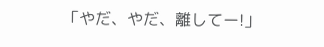「やだ、やだ、離してー!」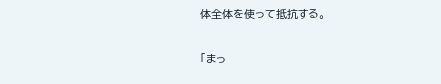体全体を使って抵抗する。

「まっ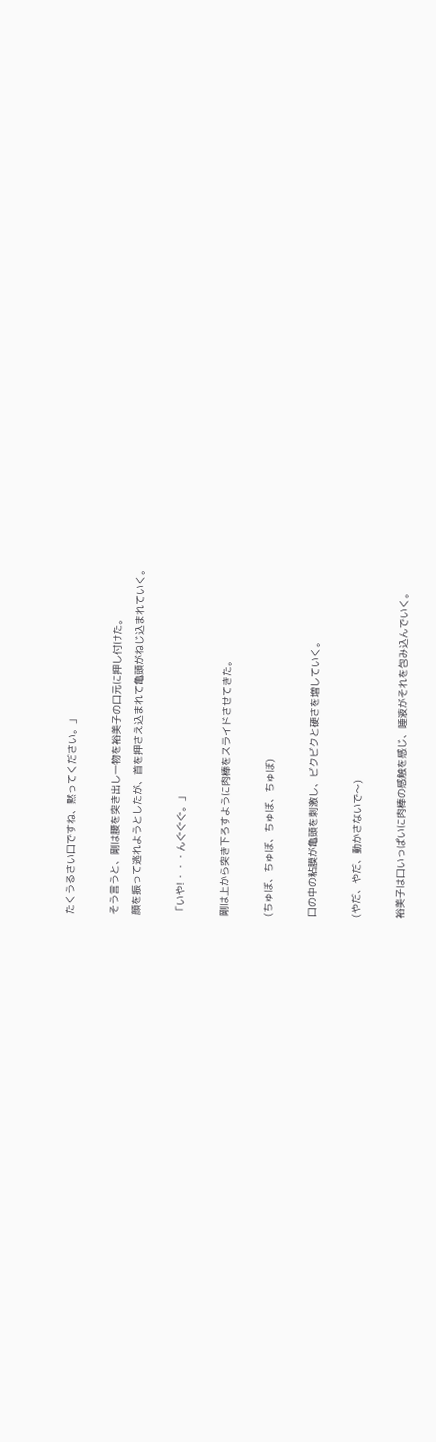たくうるさい口ですね、黙ってください。」

そう言うと、剛は腰を突き出し一物を裕美子の口元に押し付けた。
顔を振って逃れようとしたが、首を押さえ込まれて亀頭がねじ込まれていく。

「いや!・・・んぐぐぐ。」

剛は上から突き下ろすように肉棒をスライドさせてきた。

(ちゅぼ、ちゅぼ、ちゅぼ、ちゅぼ)

口の中の粘膜が亀頭を刺激し、ビクビクと硬さを増していく。

(やだ、やだ、動かさないで〜)

裕美子は口いっぱいに肉棒の感触を感じ、唾液がそれを包み込んでいく。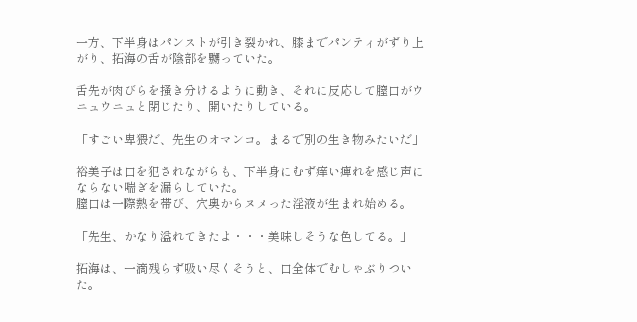一方、下半身はパンストが引き裂かれ、膝までパンティがずり上がり、拓海の舌が陰部を嬲っていた。

舌先が肉びらを掻き分けるように動き、それに反応して膣口がウニュウニュと閉じたり、開いたりしている。

「すごい卑猥だ、先生のオマンコ。まるで別の生き物みたいだ」

裕美子は口を犯されながらも、下半身にむず痒い痺れを感じ声にならない喘ぎを漏らしていた。
膣口は一際熱を帯び、穴奥からヌメった淫液が生まれ始める。

「先生、かなり溢れてきたよ・・・美味しそうな色してる。」

拓海は、一滴残らず吸い尽くそうと、口全体でむしゃぶりついた。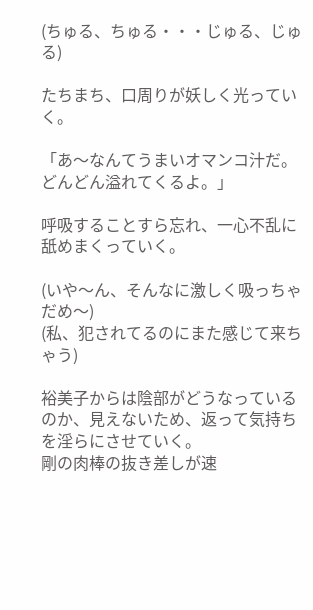(ちゅる、ちゅる・・・じゅる、じゅる)

たちまち、口周りが妖しく光っていく。

「あ〜なんてうまいオマンコ汁だ。どんどん溢れてくるよ。」

呼吸することすら忘れ、一心不乱に舐めまくっていく。

(いや〜ん、そんなに激しく吸っちゃだめ〜)
(私、犯されてるのにまた感じて来ちゃう)

裕美子からは陰部がどうなっているのか、見えないため、返って気持ちを淫らにさせていく。
剛の肉棒の抜き差しが速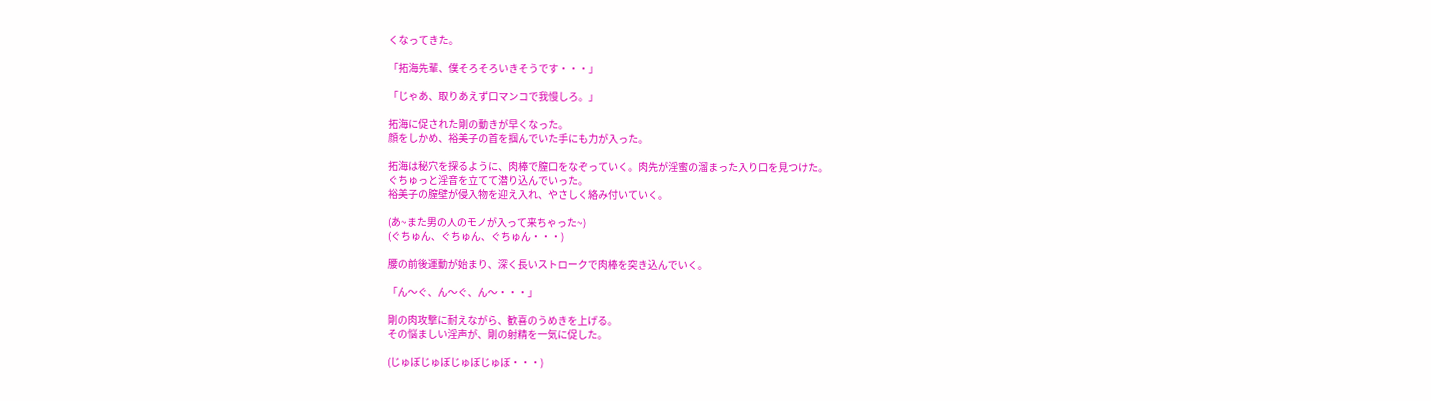くなってきた。

「拓海先輩、僕そろそろいきそうです・・・」

「じゃあ、取りあえず口マンコで我慢しろ。」

拓海に促された剛の動きが早くなった。
顔をしかめ、裕美子の首を掴んでいた手にも力が入った。

拓海は秘穴を探るように、肉棒で膣口をなぞっていく。肉先が淫蜜の溜まった入り口を見つけた。
ぐちゅっと淫音を立てて潜り込んでいった。
裕美子の膣壁が侵入物を迎え入れ、やさしく絡み付いていく。

(あ~また男の人のモノが入って来ちゃった~)
(ぐちゅん、ぐちゅん、ぐちゅん・・・)

腰の前後運動が始まり、深く長いストロークで肉棒を突き込んでいく。

「ん〜ぐ、ん〜ぐ、ん〜・・・」

剛の肉攻撃に耐えながら、歓喜のうめきを上げる。
その悩ましい淫声が、剛の射精を一気に促した。

(じゅぼじゅぼじゅぼじゅぼ・・・)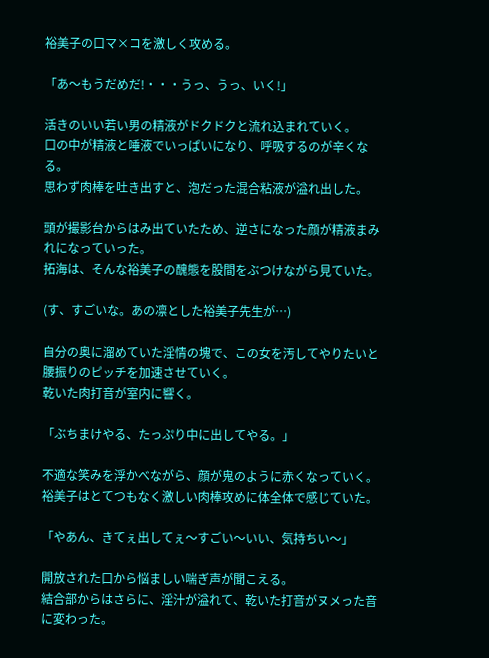裕美子の口マ×コを激しく攻める。

「あ〜もうだめだ!・・・うっ、うっ、いく!」

活きのいい若い男の精液がドクドクと流れ込まれていく。
口の中が精液と唾液でいっぱいになり、呼吸するのが辛くなる。
思わず肉棒を吐き出すと、泡だった混合粘液が溢れ出した。

頭が撮影台からはみ出ていたため、逆さになった顔が精液まみれになっていった。
拓海は、そんな裕美子の醜態を股間をぶつけながら見ていた。

(す、すごいな。あの凛とした裕美子先生が⋯)

自分の奥に溜めていた淫情の塊で、この女を汚してやりたいと腰振りのピッチを加速させていく。
乾いた肉打音が室内に響く。

「ぶちまけやる、たっぷり中に出してやる。」

不適な笑みを浮かべながら、顔が鬼のように赤くなっていく。
裕美子はとてつもなく激しい肉棒攻めに体全体で感じていた。

「やあん、きてぇ出してぇ〜すごい〜いい、気持ちい〜」

開放された口から悩ましい喘ぎ声が聞こえる。
結合部からはさらに、淫汁が溢れて、乾いた打音がヌメった音に変わった。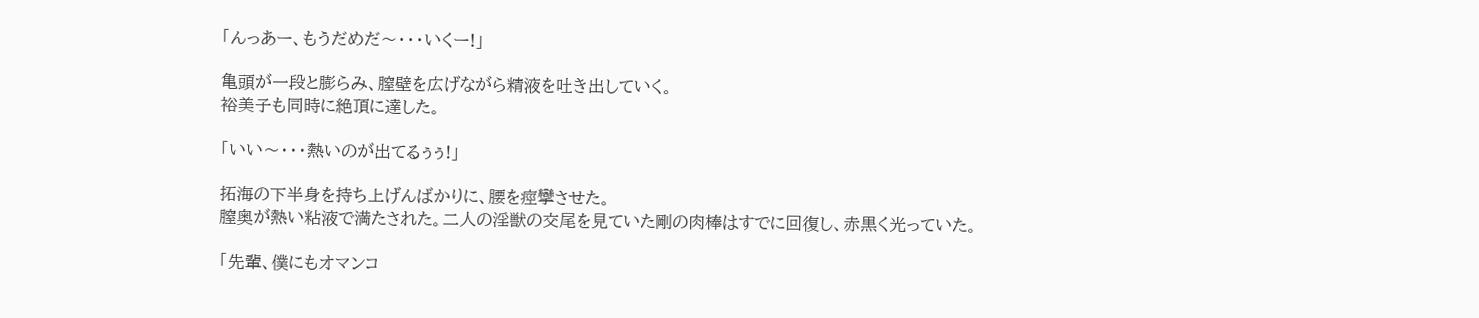「んっあー、もうだめだ〜・・・いくー!」

亀頭が一段と膨らみ、膣壁を広げながら精液を吐き出していく。
裕美子も同時に絶頂に達した。

「いい〜・・・熱いのが出てるぅぅ!」

拓海の下半身を持ち上げんばかりに、腰を痙攣させた。
膣奥が熱い粘液で満たされた。二人の淫獣の交尾を見ていた剛の肉棒はすでに回復し、赤黒く光っていた。

「先輩、僕にもオマンコ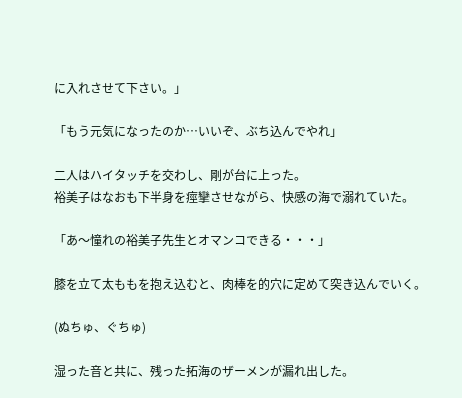に入れさせて下さい。」

「もう元気になったのか⋯いいぞ、ぶち込んでやれ」

二人はハイタッチを交わし、剛が台に上った。
裕美子はなおも下半身を痙攣させながら、快感の海で溺れていた。

「あ〜憧れの裕美子先生とオマンコできる・・・」

膝を立て太ももを抱え込むと、肉棒を的穴に定めて突き込んでいく。

(ぬちゅ、ぐちゅ)

湿った音と共に、残った拓海のザーメンが漏れ出した。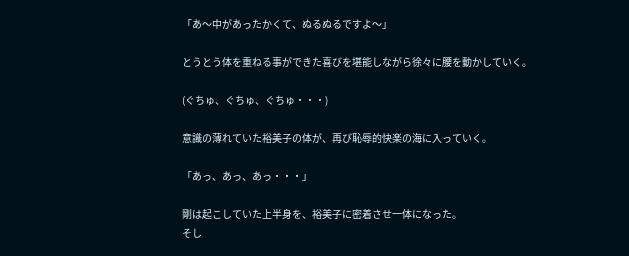「あ〜中があったかくて、ぬるぬるですよ〜」

とうとう体を重ねる事ができた喜びを堪能しながら徐々に腰を動かしていく。

(ぐちゅ、ぐちゅ、ぐちゅ・・・)

意識の薄れていた裕美子の体が、再び恥辱的快楽の海に入っていく。

「あっ、あっ、あっ・・・」

剛は起こしていた上半身を、裕美子に密着させ一体になった。
そし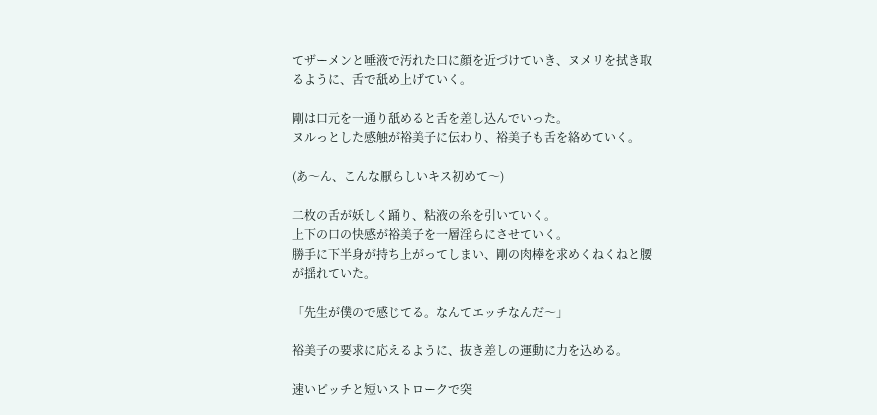てザーメンと唾液で汚れた口に顔を近づけていき、ヌメリを拭き取るように、舌で舐め上げていく。

剛は口元を一通り舐めると舌を差し込んでいった。
ヌルっとした感触が裕美子に伝わり、裕美子も舌を絡めていく。

(あ〜ん、こんな厭らしいキス初めて〜)

二枚の舌が妖しく踊り、粘液の糸を引いていく。
上下の口の快感が裕美子を一層淫らにさせていく。
勝手に下半身が持ち上がってしまい、剛の肉棒を求めくねくねと腰が揺れていた。

「先生が僕ので感じてる。なんてエッチなんだ〜」

裕美子の要求に応えるように、抜き差しの運動に力を込める。

速いピッチと短いストロークで突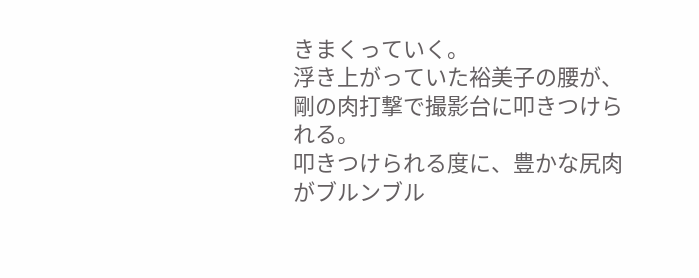きまくっていく。
浮き上がっていた裕美子の腰が、剛の肉打撃で撮影台に叩きつけられる。
叩きつけられる度に、豊かな尻肉がブルンブル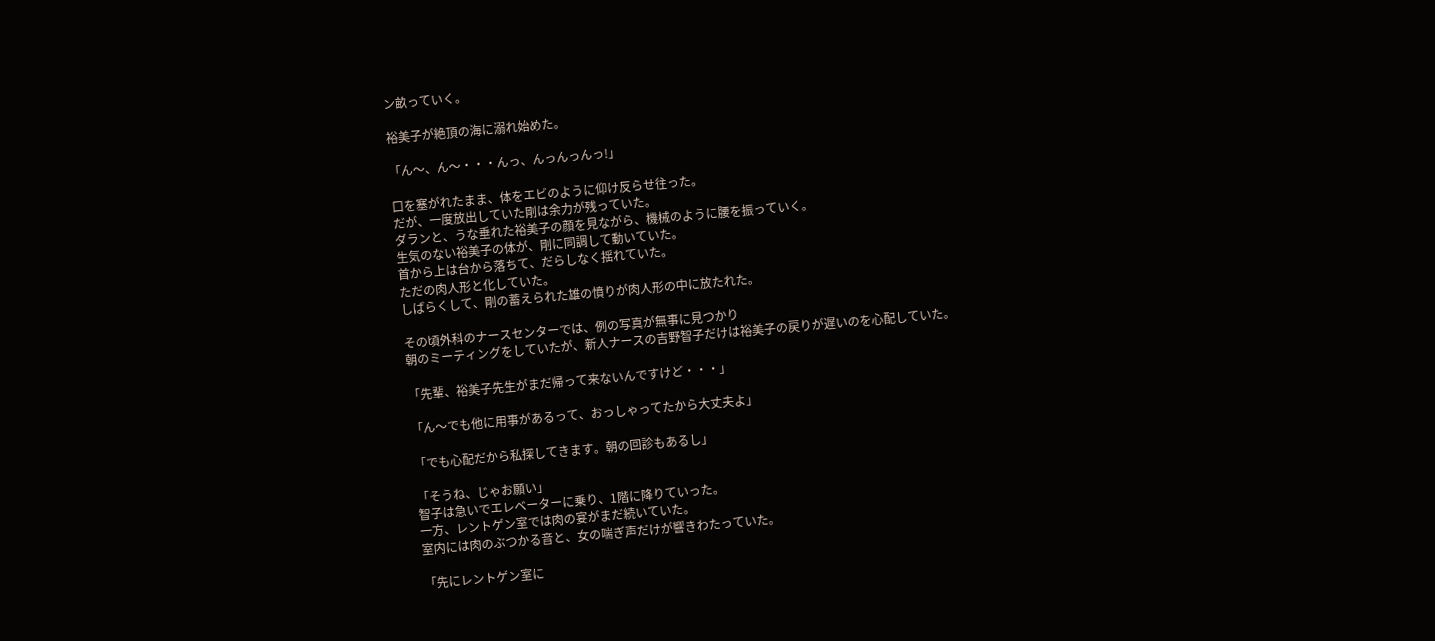ン畝っていく。

裕美子が絶頂の海に溺れ始めた。

「ん〜、ん〜・・・んっ、んっんっんっ!」

口を塞がれたまま、体をエビのように仰け反らせ往った。
だが、一度放出していた剛は余力が残っていた。
ダランと、うな垂れた裕美子の顔を見ながら、機械のように腰を振っていく。
生気のない裕美子の体が、剛に同調して動いていた。
首から上は台から落ちて、だらしなく揺れていた。
ただの肉人形と化していた。
しばらくして、剛の蓄えられた雄の憤りが肉人形の中に放たれた。

その頃外科のナースセンターでは、例の写真が無事に見つかり
朝のミーティングをしていたが、新人ナースの吉野智子だけは裕美子の戻りが遅いのを心配していた。

「先輩、裕美子先生がまだ帰って来ないんですけど・・・」

「ん〜でも他に用事があるって、おっしゃってたから大丈夫よ」

「でも心配だから私探してきます。朝の回診もあるし」

「そうね、じゃお願い」
智子は急いでエレベーターに乗り、1階に降りていった。
一方、レントゲン室では肉の宴がまだ続いていた。
室内には肉のぶつかる音と、女の喘ぎ声だけが響きわたっていた。

「先にレントゲン室に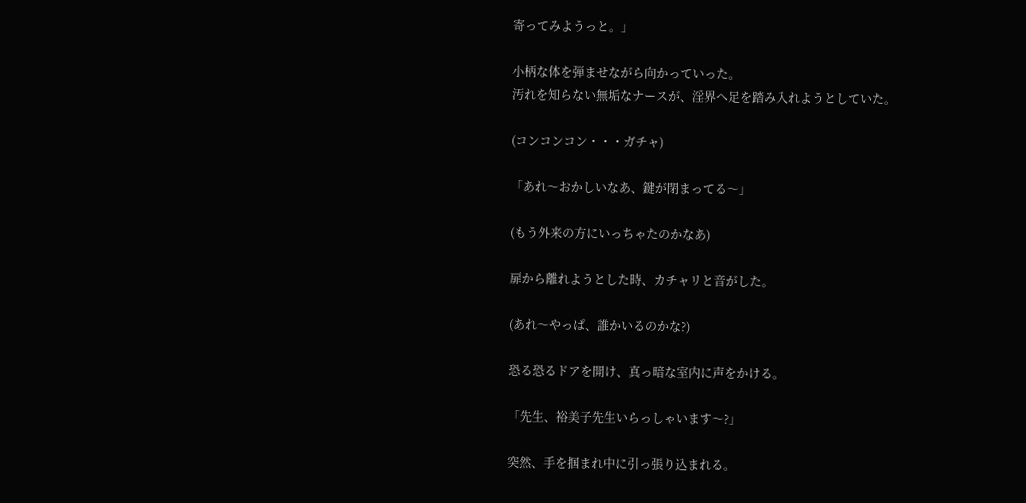寄ってみようっと。」

小柄な体を弾ませながら向かっていった。
汚れを知らない無垢なナースが、淫界へ足を踏み入れようとしていた。

(コンコンコン・・・ガチャ)

「あれ〜おかしいなあ、鍵が閉まってる〜」

(もう外来の方にいっちゃたのかなあ)

扉から離れようとした時、カチャリと音がした。

(あれ〜やっぱ、誰かいるのかな?)

恐る恐るドアを開け、真っ暗な室内に声をかける。

「先生、裕美子先生いらっしゃいます〜?」

突然、手を掴まれ中に引っ張り込まれる。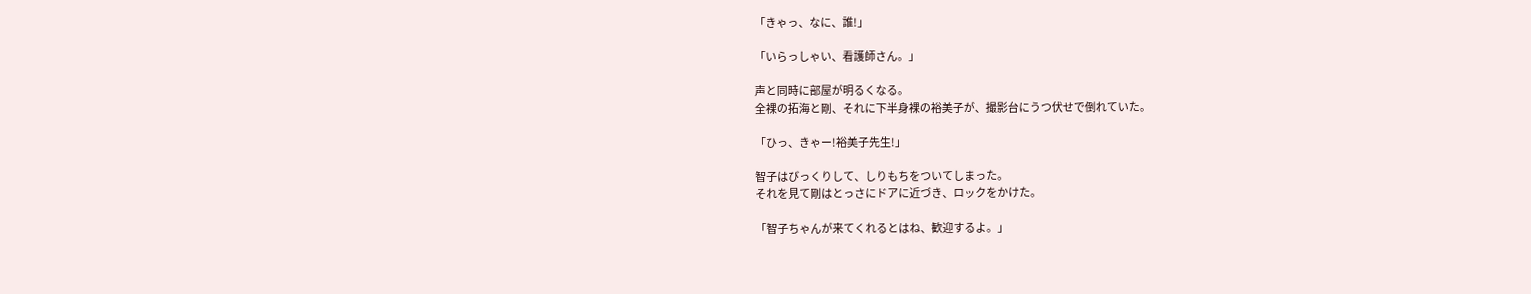「きゃっ、なに、誰!」

「いらっしゃい、看護師さん。」

声と同時に部屋が明るくなる。
全裸の拓海と剛、それに下半身裸の裕美子が、撮影台にうつ伏せで倒れていた。

「ひっ、きゃー!裕美子先生!」

智子はびっくりして、しりもちをついてしまった。
それを見て剛はとっさにドアに近づき、ロックをかけた。

「智子ちゃんが来てくれるとはね、歓迎するよ。」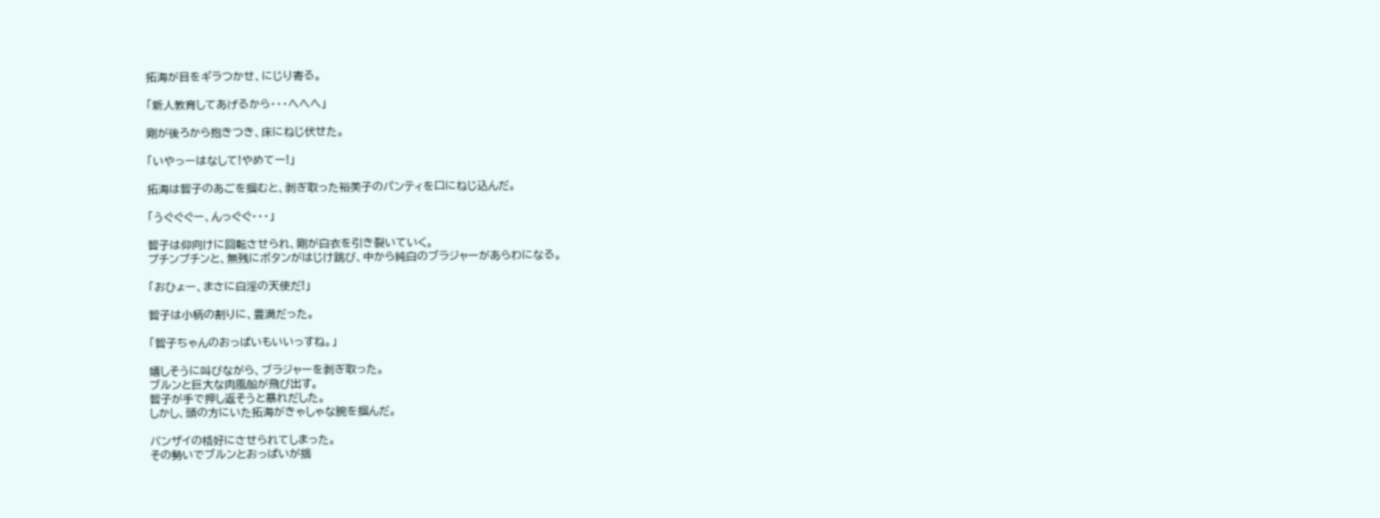拓海が目をギラつかせ、にじり寄る。

「新人教育してあげるから・・・へへへ」

剛が後ろから抱きつき、床にねじ伏せた。

「いやっーはなして!やめてー!」

拓海は智子のあごを掴むと、剥ぎ取った裕美子のパンティを口にねじ込んだ。

「うぐぐぐー、んっぐぐ・・・」

智子は仰向けに回転させられ、剛が白衣を引き裂いていく。
プチンプチンと、無残にボタンがはじけ跳び、中から純白のブラジャーがあらわになる。

「おひょー、まさに白淫の天使だ!」

智子は小柄の割りに、豊満だった。

「智子ちゃんのおっぱいもいいっすね。」

嬉しそうに叫びながら、ブラジャーを剥ぎ取った。
ブルンと巨大な肉風船が飛び出す。
智子が手で押し返そうと暴れだした。
しかし、頭の方にいた拓海がきゃしゃな腕を掴んだ。

バンザイの格好にさせられてしまった。
その勢いでブルンとおっぱいが揺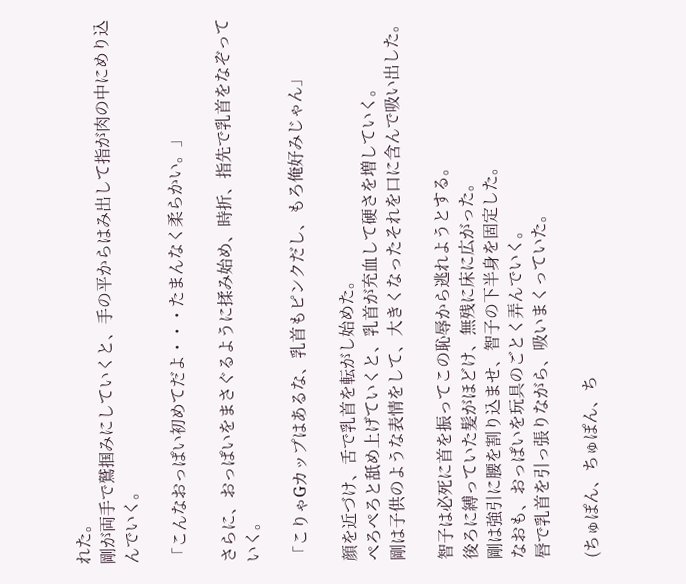れた。
剛が両手で鷲掴みにしていくと、手の平からはみ出して指が肉の中にめり込んでいく。

「こんなおっぱい初めてだよ・・・たまんなく柔らかい。」

さらに、おっぱいをまさぐるように揉み始め、時折、指先で乳首をなぞっていく。

「こりゃGカップはあるな、乳首もピンクだし、もろ俺好みじゃん」

顔を近づけ、舌で乳首を転がし始めた。
ぺろぺろと舐め上げていくと、乳首が充血して硬さを増していく。
剛は子供のような表情をして、大きくなったそれを口に含んで吸い出した。

智子は必死に首を振ってこの恥辱から逃れようとする。
後ろに縛っていた髪がほどけ、無残に床に広がった。
剛は強引に腰を割り込ませ、智子の下半身を固定した。
なおも、おっぱいを玩具のごとく弄んでいく。
唇で乳首を引っ張りながら、吸いまくっていた。

(ちゅぽん、ちゅぽん、ち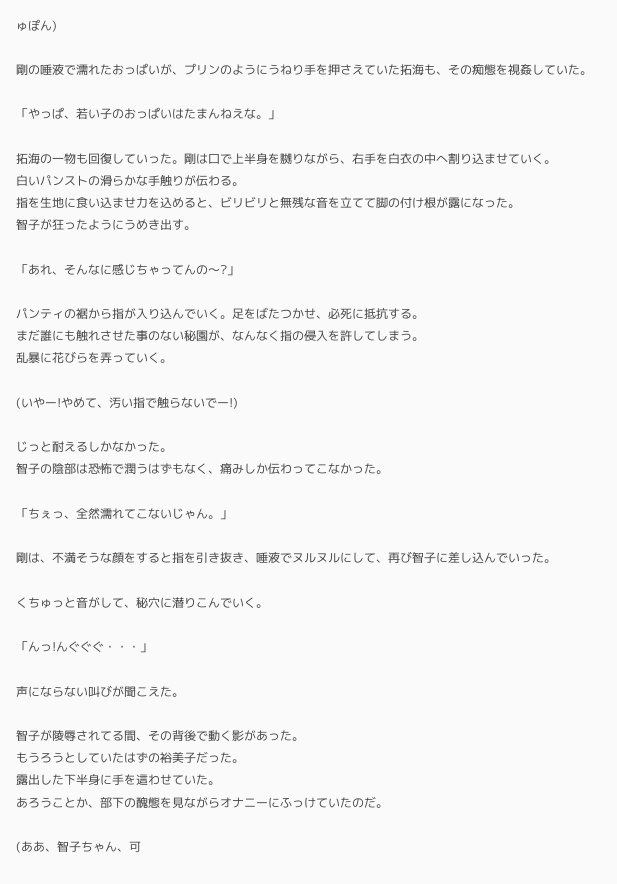ゅぽん)

剛の唾液で濡れたおっぱいが、プリンのようにうねり手を押さえていた拓海も、その痴態を視姦していた。

「やっぱ、若い子のおっぱいはたまんねえな。」

拓海の一物も回復していった。剛は口で上半身を嬲りながら、右手を白衣の中へ割り込ませていく。
白いパンストの滑らかな手触りが伝わる。
指を生地に食い込ませ力を込めると、ビリビリと無残な音を立てて脚の付け根が露になった。
智子が狂ったようにうめき出す。

「あれ、そんなに感じちゃってんの〜?」

パンティの裾から指が入り込んでいく。足をばたつかせ、必死に抵抗する。
まだ誰にも触れさせた事のない秘園が、なんなく指の侵入を許してしまう。
乱暴に花びらを弄っていく。

(いやー!やめて、汚い指で触らないでー!)

じっと耐えるしかなかった。
智子の陰部は恐怖で潤うはずもなく、痛みしか伝わってこなかった。

「ちぇっ、全然濡れてこないじゃん。」

剛は、不満そうな顔をすると指を引き抜き、唾液でヌルヌルにして、再び智子に差し込んでいった。

くちゅっと音がして、秘穴に潜りこんでいく。

「んっ!んぐぐぐ・・・」

声にならない叫びが聞こえた。

智子が陵辱されてる間、その背後で動く影があった。
もうろうとしていたはずの裕美子だった。
露出した下半身に手を這わせていた。
あろうことか、部下の醜態を見ながらオナニーにふっけていたのだ。

(ああ、智子ちゃん、可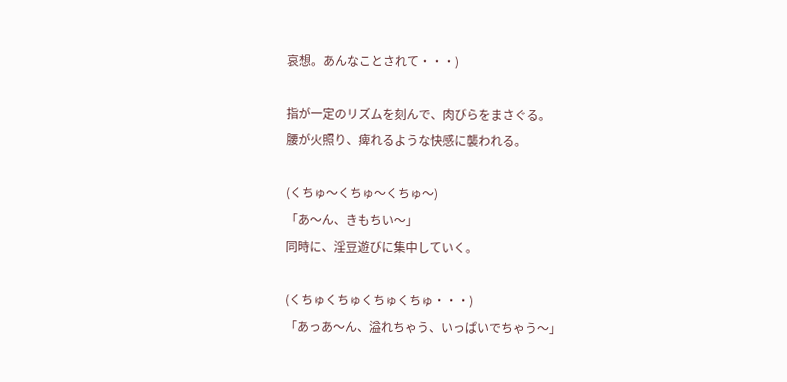哀想。あんなことされて・・・)

指が一定のリズムを刻んで、肉びらをまさぐる。
腰が火照り、痺れるような快感に襲われる。

(くちゅ〜くちゅ〜くちゅ〜)
「あ〜ん、きもちい〜」
同時に、淫豆遊びに集中していく。

(くちゅくちゅくちゅくちゅ・・・)
「あっあ〜ん、溢れちゃう、いっぱいでちゃう〜」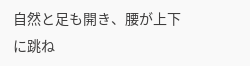自然と足も開き、腰が上下に跳ね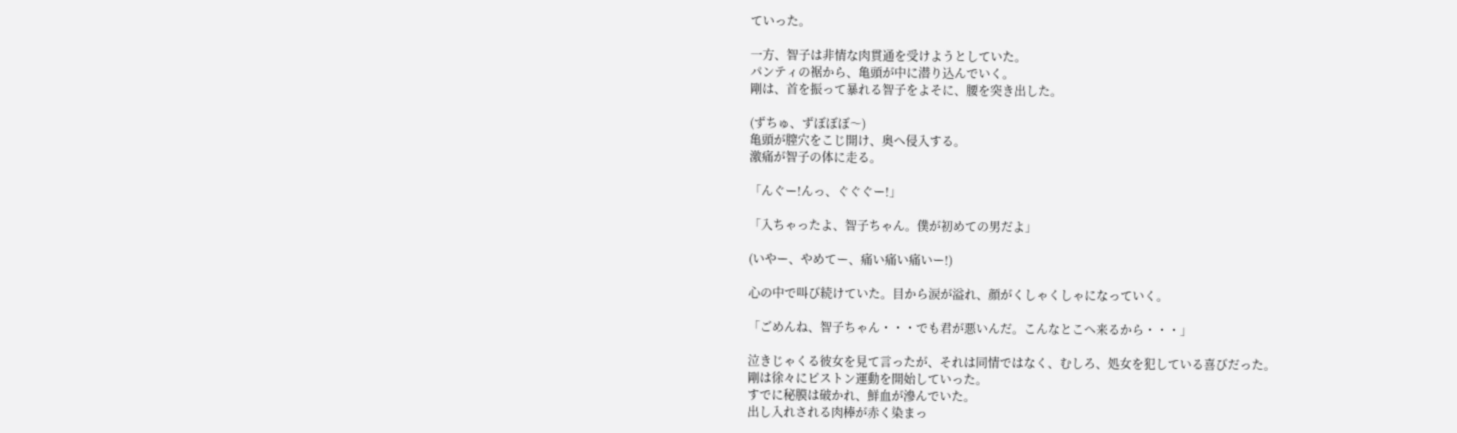ていった。

一方、智子は非情な肉貫通を受けようとしていた。
パンティの裾から、亀頭が中に潜り込んでいく。
剛は、首を振って暴れる智子をよそに、腰を突き出した。

(ずちゅ、ずぼぼぼ〜)
亀頭が膣穴をこじ開け、奥へ侵入する。
激痛が智子の体に走る。

「んぐー!んっ、ぐぐぐー!」

「入ちゃったよ、智子ちゃん。僕が初めての男だよ」

(いやー、やめてー、痛い痛い痛いー!)

心の中で叫び続けていた。目から涙が溢れ、顔がくしゃくしゃになっていく。

「ごめんね、智子ちゃん・・・でも君が悪いんだ。こんなとこへ来るから・・・」

泣きじゃくる彼女を見て言ったが、それは同情ではなく、むしろ、処女を犯している喜びだった。
剛は徐々にピストン運動を開始していった。
すでに秘膜は破かれ、鮮血が滲んでいた。
出し入れされる肉棒が赤く染まっ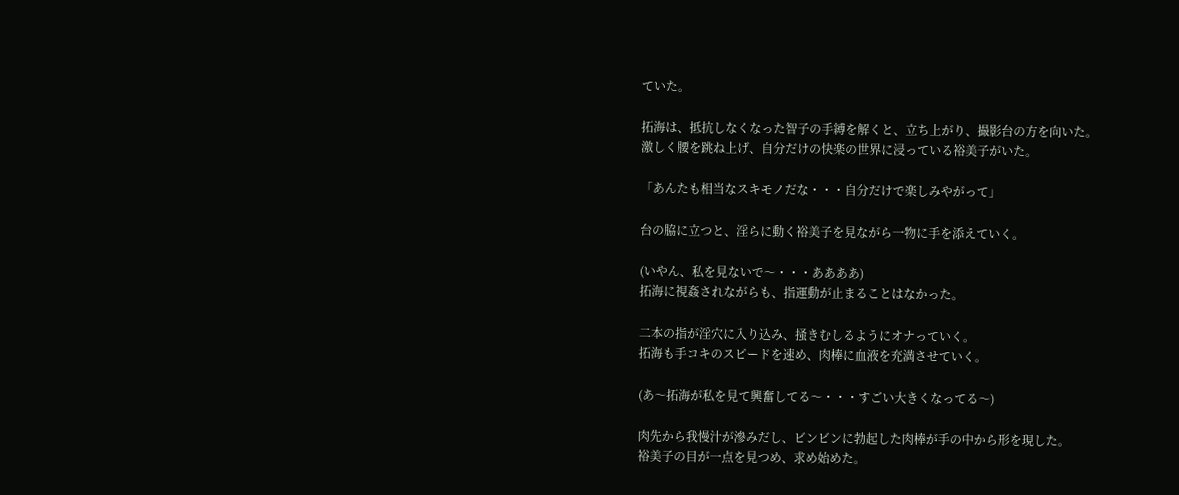ていた。

拓海は、抵抗しなくなった智子の手縛を解くと、立ち上がり、撮影台の方を向いた。
激しく腰を跳ね上げ、自分だけの快楽の世界に浸っている裕美子がいた。

「あんたも相当なスキモノだな・・・自分だけで楽しみやがって」

台の脇に立つと、淫らに動く裕美子を見ながら一物に手を添えていく。

(いやん、私を見ないで〜・・・ああああ)
拓海に視姦されながらも、指運動が止まることはなかった。

二本の指が淫穴に入り込み、掻きむしるようにオナっていく。
拓海も手コキのスピードを速め、肉棒に血液を充満させていく。

(あ〜拓海が私を見て興奮してる〜・・・すごい大きくなってる〜)

肉先から我慢汁が滲みだし、ビンビンに勃起した肉棒が手の中から形を現した。
裕美子の目が一点を見つめ、求め始めた。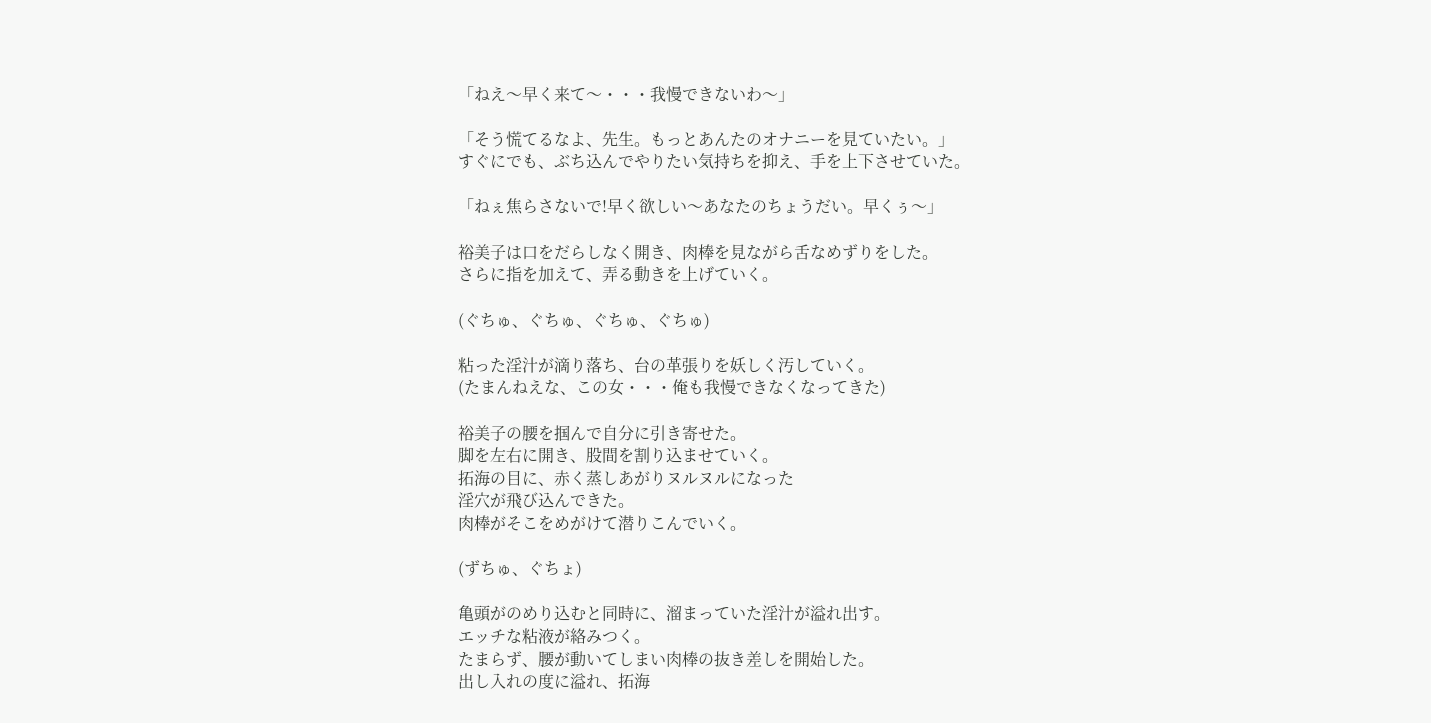「ねえ〜早く来て〜・・・我慢できないわ〜」

「そう慌てるなよ、先生。もっとあんたのオナニーを見ていたい。」
すぐにでも、ぶち込んでやりたい気持ちを抑え、手を上下させていた。

「ねぇ焦らさないで!早く欲しい〜あなたのちょうだい。早くぅ〜」

裕美子は口をだらしなく開き、肉棒を見ながら舌なめずりをした。
さらに指を加えて、弄る動きを上げていく。

(ぐちゅ、ぐちゅ、ぐちゅ、ぐちゅ)

粘った淫汁が滴り落ち、台の革張りを妖しく汚していく。
(たまんねえな、この女・・・俺も我慢できなくなってきた)

裕美子の腰を掴んで自分に引き寄せた。
脚を左右に開き、股間を割り込ませていく。
拓海の目に、赤く蒸しあがりヌルヌルになった
淫穴が飛び込んできた。
肉棒がそこをめがけて潜りこんでいく。

(ずちゅ、ぐちょ)

亀頭がのめり込むと同時に、溜まっていた淫汁が溢れ出す。
エッチな粘液が絡みつく。
たまらず、腰が動いてしまい肉棒の抜き差しを開始した。
出し入れの度に溢れ、拓海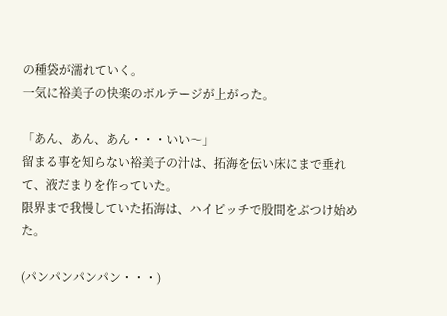の種袋が濡れていく。
一気に裕美子の快楽のボルテージが上がった。

「あん、あん、あん・・・いい〜」
留まる事を知らない裕美子の汁は、拓海を伝い床にまで垂れて、液だまりを作っていた。
限界まで我慢していた拓海は、ハイピッチで股間をぶつけ始めた。

(パンパンパンパン・・・)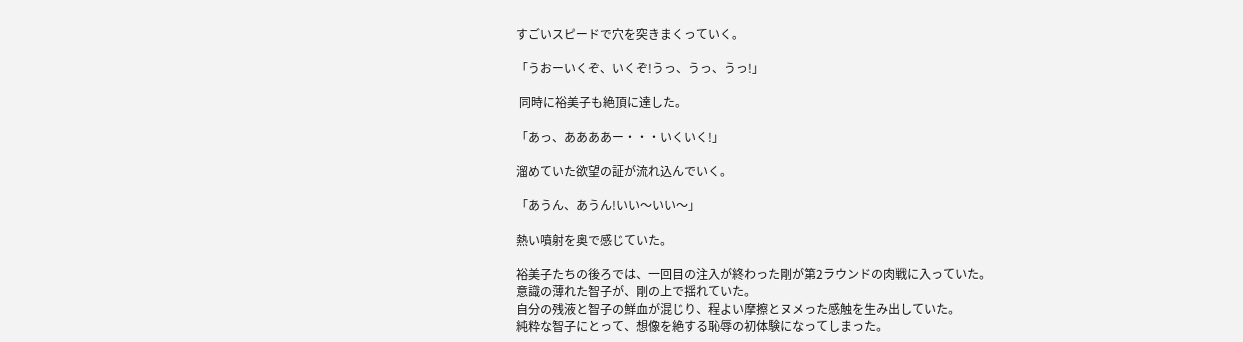すごいスピードで穴を突きまくっていく。

「うおーいくぞ、いくぞ!うっ、うっ、うっ!」

 同時に裕美子も絶頂に達した。

「あっ、ああああー・・・いくいく!」

溜めていた欲望の証が流れ込んでいく。

「あうん、あうん!いい〜いい〜」

熱い噴射を奥で感じていた。

裕美子たちの後ろでは、一回目の注入が終わった剛が第2ラウンドの肉戦に入っていた。
意識の薄れた智子が、剛の上で揺れていた。
自分の残液と智子の鮮血が混じり、程よい摩擦とヌメった感触を生み出していた。
純粋な智子にとって、想像を絶する恥辱の初体験になってしまった。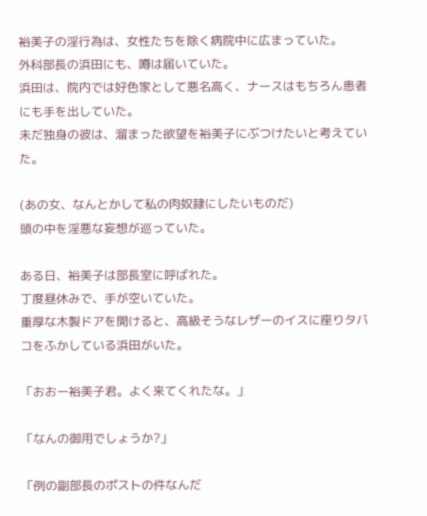裕美子の淫行為は、女性たちを除く病院中に広まっていた。
外科部長の浜田にも、噂は届いていた。
浜田は、院内では好色家として悪名高く、ナースはもちろん患者にも手を出していた。
未だ独身の彼は、溜まった欲望を裕美子にぶつけたいと考えていた。

(あの女、なんとかして私の肉奴隷にしたいものだ)
頭の中を淫悪な妄想が巡っていた。

ある日、裕美子は部長室に呼ばれた。
丁度昼休みで、手が空いていた。
重厚な木製ドアを開けると、高級そうなレザーのイスに座りタバコをふかしている浜田がいた。

「おおー裕美子君。よく来てくれたな。」

「なんの御用でしょうか?」

「例の副部長のポストの件なんだ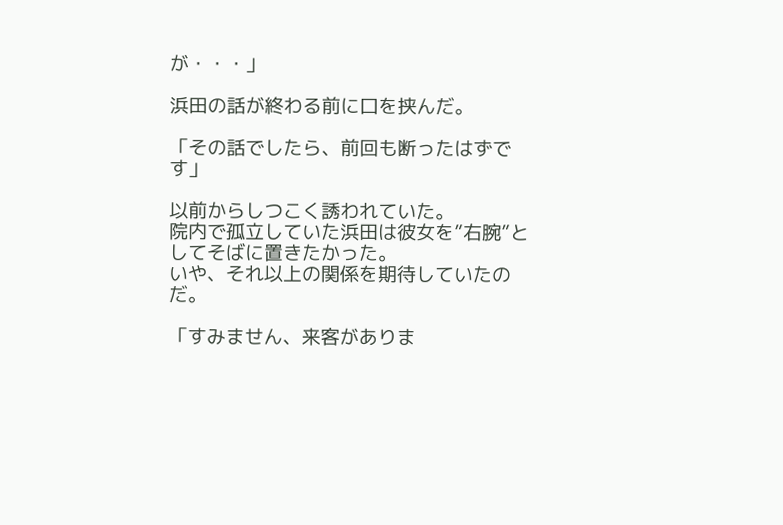が・・・」

浜田の話が終わる前に口を挟んだ。

「その話でしたら、前回も断ったはずです」

以前からしつこく誘われていた。
院内で孤立していた浜田は彼女を”右腕”としてそばに置きたかった。
いや、それ以上の関係を期待していたのだ。

「すみません、来客がありま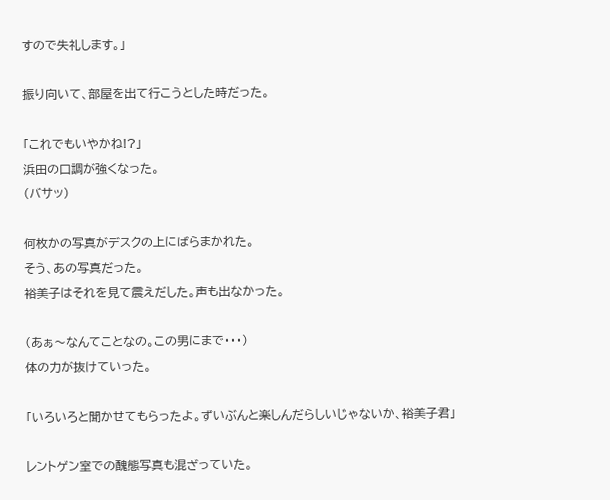すので失礼します。」

振り向いて、部屋を出て行こうとした時だった。

「これでもいやかね!?」
浜田の口調が強くなった。
(バサッ)

何枚かの写真がデスクの上にばらまかれた。
そう、あの写真だった。
裕美子はそれを見て震えだした。声も出なかった。

(あぁ〜なんてことなの。この男にまで・・・)
体の力が抜けていった。

「いろいろと聞かせてもらったよ。ずいぶんと楽しんだらしいじゃないか、裕美子君」

レントゲン室での醜態写真も混ざっていた。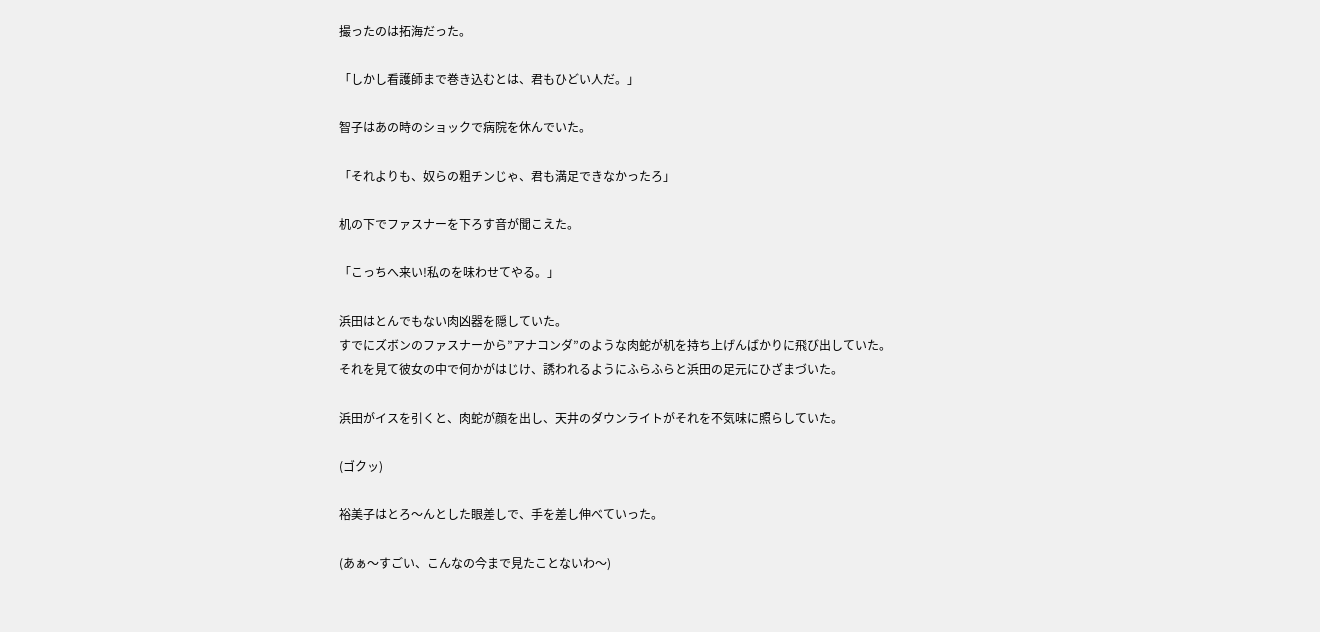撮ったのは拓海だった。

「しかし看護師まで巻き込むとは、君もひどい人だ。」

智子はあの時のショックで病院を休んでいた。

「それよりも、奴らの粗チンじゃ、君も満足できなかったろ」

机の下でファスナーを下ろす音が聞こえた。

「こっちへ来い!私のを味わせてやる。」

浜田はとんでもない肉凶器を隠していた。
すでにズボンのファスナーから”アナコンダ”のような肉蛇が机を持ち上げんばかりに飛び出していた。
それを見て彼女の中で何かがはじけ、誘われるようにふらふらと浜田の足元にひざまづいた。

浜田がイスを引くと、肉蛇が顔を出し、天井のダウンライトがそれを不気味に照らしていた。

(ゴクッ)

裕美子はとろ〜んとした眼差しで、手を差し伸べていった。

(あぁ〜すごい、こんなの今まで見たことないわ〜)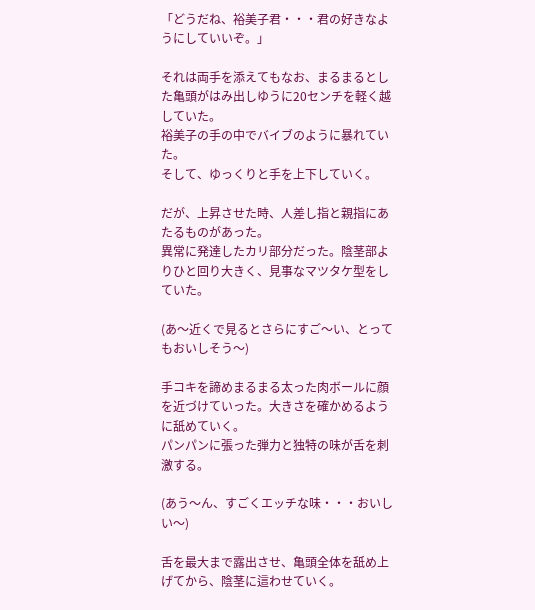「どうだね、裕美子君・・・君の好きなようにしていいぞ。」

それは両手を添えてもなお、まるまるとした亀頭がはみ出しゆうに20センチを軽く越していた。
裕美子の手の中でバイブのように暴れていた。
そして、ゆっくりと手を上下していく。

だが、上昇させた時、人差し指と親指にあたるものがあった。
異常に発達したカリ部分だった。陰茎部よりひと回り大きく、見事なマツタケ型をしていた。

(あ〜近くで見るとさらにすご〜い、とってもおいしそう〜)

手コキを諦めまるまる太った肉ボールに顔を近づけていった。大きさを確かめるように舐めていく。
パンパンに張った弾力と独特の味が舌を刺激する。

(あう〜ん、すごくエッチな味・・・おいしい〜)

舌を最大まで露出させ、亀頭全体を舐め上げてから、陰茎に這わせていく。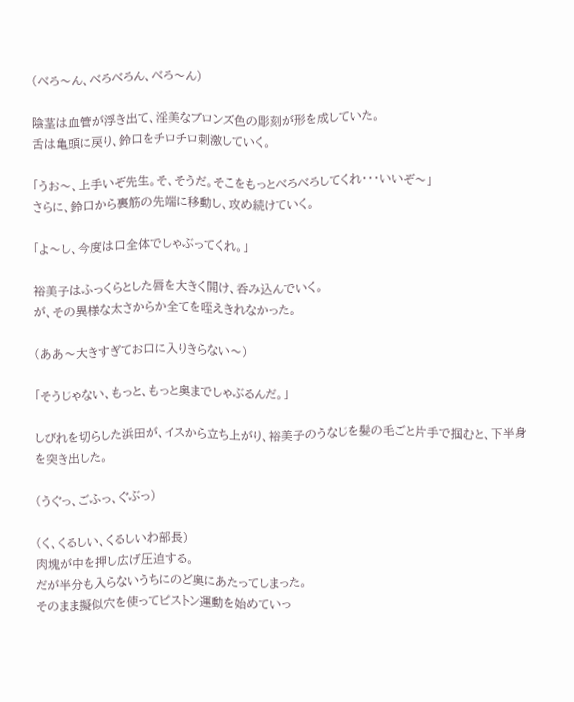(べろ〜ん、べろべろん、べろ〜ん)

陰茎は血管が浮き出て、淫美なブロンズ色の彫刻が形を成していた。
舌は亀頭に戻り、鈴口をチロチロ刺激していく。

「うお〜、上手いぞ先生。そ、そうだ。そこをもっとべろべろしてくれ・・・いいぞ〜」
さらに、鈴口から裏筋の先端に移動し、攻め続けていく。

「よ〜し、今度は口全体でしゃぶってくれ。」

裕美子はふっくらとした唇を大きく開け、呑み込んでいく。
が、その異様な太さからか全てを咥えきれなかった。

(ああ〜大きすぎてお口に入りきらない〜)

「そうじゃない、もっと、もっと奥までしゃぶるんだ。」

しびれを切らした浜田が、イスから立ち上がり、裕美子のうなじを髪の毛ごと片手で掴むと、下半身を突き出した。

(うぐっ、ごふっ、ぐぶっ)

(く、くるしい、くるしいわ部長)
肉塊が中を押し広げ圧迫する。
だが半分も入らないうちにのど奥にあたってしまった。
そのまま擬似穴を使ってピストン運動を始めていっ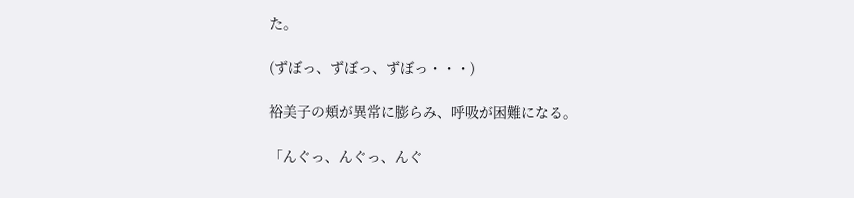た。

(ずぼっ、ずぼっ、ずぼっ・・・)

裕美子の頬が異常に膨らみ、呼吸が困難になる。

「んぐっ、んぐっ、んぐ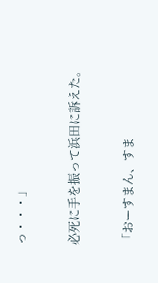っ・・・」

必死に手を振って浜田に訴えた。

「おーすまん、すま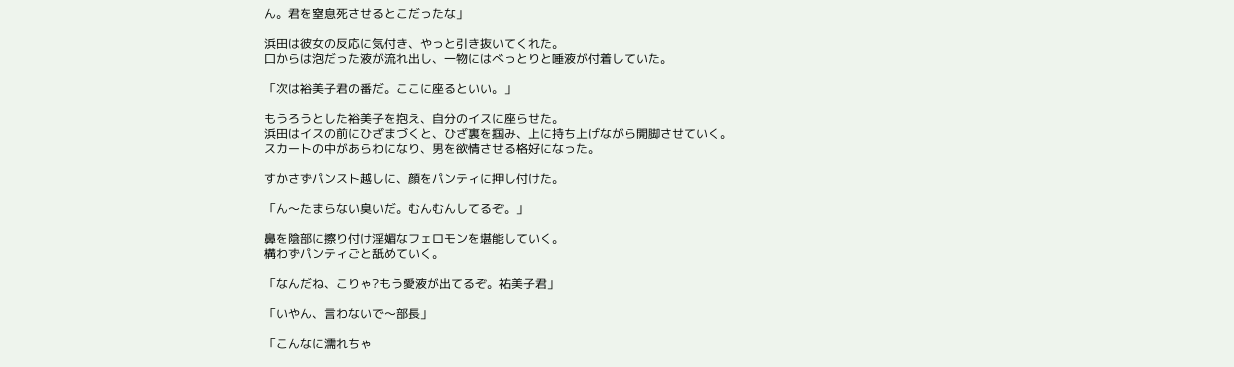ん。君を窒息死させるとこだったな」

浜田は彼女の反応に気付き、やっと引き抜いてくれた。
口からは泡だった液が流れ出し、一物にはべっとりと唾液が付着していた。

「次は裕美子君の番だ。ここに座るといい。」

もうろうとした裕美子を抱え、自分のイスに座らせた。
浜田はイスの前にひざまづくと、ひざ裏を掴み、上に持ち上げながら開脚させていく。
スカートの中があらわになり、男を欲情させる格好になった。

すかさずパンスト越しに、顔をパンティに押し付けた。

「ん〜たまらない臭いだ。むんむんしてるぞ。」

鼻を陰部に擦り付け淫媚なフェロモンを堪能していく。
構わずパンティごと舐めていく。

「なんだね、こりゃ?もう愛液が出てるぞ。祐美子君」

「いやん、言わないで〜部長」

「こんなに濡れちゃ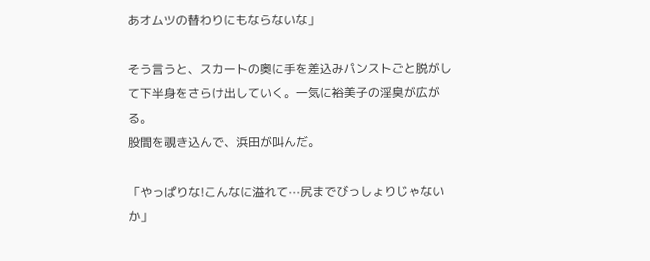あオムツの替わりにもならないな」

そう言うと、スカートの奥に手を差込みパンストごと脱がして下半身をさらけ出していく。一気に裕美子の淫臭が広がる。
股間を覗き込んで、浜田が叫んだ。

「やっぱりな!こんなに溢れて⋯尻までびっしょりじゃないか」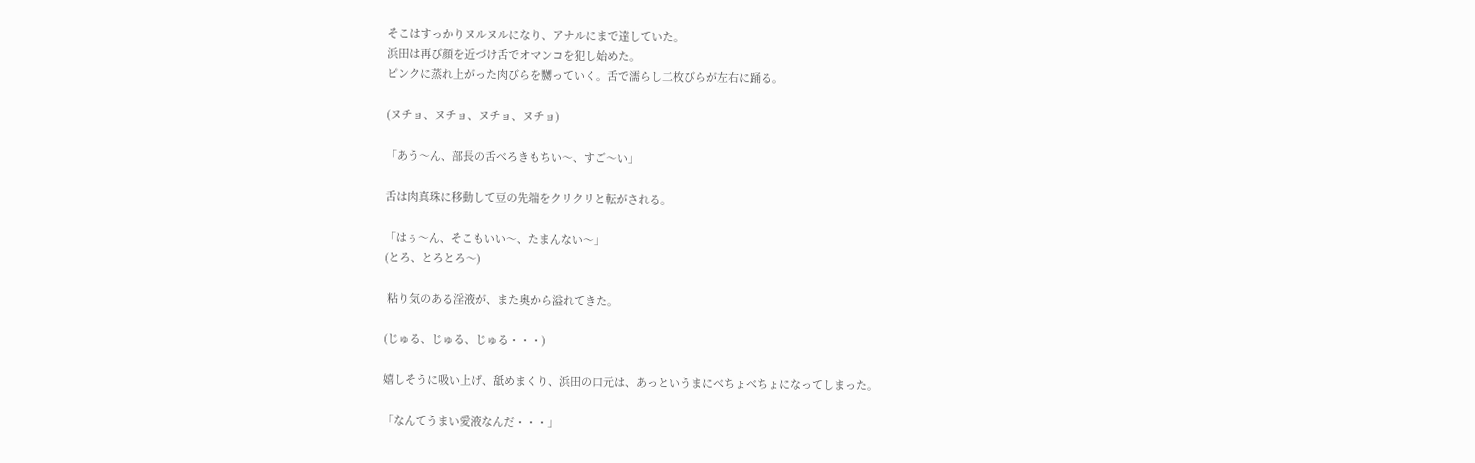そこはすっかりヌルヌルになり、アナルにまで達していた。
浜田は再び顔を近づけ舌でオマンコを犯し始めた。
ピンクに蒸れ上がった肉びらを嬲っていく。舌で濡らし二枚びらが左右に踊る。

(ヌチョ、ヌチョ、ヌチョ、ヌチョ)

「あう〜ん、部長の舌べろきもちい〜、すご〜い」

舌は肉真珠に移動して豆の先端をクリクリと転がされる。

「はぅ〜ん、そこもいい〜、たまんない〜」
(とろ、とろとろ〜)

 粘り気のある淫液が、また奥から溢れてきた。

(じゅる、じゅる、じゅる・・・)

嬉しそうに吸い上げ、舐めまくり、浜田の口元は、あっというまにべちょべちょになってしまった。

「なんてうまい愛液なんだ・・・」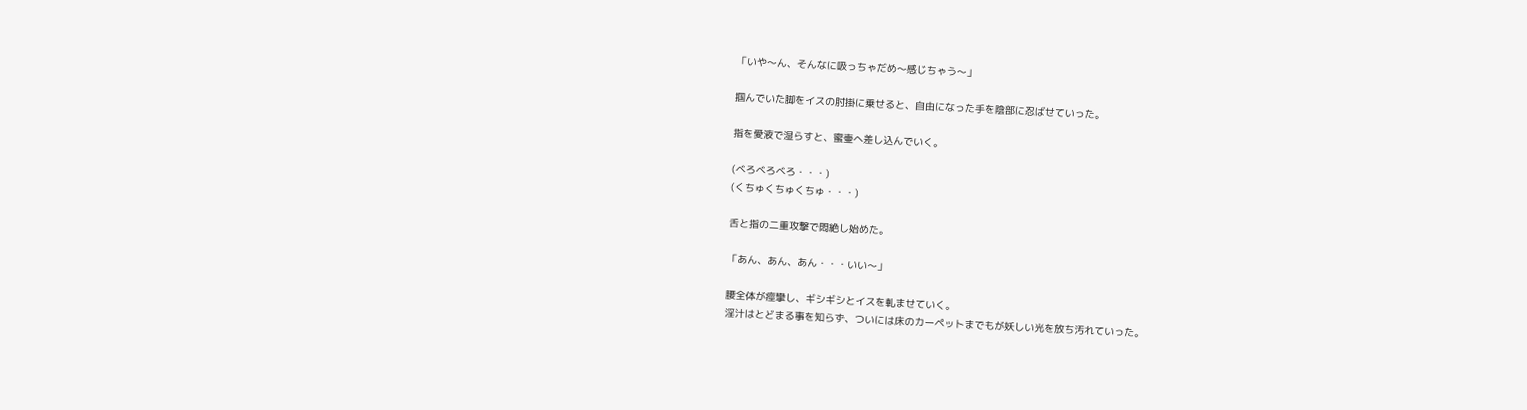「いや〜ん、そんなに吸っちゃだめ〜感じちゃう〜」

掴んでいた脚をイスの肘掛に乗せると、自由になった手を陰部に忍ばせていった。

指を愛液で湿らすと、蜜壷へ差し込んでいく。

(べろべろべろ・・・)
(くちゅくちゅくちゅ・・・)

舌と指の二重攻撃で悶絶し始めた。

「あん、あん、あん・・・いい〜」

腰全体が痙攣し、ギシギシとイスを軋ませていく。
淫汁はとどまる事を知らず、ついには床のカーペットまでもが妖しい光を放ち汚れていった。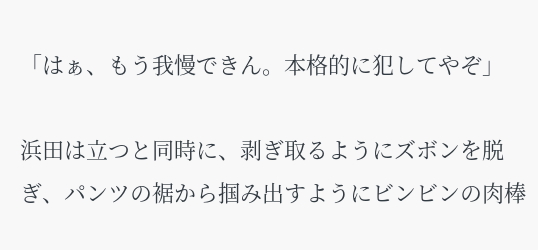「はぁ、もう我慢できん。本格的に犯してやぞ」

浜田は立つと同時に、剥ぎ取るようにズボンを脱ぎ、パンツの裾から掴み出すようにビンビンの肉棒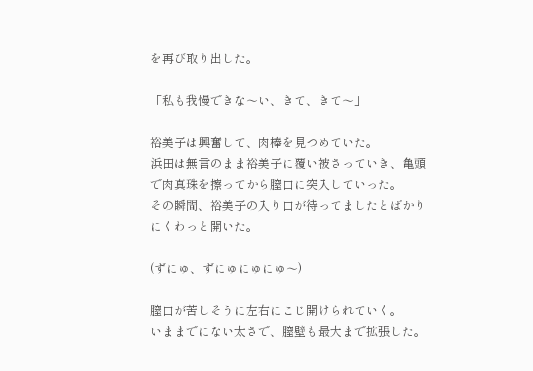を再び取り出した。

「私も我慢できな〜い、きて、きて〜」

裕美子は興奮して、肉棒を見つめていた。
浜田は無言のまま裕美子に覆い被さっていき、亀頭で肉真珠を擦ってから膣口に突入していった。
その瞬間、裕美子の入り口が待ってましたとばかりにくわっと開いた。

(ずにゅ、ずにゅにゅにゅ〜)

膣口が苦しそうに左右にこじ開けられていく。
いままでにない太さで、膣壁も最大まで拡張した。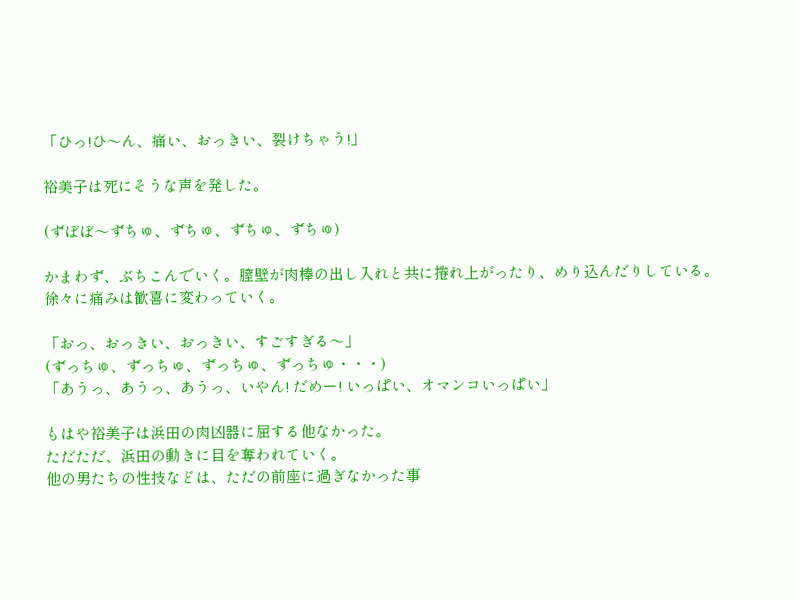「ひっ!ひ〜ん、痛い、おっきい、裂けちゃう!」

裕美子は死にそうな声を発した。

(ずぼぼ〜ずちゅ、ずちゅ、ずちゅ、ずちゅ)

かまわず、ぶちこんでいく。膣壁が肉棒の出し入れと共に捲れ上がったり、めり込んだりしている。
徐々に痛みは歓喜に変わっていく。

「おっ、おっきい、おっきい、すごすぎる〜」
(ずっちゅ、ずっちゅ、ずっちゅ、ずっちゅ・・・)
「あうっ、あうっ、あうっ、いやん! だめー! いっぱい、オマンコいっぱい」

もはや裕美子は浜田の肉凶器に屈する他なかった。
ただただ、浜田の動きに目を奪われていく。
他の男たちの性技などは、ただの前座に過ぎなかった事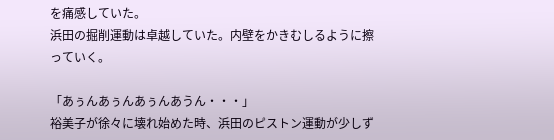を痛感していた。
浜田の掘削運動は卓越していた。内壁をかきむしるように擦っていく。

「あぅんあぅんあぅんあうん・・・」
裕美子が徐々に壊れ始めた時、浜田のピストン運動が少しず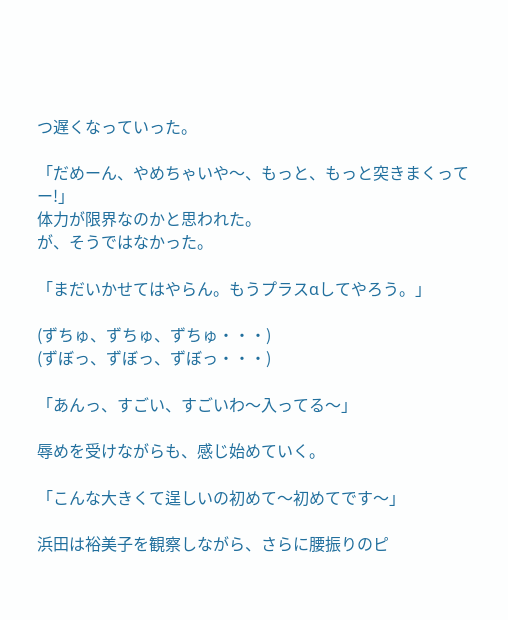つ遅くなっていった。

「だめーん、やめちゃいや〜、もっと、もっと突きまくってー!」
体力が限界なのかと思われた。
が、そうではなかった。

「まだいかせてはやらん。もうプラスαしてやろう。」

(ずちゅ、ずちゅ、ずちゅ・・・)
(ずぼっ、ずぼっ、ずぼっ・・・)

「あんっ、すごい、すごいわ〜入ってる〜」

辱めを受けながらも、感じ始めていく。

「こんな大きくて逞しいの初めて〜初めてです〜」

浜田は裕美子を観察しながら、さらに腰振りのピ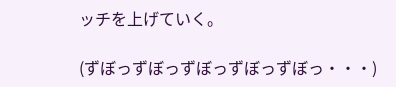ッチを上げていく。

(ずぼっずぼっずぼっずぼっずぼっ・・・)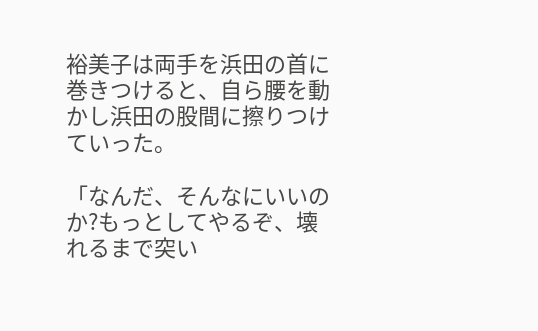裕美子は両手を浜田の首に巻きつけると、自ら腰を動かし浜田の股間に擦りつけていった。

「なんだ、そんなにいいのか?もっとしてやるぞ、壊れるまで突い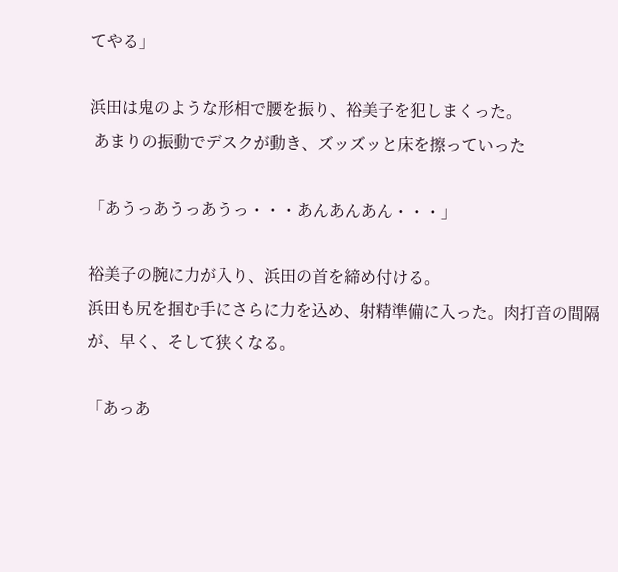てやる」

浜田は鬼のような形相で腰を振り、裕美子を犯しまくった。
 あまりの振動でデスクが動き、ズッズッと床を擦っていった

「あうっあうっあうっ・・・あんあんあん・・・」

裕美子の腕に力が入り、浜田の首を締め付ける。
浜田も尻を掴む手にさらに力を込め、射精準備に入った。肉打音の間隔が、早く、そして狭くなる。

「あっあ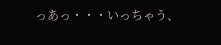っあっ・・・いっちゃう、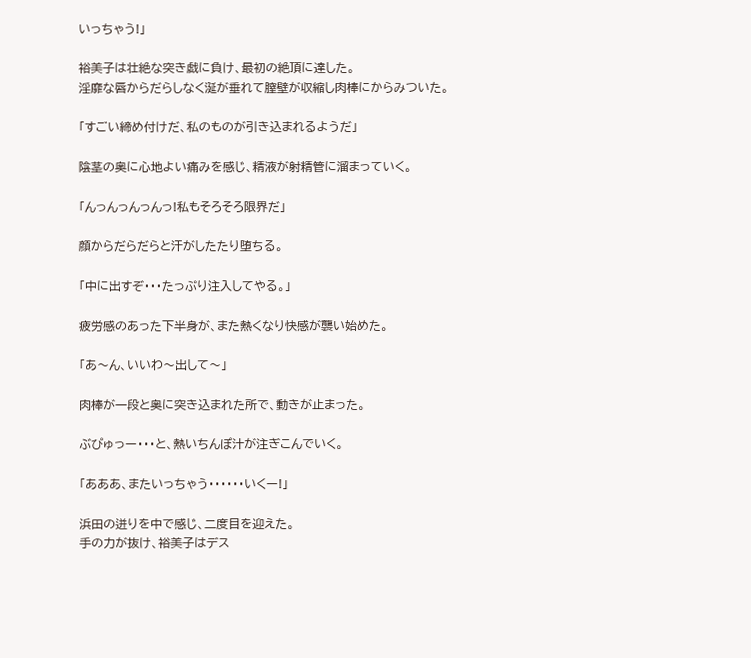いっちゃう!」

裕美子は壮絶な突き戯に負け、最初の絶頂に達した。
淫靡な唇からだらしなく涎が垂れて膣壁が収縮し肉棒にからみついた。

「すごい締め付けだ、私のものが引き込まれるようだ」

陰茎の奥に心地よい痛みを感じ、精液が射精管に溜まっていく。

「んっんっんっんっ!私もそろそろ限界だ」

顔からだらだらと汗がしたたり堕ちる。

「中に出すぞ・・・たっぷり注入してやる。」

疲労感のあった下半身が、また熱くなり快感が襲い始めた。

「あ〜ん、いいわ〜出して〜」

肉棒が一段と奥に突き込まれた所で、動きが止まった。

ぶぴゅっー・・・と、熱いちんぽ汁が注ぎこんでいく。

「あああ、またいっちゃう・・・・・・いくー!」

浜田の迸りを中で感じ、二度目を迎えた。
手の力が抜け、裕美子はデス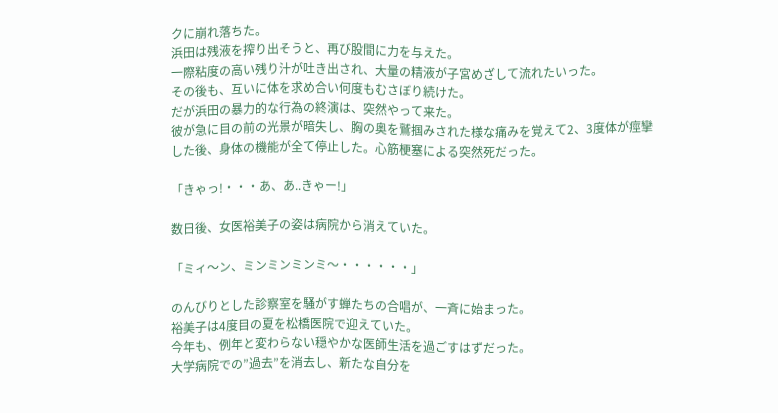クに崩れ落ちた。
浜田は残液を搾り出そうと、再び股間に力を与えた。
一際粘度の高い残り汁が吐き出され、大量の精液が子宮めざして流れたいった。
その後も、互いに体を求め合い何度もむさぼり続けた。
だが浜田の暴力的な行為の終演は、突然やって来た。
彼が急に目の前の光景が暗失し、胸の奥を鷲掴みされた様な痛みを覚えて2、3度体が痙攣した後、身体の機能が全て停止した。心筋梗塞による突然死だった。

「きゃっ!・・・あ、あ..きゃー!」

数日後、女医裕美子の姿は病院から消えていた。

「ミィ〜ン、ミンミンミンミ〜・・・・・・」

のんびりとした診察室を騒がす蝉たちの合唱が、一斉に始まった。
裕美子は4度目の夏を松橋医院で迎えていた。
今年も、例年と変わらない穏やかな医師生活を過ごすはずだった。
大学病院での”過去”を消去し、新たな自分を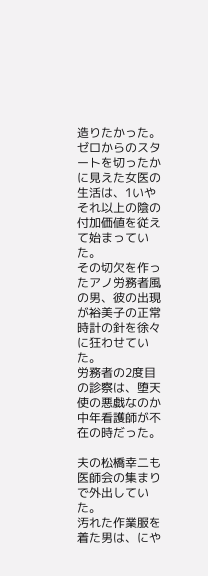造りたかった。
ゼロからのスタートを切ったかに見えた女医の生活は、1いやそれ以上の陰の付加価値を従えて始まっていた。
その切欠を作ったアノ労務者風の男、彼の出現が裕美子の正常時計の針を徐々に狂わせていた。
労務者の2度目の診察は、堕天使の悪戯なのか中年看護師が不在の時だった。

夫の松橋幸二も医師会の集まりで外出していた。
汚れた作業服を着た男は、にや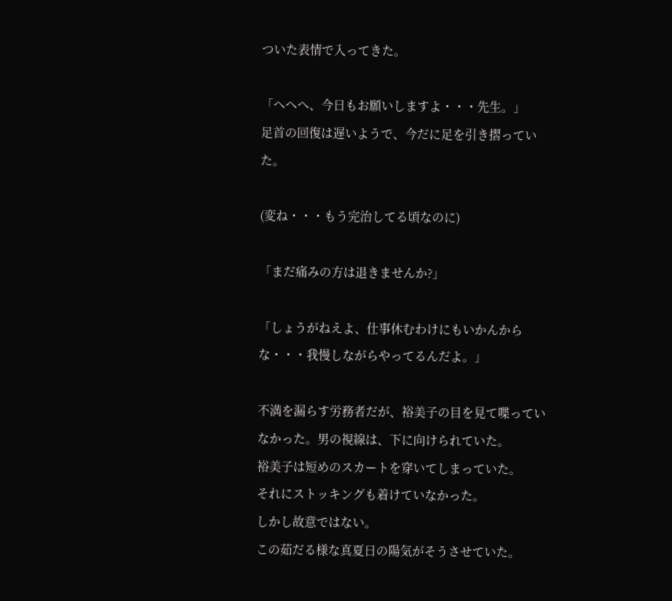ついた表情で入ってきた。

「へへへ、今日もお願いしますよ・・・先生。」
足首の回復は遅いようで、今だに足を引き摺っていた。

(変ね・・・もう完治してる頃なのに)

「まだ痛みの方は退きませんか?」

「しょうがねえよ、仕事休むわけにもいかんからな・・・我慢しながらやってるんだよ。」

不満を漏らす労務者だが、裕美子の目を見て喋っていなかった。男の視線は、下に向けられていた。
裕美子は短めのスカートを穿いてしまっていた。
それにストッキングも着けていなかった。
しかし故意ではない。
この茹だる様な真夏日の陽気がそうさせていた。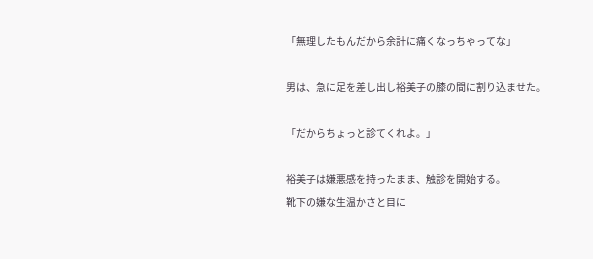「無理したもんだから余計に痛くなっちゃってな」

男は、急に足を差し出し裕美子の膝の間に割り込ませた。

「だからちょっと診てくれよ。」

裕美子は嫌悪感を持ったまま、触診を開始する。
靴下の嫌な生温かさと目に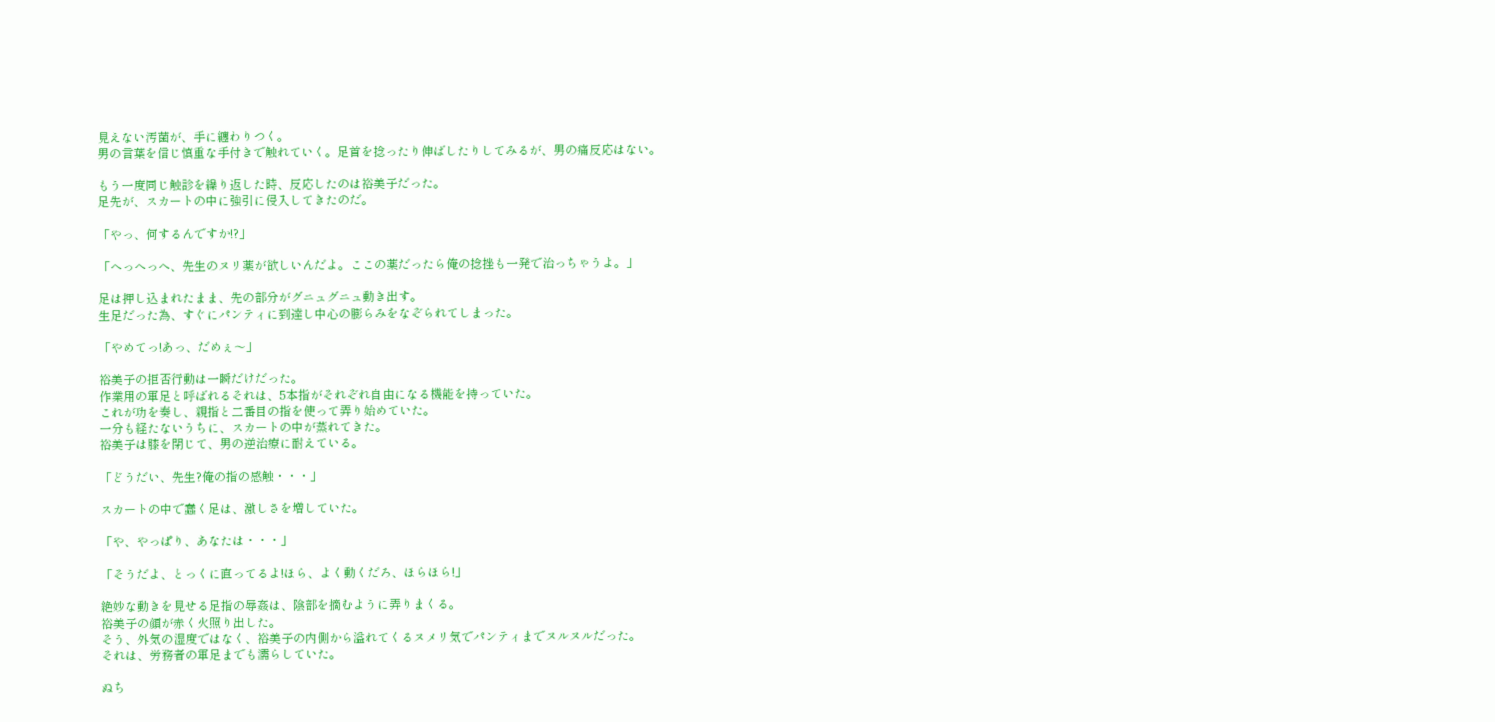見えない汚菌が、手に纏わりつく。
男の言葉を信じ慎重な手付きで触れていく。足首を捻ったり伸ばしたりしてみるが、男の痛反応はない。

もう一度同じ触診を繰り返した時、反応したのは裕美子だった。
足先が、スカートの中に強引に侵入してきたのだ。

「やっ、何するんですか!?」

「へっへっへ、先生のヌリ薬が欲しいんだよ。ここの薬だったら俺の捻挫も一発で治っちゃうよ。」

足は押し込まれたまま、先の部分がグニュグニュ動き出す。
生足だった為、すぐにパンティに到達し中心の膨らみをなぞられてしまった。

「やめてっ!あっ、だめぇ〜」

裕美子の拒否行動は一瞬だけだった。
作業用の軍足と呼ばれるそれは、5本指がそれぞれ自由になる機能を持っていた。
これが功を奏し、親指と二番目の指を使って弄り始めていた。
一分も経たないうちに、スカートの中が蒸れてきた。
裕美子は膝を閉じて、男の逆治療に耐えている。

「どうだい、先生?俺の指の感触・・・」

スカートの中で蠢く足は、激しさを増していた。

「や、やっぱり、あなたは・・・」

「そうだよ、とっくに直ってるよ!ほら、よく動くだろ、ほらほら!」

絶妙な動きを見せる足指の辱姦は、陰部を摘むように弄りまくる。
裕美子の顔が赤く火照り出した。
そう、外気の湿度ではなく、裕美子の内側から溢れてくるヌメリ気でパンティまでヌルヌルだった。
それは、労務者の軍足までも濡らしていた。

ぬち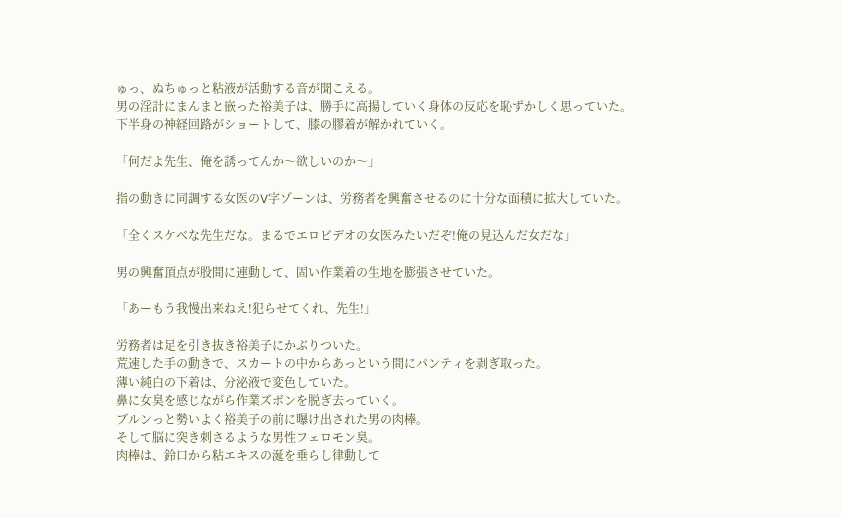ゅっ、ぬちゅっと粘液が活動する音が聞こえる。
男の淫計にまんまと嵌った裕美子は、勝手に高揚していく身体の反応を恥ずかしく思っていた。
下半身の神経回路がショートして、膝の膠着が解かれていく。

「何だよ先生、俺を誘ってんか〜欲しいのか〜」

指の動きに同調する女医のV字ゾーンは、労務者を興奮させるのに十分な面積に拡大していた。

「全くスケベな先生だな。まるでエロビデオの女医みたいだぞ!俺の見込んだ女だな」

男の興奮頂点が股間に連動して、固い作業着の生地を膨張させていた。

「あーもう我慢出来ねえ!犯らせてくれ、先生!」

労務者は足を引き抜き裕美子にかぶりついた。
荒速した手の動きで、スカートの中からあっという間にパンティを剥ぎ取った。
薄い純白の下着は、分泌液で変色していた。
鼻に女臭を感じながら作業ズボンを脱ぎ去っていく。
ブルンっと勢いよく裕美子の前に曝け出された男の肉棒。
そして脳に突き刺さるような男性フェロモン臭。
肉棒は、鈴口から粘エキスの涎を垂らし律動して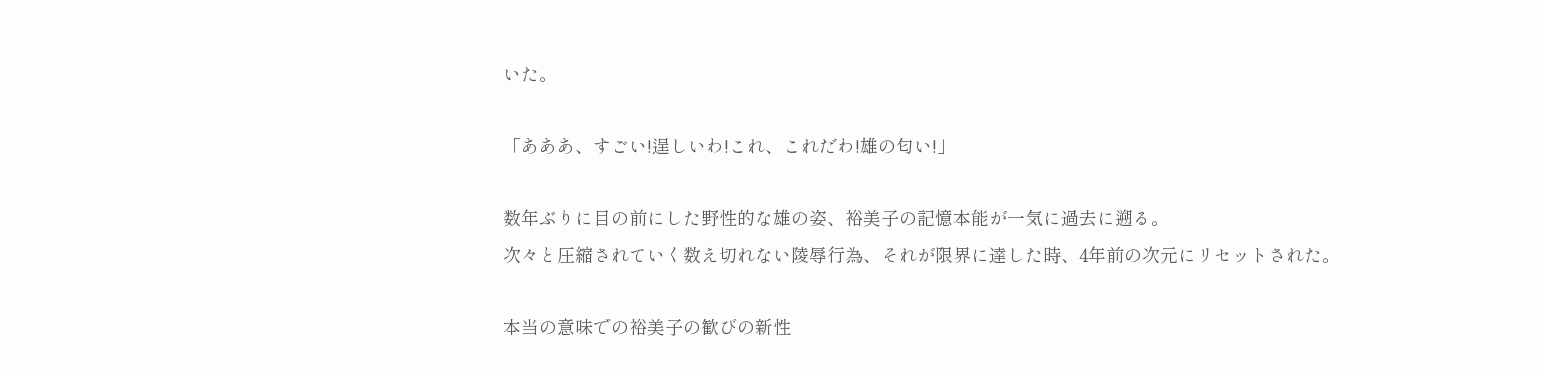いた。

「あああ、すごい!逞しいわ!これ、これだわ!雄の匂い!」

数年ぶりに目の前にした野性的な雄の姿、裕美子の記憶本能が一気に過去に遡る。
次々と圧縮されていく数え切れない陵辱行為、それが限界に達した時、4年前の次元にリセットされた。

本当の意味での裕美子の歓びの新性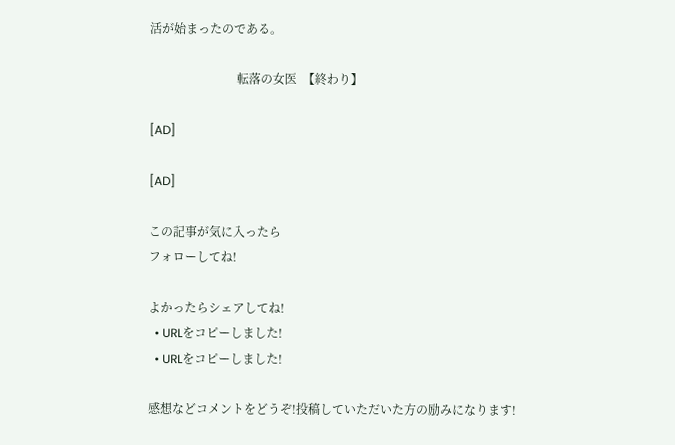活が始まったのである。

                             転落の女医  【終わり】

[AD]

[AD]

この記事が気に入ったら
フォローしてね!

よかったらシェアしてね!
  • URLをコピーしました!
  • URLをコピーしました!

感想などコメントをどうぞ!投稿していただいた方の励みになります!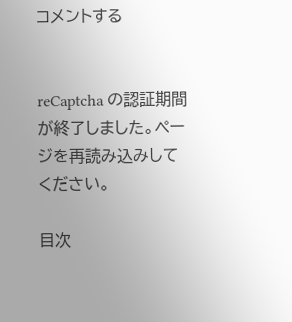コメントする


reCaptcha の認証期間が終了しました。ページを再読み込みしてください。

目次